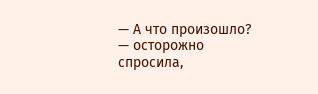— А что произошло? — осторожно спросила,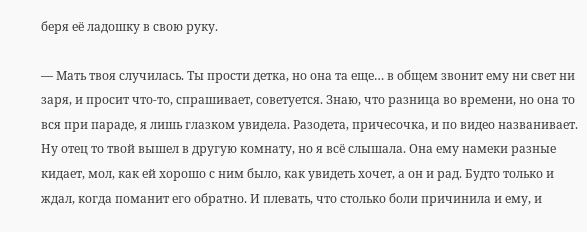беря её ладошку в свою руку.

— Мать твоя случилась. Ты прости детка, но она та еще… в общем звонит ему ни свет ни заря, и просит что-то, спрашивает, советуется. Знаю, что разница во времени, но она то вся при параде, я лишь глазком увидела. Разодета, причесочка, и по видео названивает. Ну отец то твой вышел в другую комнату, но я всё слышала. Она ему намеки разные кидает, мол, как ей хорошо с ним было, как увидеть хочет, а он и рад. Будто только и ждал, когда поманит его обратно. И плевать, что столько боли причинила и ему, и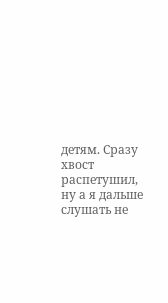детям. Сразу хвост распетушил, ну а я дальше слушать не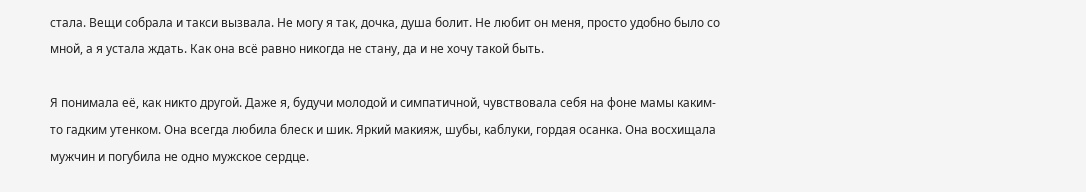стала. Вещи собрала и такси вызвала. Не могу я так, дочка, душа болит. Не любит он меня, просто удобно было со мной, а я устала ждать. Как она всё равно никогда не стану, да и не хочу такой быть.

Я понимала её, как никто другой. Даже я, будучи молодой и симпатичной, чувствовала себя на фоне мамы каким-то гадким утенком. Она всегда любила блеск и шик. Яркий макияж, шубы, каблуки, гордая осанка. Она восхищала мужчин и погубила не одно мужское сердце.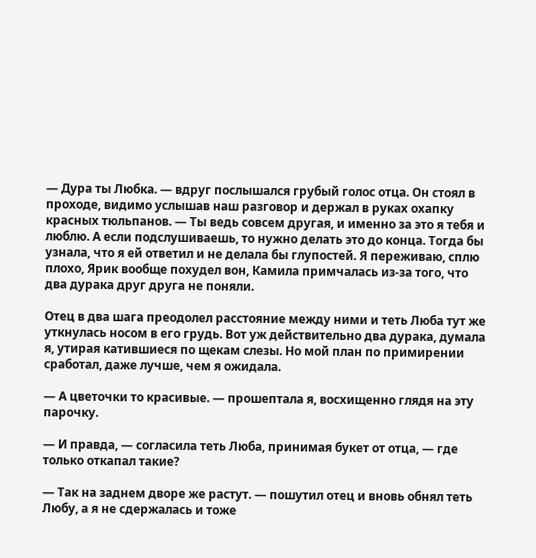— Дура ты Любка. — вдруг послышался грубый голос отца. Он стоял в проходе, видимо услышав наш разговор и держал в руках охапку красных тюльпанов. — Ты ведь совсем другая, и именно за это я тебя и люблю. А если подслушиваешь, то нужно делать это до конца. Тогда бы узнала, что я ей ответил и не делала бы глупостей. Я переживаю, сплю плохо, Ярик вообще похудел вон, Камила примчалась из-за того, что два дурака друг друга не поняли.

Отец в два шага преодолел расстояние между ними и теть Люба тут же уткнулась носом в его грудь. Вот уж действительно два дурака, думала я, утирая катившиеся по щекам слезы. Но мой план по примирении сработал, даже лучше, чем я ожидала.

— А цветочки то красивые. — прошептала я, восхищенно глядя на эту парочку.

— И правда, — согласила теть Люба, принимая букет от отца, — где только откапал такие?

— Так на заднем дворе же растут. — пошутил отец и вновь обнял теть Любу, а я не сдержалась и тоже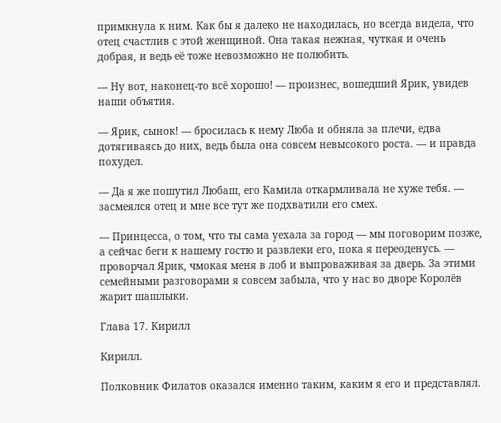примкнула к ним. Как бы я далеко не находилась, но всегда видела, что отец счастлив с этой женщиной. Она такая нежная, чуткая и очень добрая, и ведь её тоже невозможно не полюбить.

— Ну вот, наконец-то всё хорошо! — произнес, вошедший Ярик, увидев наши объятия.

— Ярик, сынок! — бросилась к нему Люба и обняла за плечи, едва дотягиваясь до них, ведь была она совсем невысокого роста. — и правда похудел.

— Да я же пошутил Любаш, его Камила откармливала не хуже тебя. — засмеялся отец и мне все тут же подхватили его смех.

— Принцесса, о том, что ты сама уехала за город — мы поговорим позже, а сейчас беги к нашему гостю и развлеки его, пока я переоденусь. — проворчал Ярик, чмокая меня в лоб и выпроваживая за дверь. За этими семейными разговорами я совсем забыла, что у нас во дворе Королёв жарит шашлыки.

Глава 17. Кирилл

Кирилл.

Полковник Филатов оказался именно таким, каким я его и представлял.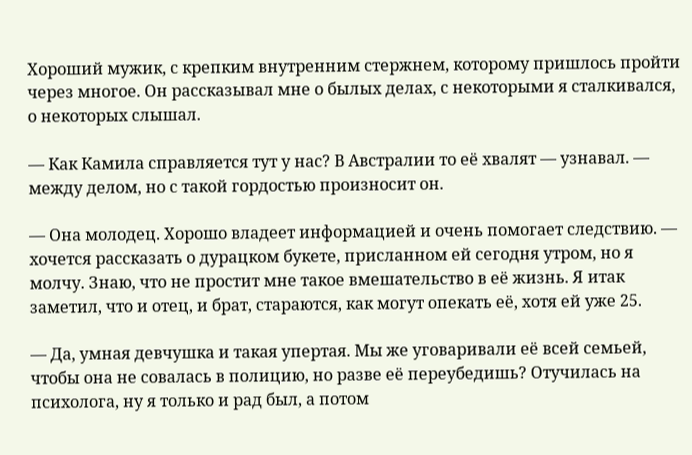Хороший мужик, с крепким внутренним стержнем, которому пришлось пройти через многое. Он рассказывал мне о былых делах, с некоторыми я сталкивался, о некоторых слышал.

— Как Камила справляется тут у нас? В Австралии то её хвалят — узнавал. — между делом, но с такой гордостью произносит он.

— Она молодец. Хорошо владеет информацией и очень помогает следствию. — хочется рассказать о дурацком букете, присланном ей сегодня утром, но я молчу. Знаю, что не простит мне такое вмешательство в её жизнь. Я итак заметил, что и отец, и брат, стараются, как могут опекать её, хотя ей уже 25.

— Да, умная девчушка и такая упертая. Мы же уговаривали её всей семьей, чтобы она не совалась в полицию, но разве её переубедишь? Отучилась на психолога, ну я только и рад был, а потом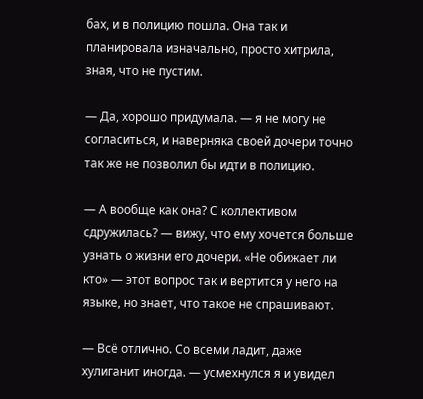бах, и в полицию пошла. Она так и планировала изначально, просто хитрила, зная, что не пустим.

— Да, хорошо придумала. — я не могу не согласиться, и наверняка своей дочери точно так же не позволил бы идти в полицию.

— А вообще как она? С коллективом сдружилась? — вижу, что ему хочется больше узнать о жизни его дочери. «Не обижает ли кто» — этот вопрос так и вертится у него на языке, но знает, что такое не спрашивают.

— Всё отлично. Со всеми ладит, даже хулиганит иногда. — усмехнулся я и увидел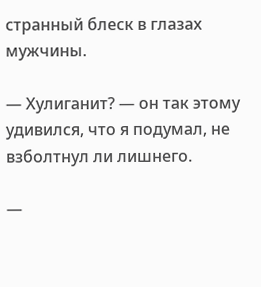странный блеск в глазах мужчины.

— Хулиганит? — он так этому удивился, что я подумал, не взболтнул ли лишнего.

—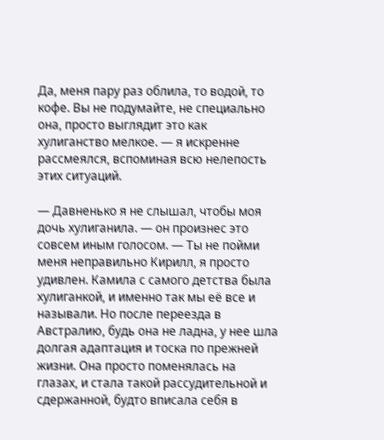Да, меня пару раз облила, то водой, то кофе. Вы не подумайте, не специально она, просто выглядит это как хулиганство мелкое. — я искренне рассмеялся, вспоминая всю нелепость этих ситуаций.

— Давненько я не слышал, чтобы моя дочь хулиганила. — он произнес это совсем иным голосом. — Ты не пойми меня неправильно Кирилл, я просто удивлен. Камила с самого детства была хулиганкой, и именно так мы её все и называли. Но после переезда в Австралию, будь она не ладна, у нее шла долгая адаптация и тоска по прежней жизни. Она просто поменялась на глазах, и стала такой рассудительной и сдержанной, будто вписала себя в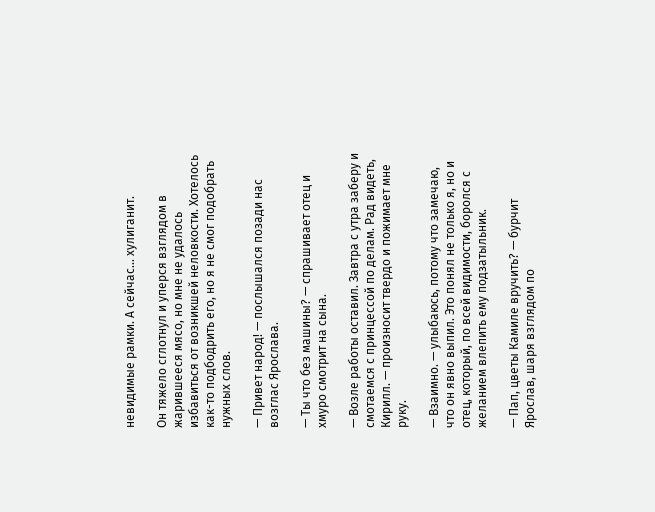невидимые рамки. А сейчас… хулиганит.

Он тяжело сглотнул и уперся взглядом в жарившееся мясо, но мне не удалось избавиться от возникшей неловкости. Хотелось как-то подбодрить его, но я не смог подобрать нужных слов.

— Привет народ! — послышался позади нас возглас Ярослава.

— Ты что без машины? — спрашивает отец и хмуро смотрит на сына.

— Возле работы оставил. Завтра с утра заберу и смотаемся с принцессой по делам. Рад видеть, Кирилл. — произносит твердо и пожимает мне руку.

— Взаимно. — улыбаюсь, потому что замечаю, что он явно выпил. Это понял не только я, но и отец, который, по всей видимости, боролся с желанием влепить ему подзатыльник.

— Пап, цветы Камиле вручить? — бурчит Ярослав, шаря взглядом по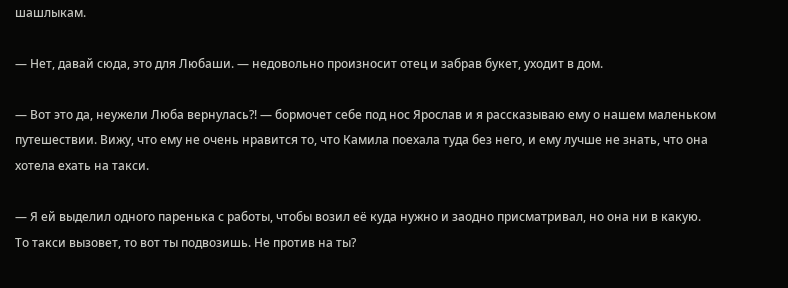шашлыкам.

— Нет, давай сюда, это для Любаши. — недовольно произносит отец и забрав букет, уходит в дом.

— Вот это да, неужели Люба вернулась?! — бормочет себе под нос Ярослав и я рассказываю ему о нашем маленьком путешествии. Вижу, что ему не очень нравится то, что Камила поехала туда без него, и ему лучше не знать, что она хотела ехать на такси.

— Я ей выделил одного паренька с работы, чтобы возил её куда нужно и заодно присматривал, но она ни в какую. То такси вызовет, то вот ты подвозишь. Не против на ты?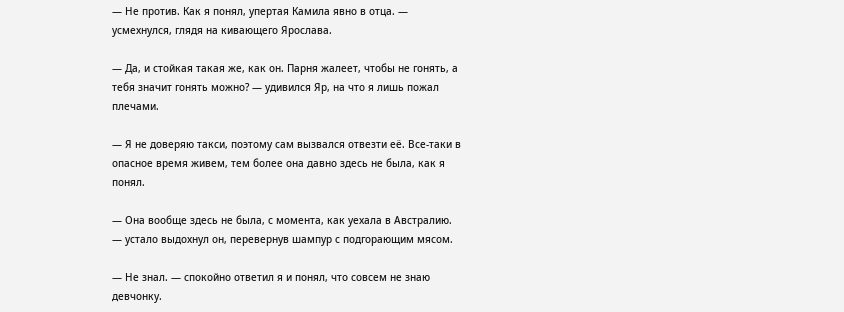— Не против. Как я понял, упертая Камила явно в отца. — усмехнулся, глядя на кивающего Ярослава.

— Да, и стойкая такая же, как он. Парня жалеет, чтобы не гонять, а тебя значит гонять можно? — удивился Яр, на что я лишь пожал плечами.

— Я не доверяю такси, поэтому сам вызвался отвезти её. Все-таки в опасное время живем, тем более она давно здесь не была, как я понял.

— Она вообще здесь не была, с момента, как уехала в Австралию. — устало выдохнул он, перевернув шампур с подгорающим мясом.

— Не знал. — спокойно ответил я и понял, что совсем не знаю девчонку.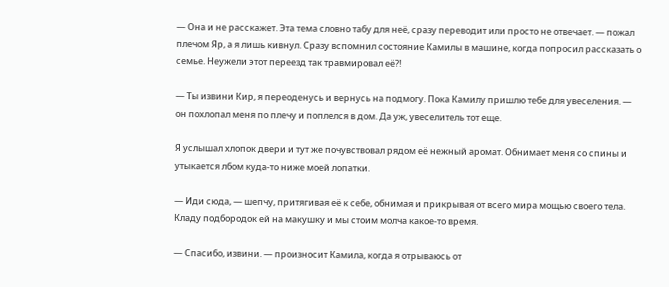— Она и не расскажет. Эта тема словно табу для неё, сразу переводит или просто не отвечает. — пожал плечом Яр, а я лишь кивнул. Сразу вспомнил состояние Камилы в машине, когда попросил рассказать о семье. Неужели этот переезд так травмировал её?!

— Ты извини Кир, я переоденусь и вернусь на подмогу. Пока Камилу пришлю тебе для увеселения. — он похлопал меня по плечу и поплелся в дом. Да уж, увеселитель тот еще.

Я услышал хлопок двери и тут же почувствовал рядом её нежный аромат. Обнимает меня со спины и утыкается лбом куда-то ниже моей лопатки.

— Иди сюда, — шепчу, притягивая её к себе, обнимая и прикрывая от всего мира мощью своего тела. Кладу подбородок ей на макушку и мы стоим молча какое-то время.

— Спасибо, извини. — произносит Камила, когда я отрываюсь от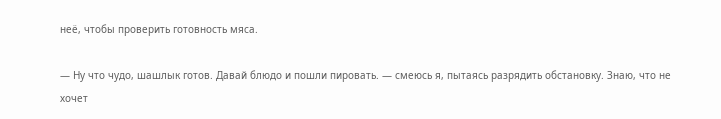неё, чтобы проверить готовность мяса.

— Ну что чудо, шашлык готов. Давай блюдо и пошли пировать. — смеюсь я, пытаясь разрядить обстановку. Знаю, что не хочет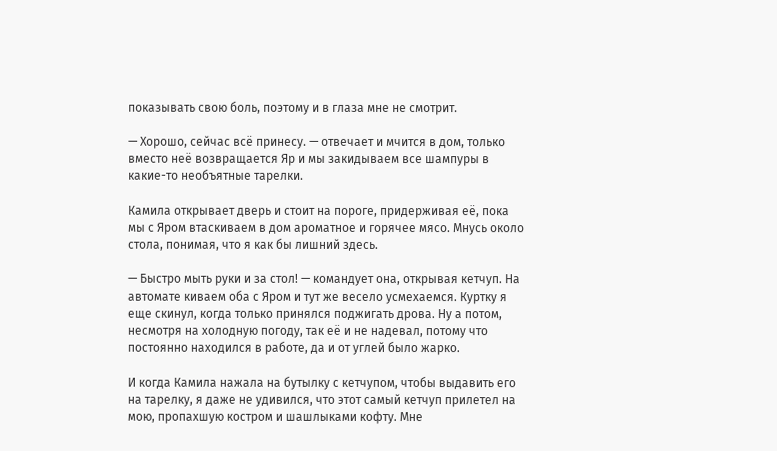показывать свою боль, поэтому и в глаза мне не смотрит.

— Хорошо, сейчас всё принесу. — отвечает и мчится в дом, только вместо неё возвращается Яр и мы закидываем все шампуры в какие-то необъятные тарелки.

Камила открывает дверь и стоит на пороге, придерживая её, пока мы с Яром втаскиваем в дом ароматное и горячее мясо. Мнусь около стола, понимая, что я как бы лишний здесь.

— Быстро мыть руки и за стол! — командует она, открывая кетчуп. На автомате киваем оба с Яром и тут же весело усмехаемся. Куртку я еще скинул, когда только принялся поджигать дрова. Ну а потом, несмотря на холодную погоду, так её и не надевал, потому что постоянно находился в работе, да и от углей было жарко.

И когда Камила нажала на бутылку с кетчупом, чтобы выдавить его на тарелку, я даже не удивился, что этот самый кетчуп прилетел на мою, пропахшую костром и шашлыками кофту. Мне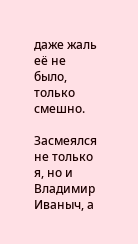даже жаль её не было, только смешно.

Засмеялся не только я, но и Владимир Иваныч, а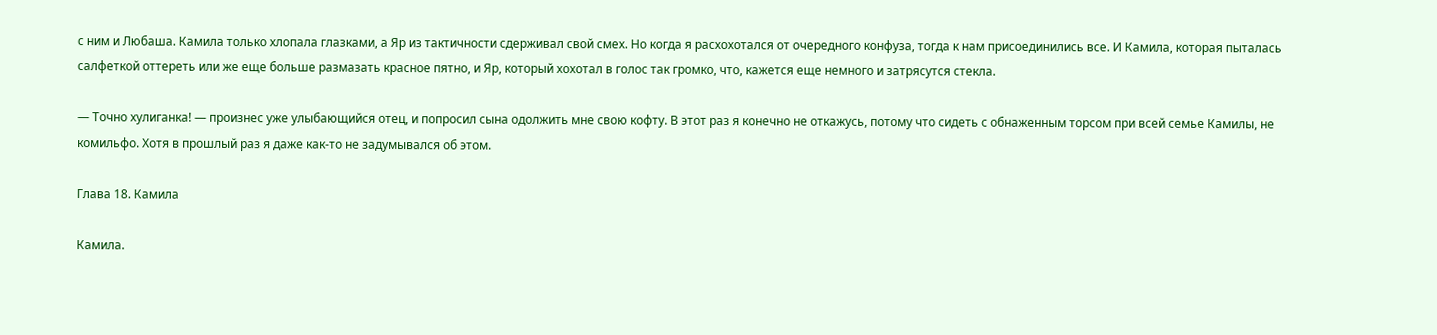с ним и Любаша. Камила только хлопала глазками, а Яр из тактичности сдерживал свой смех. Но когда я расхохотался от очередного конфуза, тогда к нам присоединились все. И Камила, которая пыталась салфеткой оттереть или же еще больше размазать красное пятно, и Яр, который хохотал в голос так громко, что, кажется еще немного и затрясутся стекла.

— Точно хулиганка! — произнес уже улыбающийся отец, и попросил сына одолжить мне свою кофту. В этот раз я конечно не откажусь, потому что сидеть с обнаженным торсом при всей семье Камилы, не комильфо. Хотя в прошлый раз я даже как-то не задумывался об этом.

Глава 18. Камила

Камила.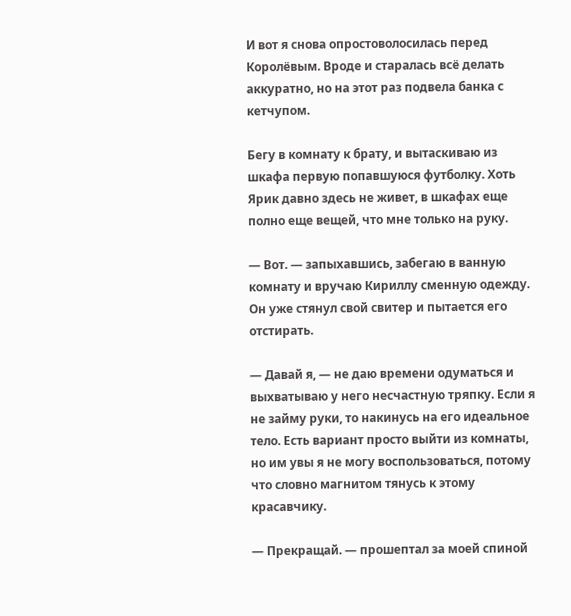И вот я снова опростоволосилась перед Королёвым. Вроде и старалась всё делать аккуратно, но на этот раз подвела банка с кетчупом.

Бегу в комнату к брату, и вытаскиваю из шкафа первую попавшуюся футболку. Хоть Ярик давно здесь не живет, в шкафах еще полно еще вещей, что мне только на руку.

— Вот. — запыхавшись, забегаю в ванную комнату и вручаю Кириллу сменную одежду. Он уже стянул свой свитер и пытается его отстирать.

— Давай я, — не даю времени одуматься и выхватываю у него несчастную тряпку. Если я не займу руки, то накинусь на его идеальное тело. Есть вариант просто выйти из комнаты, но им увы я не могу воспользоваться, потому что словно магнитом тянусь к этому красавчику.

— Прекращай. — прошептал за моей спиной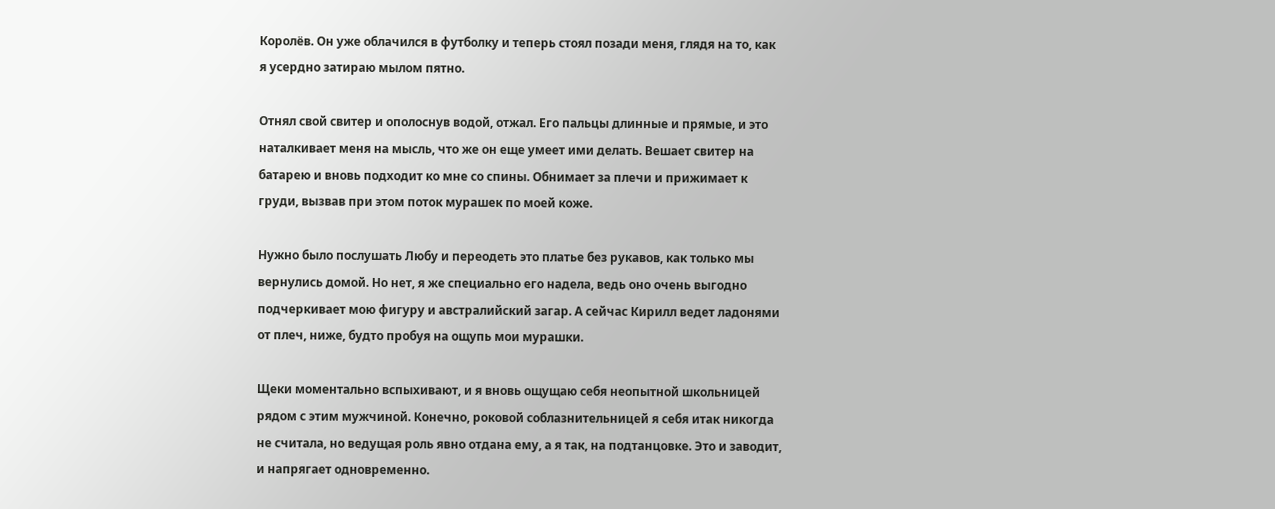Королёв. Он уже облачился в футболку и теперь стоял позади меня, глядя на то, как я усердно затираю мылом пятно.

Отнял свой свитер и ополоснув водой, отжал. Его пальцы длинные и прямые, и это наталкивает меня на мысль, что же он еще умеет ими делать. Вешает свитер на батарею и вновь подходит ко мне со спины. Обнимает за плечи и прижимает к груди, вызвав при этом поток мурашек по моей коже.

Нужно было послушать Любу и переодеть это платье без рукавов, как только мы вернулись домой. Но нет, я же специально его надела, ведь оно очень выгодно подчеркивает мою фигуру и австралийский загар. А сейчас Кирилл ведет ладонями от плеч, ниже, будто пробуя на ощупь мои мурашки.

Щеки моментально вспыхивают, и я вновь ощущаю себя неопытной школьницей рядом с этим мужчиной. Конечно, роковой соблазнительницей я себя итак никогда не считала, но ведущая роль явно отдана ему, а я так, на подтанцовке. Это и заводит, и напрягает одновременно.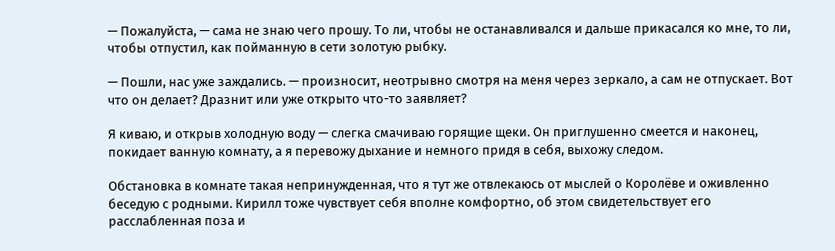— Пожалуйста, — сама не знаю чего прошу. То ли, чтобы не останавливался и дальше прикасался ко мне, то ли, чтобы отпустил, как пойманную в сети золотую рыбку.

— Пошли, нас уже заждались. — произносит, неотрывно смотря на меня через зеркало, а сам не отпускает. Вот что он делает? Дразнит или уже открыто что-то заявляет?

Я киваю, и открыв холодную воду — слегка смачиваю горящие щеки. Он приглушенно смеется и наконец, покидает ванную комнату, а я перевожу дыхание и немного придя в себя, выхожу следом.

Обстановка в комнате такая непринужденная, что я тут же отвлекаюсь от мыслей о Королёве и оживленно беседую с родными. Кирилл тоже чувствует себя вполне комфортно, об этом свидетельствует его расслабленная поза и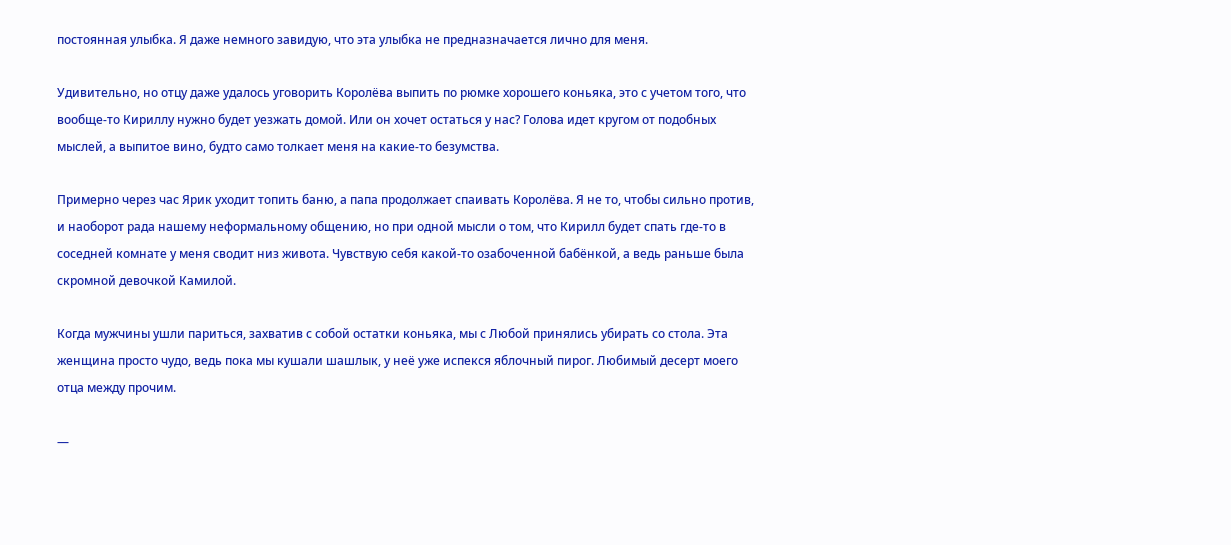постоянная улыбка. Я даже немного завидую, что эта улыбка не предназначается лично для меня.

Удивительно, но отцу даже удалось уговорить Королёва выпить по рюмке хорошего коньяка, это с учетом того, что вообще-то Кириллу нужно будет уезжать домой. Или он хочет остаться у нас? Голова идет кругом от подобных мыслей, а выпитое вино, будто само толкает меня на какие-то безумства.

Примерно через час Ярик уходит топить баню, а папа продолжает спаивать Королёва. Я не то, чтобы сильно против, и наоборот рада нашему неформальному общению, но при одной мысли о том, что Кирилл будет спать где-то в соседней комнате у меня сводит низ живота. Чувствую себя какой-то озабоченной бабёнкой, а ведь раньше была скромной девочкой Камилой.

Когда мужчины ушли париться, захватив с собой остатки коньяка, мы с Любой принялись убирать со стола. Эта женщина просто чудо, ведь пока мы кушали шашлык, у неё уже испекся яблочный пирог. Любимый десерт моего отца между прочим.

—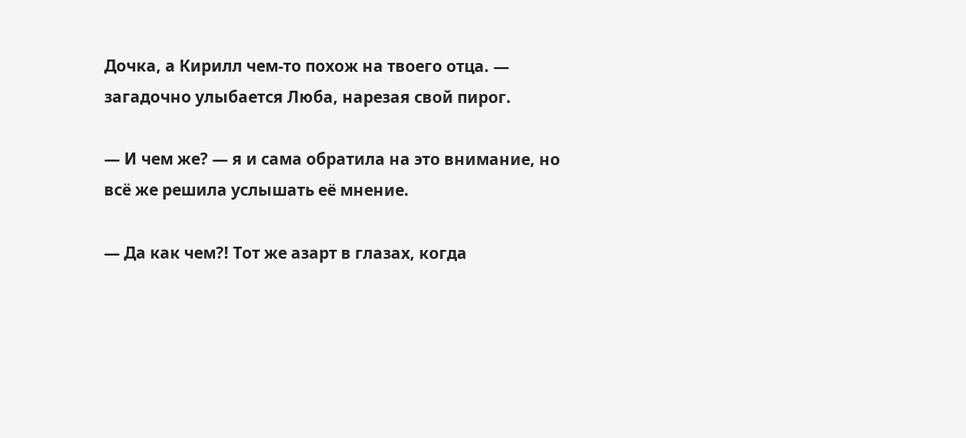Дочка, а Кирилл чем-то похож на твоего отца. — загадочно улыбается Люба, нарезая свой пирог.

— И чем же? — я и сама обратила на это внимание, но всё же решила услышать её мнение.

— Да как чем?! Тот же азарт в глазах, когда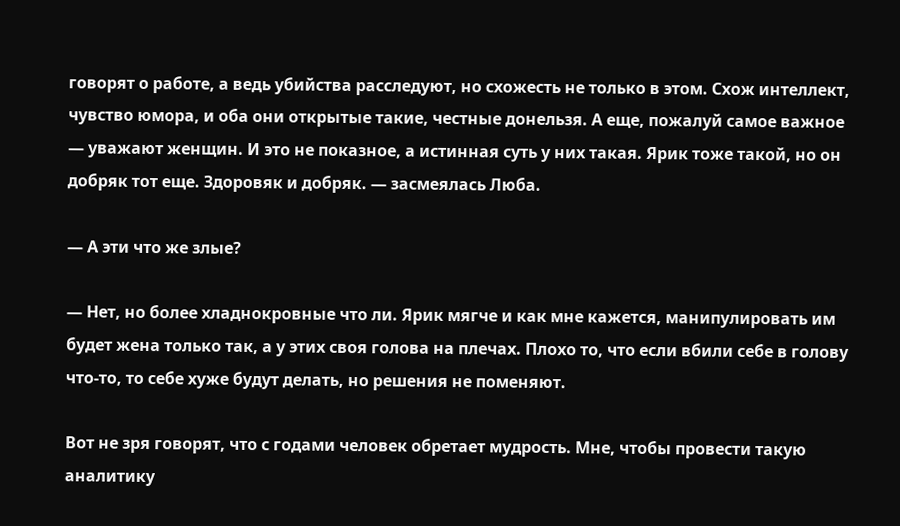говорят о работе, а ведь убийства расследуют, но схожесть не только в этом. Схож интеллект, чувство юмора, и оба они открытые такие, честные донельзя. А еще, пожалуй самое важное — уважают женщин. И это не показное, а истинная суть у них такая. Ярик тоже такой, но он добряк тот еще. Здоровяк и добряк. — засмеялась Люба.

— А эти что же злые?

— Нет, но более хладнокровные что ли. Ярик мягче и как мне кажется, манипулировать им будет жена только так, а у этих своя голова на плечах. Плохо то, что если вбили себе в голову что-то, то себе хуже будут делать, но решения не поменяют.

Вот не зря говорят, что с годами человек обретает мудрость. Мне, чтобы провести такую аналитику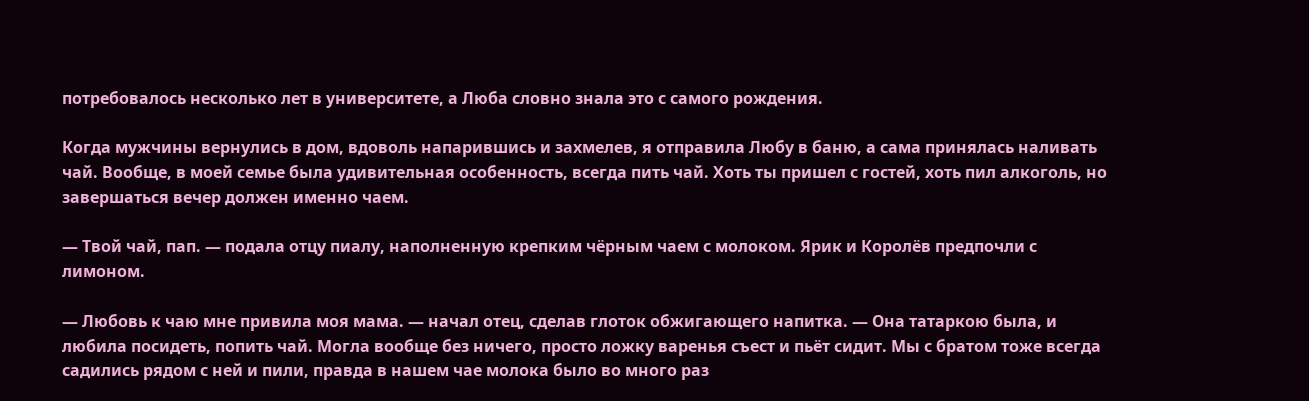потребовалось несколько лет в университете, а Люба словно знала это с самого рождения.

Когда мужчины вернулись в дом, вдоволь напарившись и захмелев, я отправила Любу в баню, а сама принялась наливать чай. Вообще, в моей семье была удивительная особенность, всегда пить чай. Хоть ты пришел с гостей, хоть пил алкоголь, но завершаться вечер должен именно чаем.

— Твой чай, пап. — подала отцу пиалу, наполненную крепким чёрным чаем с молоком. Ярик и Королёв предпочли с лимоном.

— Любовь к чаю мне привила моя мама. — начал отец, сделав глоток обжигающего напитка. — Она татаркою была, и любила посидеть, попить чай. Могла вообще без ничего, просто ложку варенья съест и пьёт сидит. Мы с братом тоже всегда садились рядом с ней и пили, правда в нашем чае молока было во много раз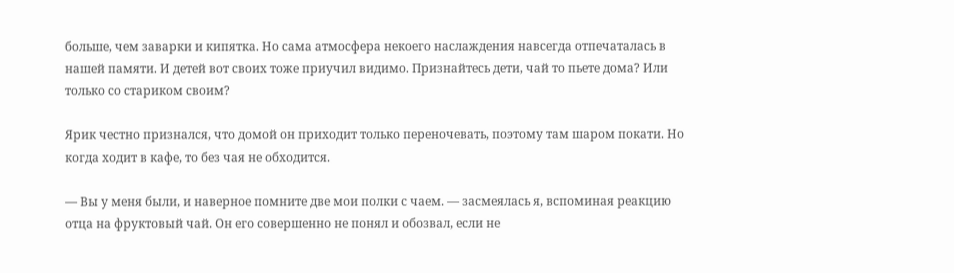больше, чем заварки и кипятка. Но сама атмосфера некоего наслаждения навсегда отпечаталась в нашей памяти. И детей вот своих тоже приучил видимо. Признайтесь дети, чай то пьете дома? Или только со стариком своим?

Ярик честно признался, что домой он приходит только переночевать, поэтому там шаром покати. Но когда ходит в кафе, то без чая не обходится.

— Вы у меня были, и наверное помните две мои полки с чаем. — засмеялась я, вспоминая реакцию отца на фруктовый чай. Он его совершенно не понял и обозвал, если не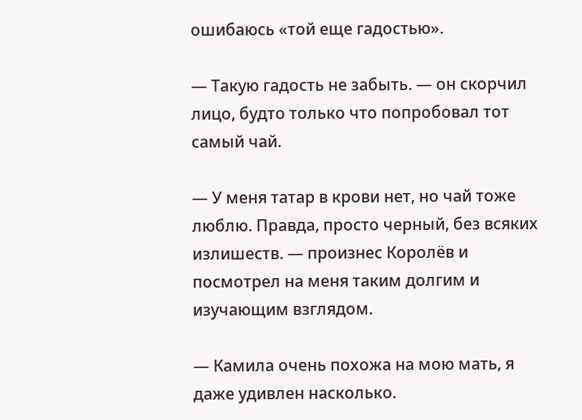ошибаюсь «той еще гадостью».

— Такую гадость не забыть. — он скорчил лицо, будто только что попробовал тот самый чай.

— У меня татар в крови нет, но чай тоже люблю. Правда, просто черный, без всяких излишеств. — произнес Королёв и посмотрел на меня таким долгим и изучающим взглядом.

— Камила очень похожа на мою мать, я даже удивлен насколько.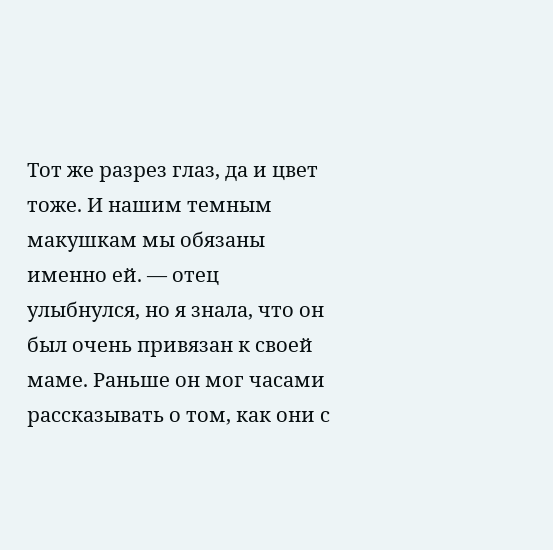Тот же разрез глаз, да и цвет тоже. И нашим темным макушкам мы обязаны именно ей. — отец улыбнулся, но я знала, что он был очень привязан к своей маме. Раньше он мог часами рассказывать о том, как они с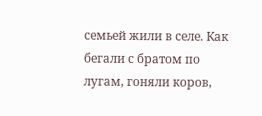семьей жили в селе. Как бегали с братом по лугам, гоняли коров,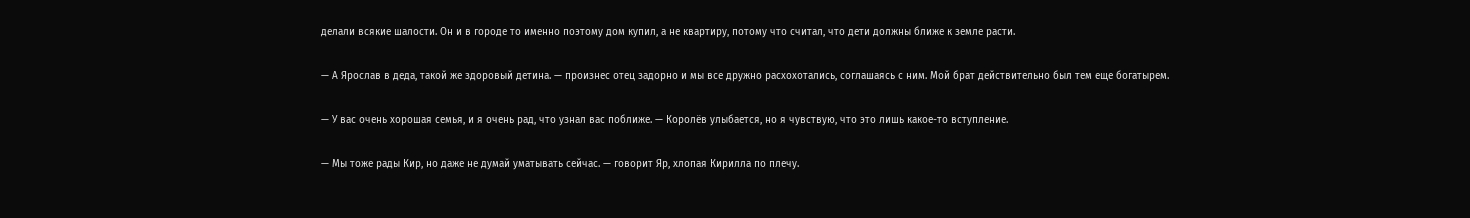делали всякие шалости. Он и в городе то именно поэтому дом купил, а не квартиру, потому что считал, что дети должны ближе к земле расти.

— А Ярослав в деда, такой же здоровый детина. — произнес отец задорно и мы все дружно расхохотались, соглашаясь с ним. Мой брат действительно был тем еще богатырем.

— У вас очень хорошая семья, и я очень рад, что узнал вас поближе. — Королёв улыбается, но я чувствую, что это лишь какое-то вступление.

— Мы тоже рады Кир, но даже не думай уматывать сейчас. — говорит Яр, хлопая Кирилла по плечу.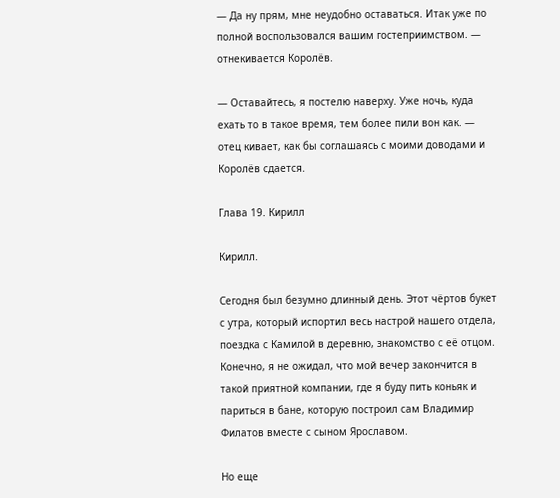— Да ну прям, мне неудобно оставаться. Итак уже по полной воспользовался вашим гостеприимством. — отнекивается Королёв.

— Оставайтесь, я постелю наверху. Уже ночь, куда ехать то в такое время, тем более пили вон как. — отец кивает, как бы соглашаясь с моими доводами и Королёв сдается.

Глава 19. Кирилл

Кирилл.

Сегодня был безумно длинный день. Этот чёртов букет с утра, который испортил весь настрой нашего отдела, поездка с Камилой в деревню, знакомство с её отцом. Конечно, я не ожидал, что мой вечер закончится в такой приятной компании, где я буду пить коньяк и париться в бане, которую построил сам Владимир Филатов вместе с сыном Ярославом.

Но еще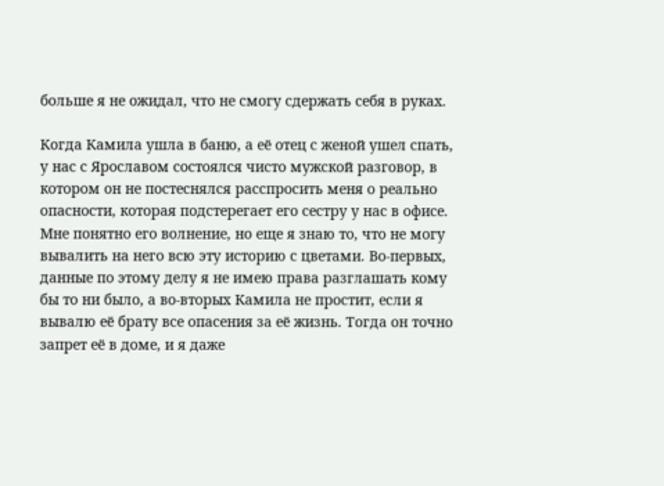больше я не ожидал, что не смогу сдержать себя в руках.

Когда Камила ушла в баню, а её отец с женой ушел спать, у нас с Ярославом состоялся чисто мужской разговор, в котором он не постеснялся расспросить меня о реально опасности, которая подстерегает его сестру у нас в офисе. Мне понятно его волнение, но еще я знаю то, что не могу вывалить на него всю эту историю с цветами. Во-первых, данные по этому делу я не имею права разглашать кому бы то ни было, а во-вторых Камила не простит, если я вывалю её брату все опасения за её жизнь. Тогда он точно запрет её в доме, и я даже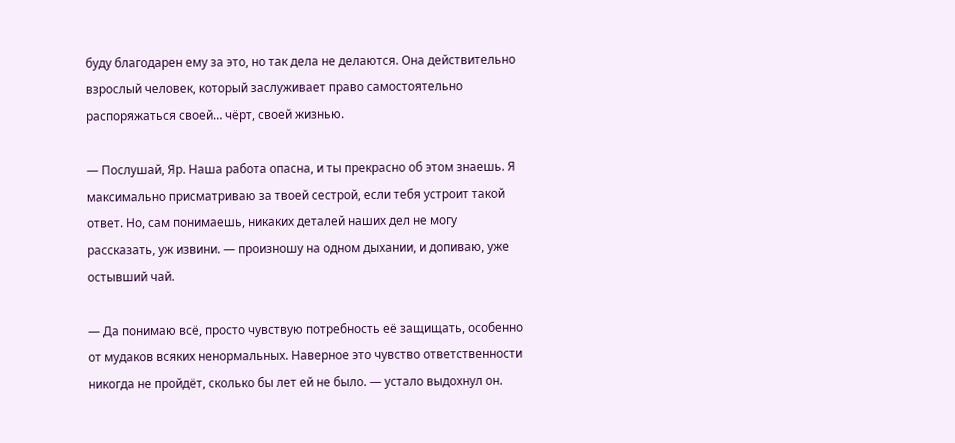буду благодарен ему за это, но так дела не делаются. Она действительно взрослый человек, который заслуживает право самостоятельно распоряжаться своей… чёрт, своей жизнью.

— Послушай, Яр. Наша работа опасна, и ты прекрасно об этом знаешь. Я максимально присматриваю за твоей сестрой, если тебя устроит такой ответ. Но, сам понимаешь, никаких деталей наших дел не могу рассказать, уж извини. — произношу на одном дыхании, и допиваю, уже остывший чай.

— Да понимаю всё, просто чувствую потребность её защищать, особенно от мудаков всяких ненормальных. Наверное это чувство ответственности никогда не пройдёт, сколько бы лет ей не было. — устало выдохнул он.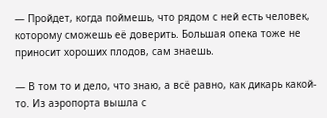— Пройдет, когда поймешь, что рядом с ней есть человек, которому сможешь её доверить. Большая опека тоже не приносит хороших плодов, сам знаешь.

— В том то и дело, что знаю, а всё равно, как дикарь какой-то. Из аэропорта вышла с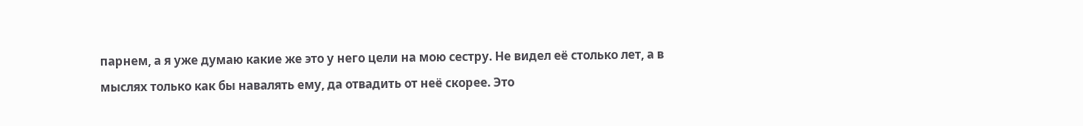парнем, а я уже думаю какие же это у него цели на мою сестру. Не видел её столько лет, а в мыслях только как бы навалять ему, да отвадить от неё скорее. Это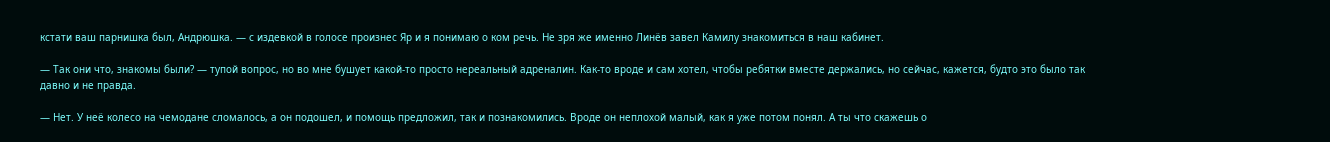кстати ваш парнишка был, Андрюшка. — с издевкой в голосе произнес Яр и я понимаю о ком речь. Не зря же именно Линёв завел Камилу знакомиться в наш кабинет.

— Так они что, знакомы были? — тупой вопрос, но во мне бушует какой-то просто нереальный адреналин. Как-то вроде и сам хотел, чтобы ребятки вместе держались, но сейчас, кажется, будто это было так давно и не правда.

— Нет. У неё колесо на чемодане сломалось, а он подошел, и помощь предложил, так и познакомились. Вроде он неплохой малый, как я уже потом понял. А ты что скажешь о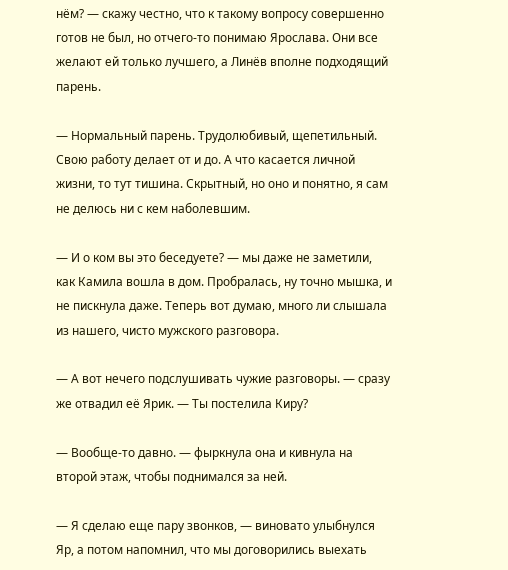нём? — скажу честно, что к такому вопросу совершенно готов не был, но отчего-то понимаю Ярослава. Они все желают ей только лучшего, а Линёв вполне подходящий парень.

— Нормальный парень. Трудолюбивый, щепетильный. Свою работу делает от и до. А что касается личной жизни, то тут тишина. Скрытный, но оно и понятно, я сам не делюсь ни с кем наболевшим.

— И о ком вы это беседуете? — мы даже не заметили, как Камила вошла в дом. Пробралась, ну точно мышка, и не пискнула даже. Теперь вот думаю, много ли слышала из нашего, чисто мужского разговора.

— А вот нечего подслушивать чужие разговоры. — сразу же отвадил её Ярик. — Ты постелила Киру?

— Вообще-то давно. — фыркнула она и кивнула на второй этаж, чтобы поднимался за ней.

— Я сделаю еще пару звонков, — виновато улыбнулся Яр, а потом напомнил, что мы договорились выехать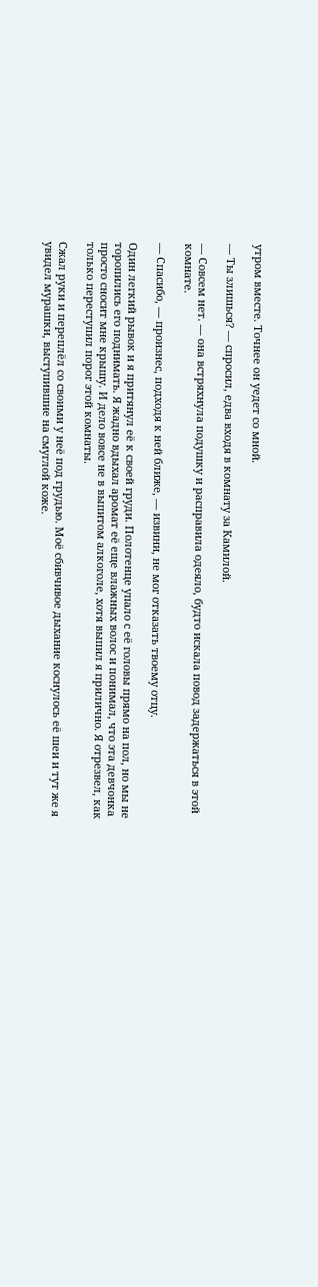утром вместе. Точнее он уедет со мной.

— Ты злишься? — спросил, едва входя в комнату за Камилой.

— Совсем нет. — она встряхнула подушку и расправила одеяло, будто искала повод задержаться в этой комнате.

— Спасибо, — произнес, подходя к ней ближе, — извини, не мог отказать твоему отцу.

Один легкий рывок и я притянул её к своей груди. Полотенце упало с её головы прямо на пол, но мы не торопились его поднимать. Я жадно вдыхал аромат её еще влажных волос и понимал, что эта девчонка просто сносит мне крышу. И дело вовсе не в выпитом алкоголе, хотя выпил я прилично. Я отрезвел, как только переступил порог этой комнаты.

Сжал руки и переплёл со своими у неё под грудью. Моё сбивчивое дыхание коснулось её шеи и тут же я увидел мурашки, выступившие на смуглой коже.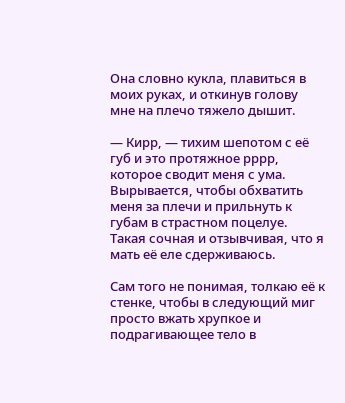Она словно кукла, плавиться в моих руках, и откинув голову мне на плечо тяжело дышит.

— Кирр, — тихим шепотом с её губ и это протяжное рррр, которое сводит меня с ума. Вырывается, чтобы обхватить меня за плечи и прильнуть к губам в страстном поцелуе. Такая сочная и отзывчивая, что я мать её еле сдерживаюсь.

Сам того не понимая, толкаю её к стенке, чтобы в следующий миг просто вжать хрупкое и подрагивающее тело в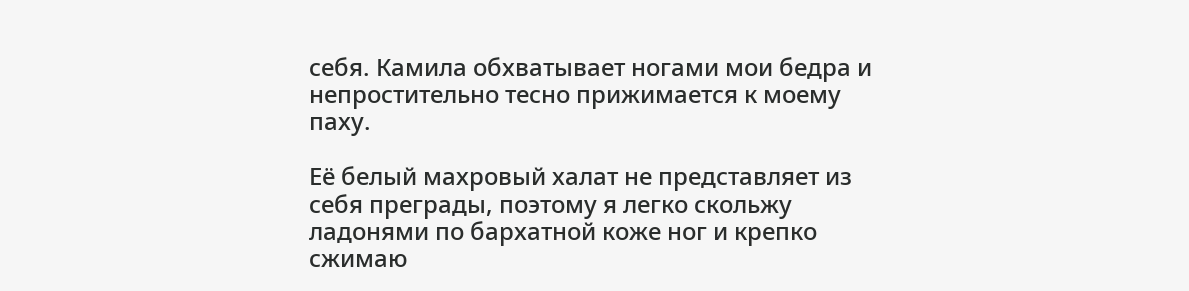себя. Камила обхватывает ногами мои бедра и непростительно тесно прижимается к моему паху.

Её белый махровый халат не представляет из себя преграды, поэтому я легко скольжу ладонями по бархатной коже ног и крепко сжимаю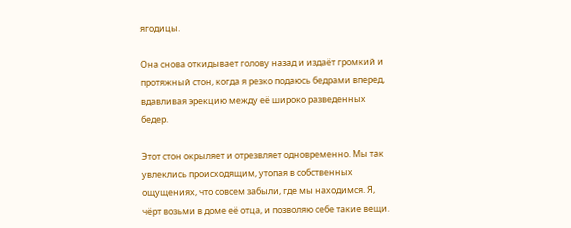ягодицы.

Она снова откидывает голову назад и издаёт громкий и протяжный стон, когда я резко подаюсь бедрами вперед, вдавливая эрекцию между её широко разведенных бедер.

Этот стон окрыляет и отрезвляет одновременно. Мы так увлеклись происходящим, утопая в собственных ощущениях, что совсем забыли, где мы находимся. Я, чёрт возьми в доме её отца, и позволяю себе такие вещи.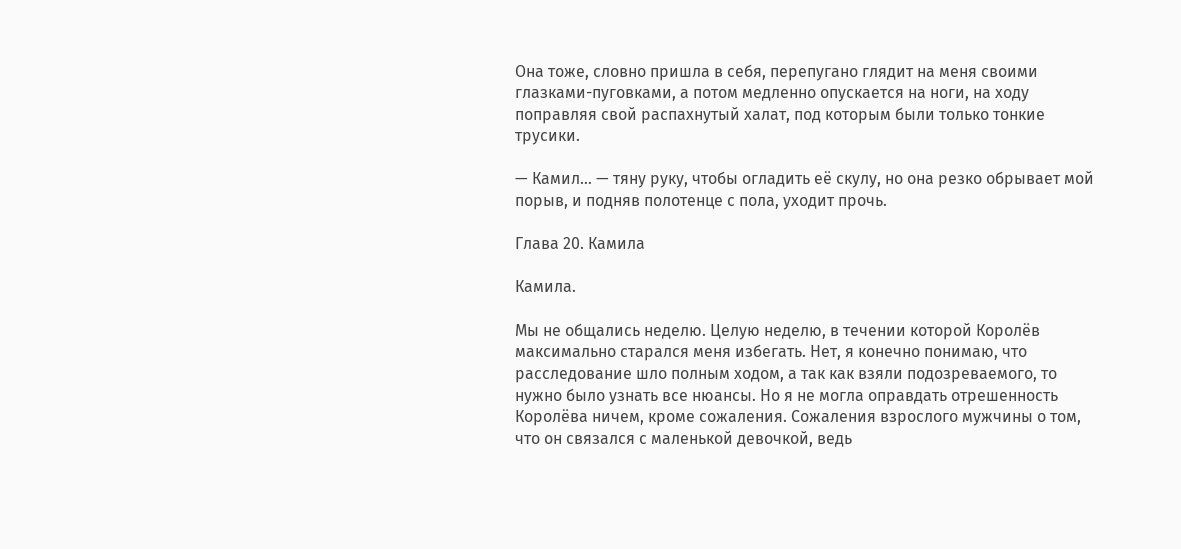Она тоже, словно пришла в себя, перепугано глядит на меня своими глазками-пуговками, а потом медленно опускается на ноги, на ходу поправляя свой распахнутый халат, под которым были только тонкие трусики.

— Камил… — тяну руку, чтобы огладить её скулу, но она резко обрывает мой порыв, и подняв полотенце с пола, уходит прочь.

Глава 20. Камила

Камила.

Мы не общались неделю. Целую неделю, в течении которой Королёв максимально старался меня избегать. Нет, я конечно понимаю, что расследование шло полным ходом, а так как взяли подозреваемого, то нужно было узнать все нюансы. Но я не могла оправдать отрешенность Королёва ничем, кроме сожаления. Сожаления взрослого мужчины о том, что он связался с маленькой девочкой, ведь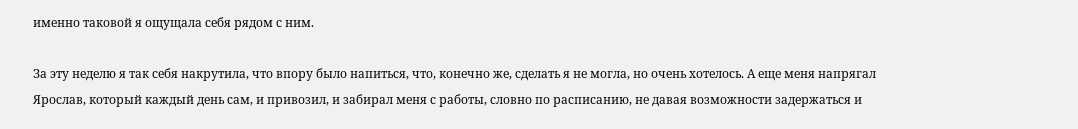именно таковой я ощущала себя рядом с ним.

За эту неделю я так себя накрутила, что впору было напиться, что, конечно же, сделать я не могла, но очень хотелось. А еще меня напрягал Ярослав, который каждый день сам, и привозил, и забирал меня с работы, словно по расписанию, не давая возможности задержаться и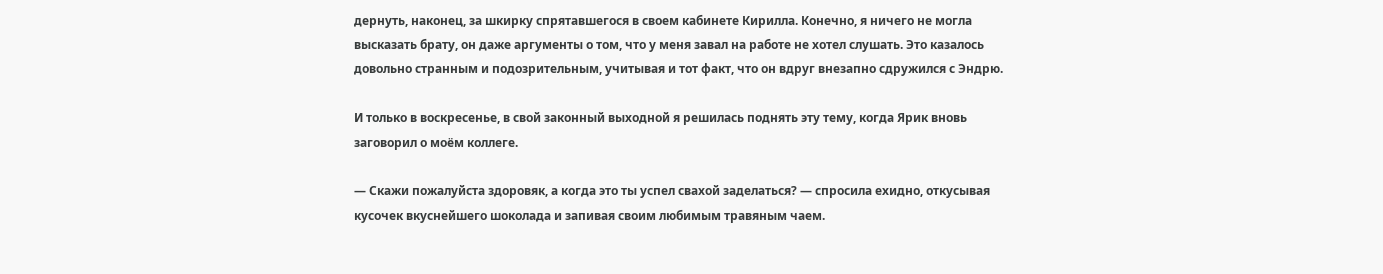дернуть, наконец, за шкирку спрятавшегося в своем кабинете Кирилла. Конечно, я ничего не могла высказать брату, он даже аргументы о том, что у меня завал на работе не хотел слушать. Это казалось довольно странным и подозрительным, учитывая и тот факт, что он вдруг внезапно сдружился с Эндрю.

И только в воскресенье, в свой законный выходной я решилась поднять эту тему, когда Ярик вновь заговорил о моём коллеге.

— Скажи пожалуйста здоровяк, а когда это ты успел свахой заделаться? — спросила ехидно, откусывая кусочек вкуснейшего шоколада и запивая своим любимым травяным чаем.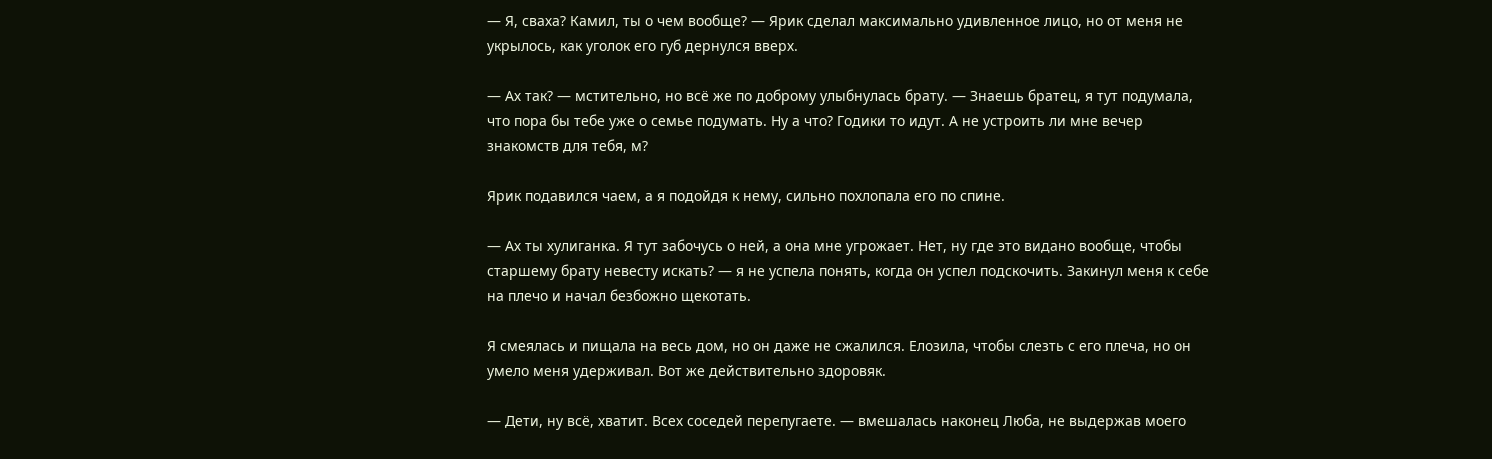— Я, сваха? Камил, ты о чем вообще? — Ярик сделал максимально удивленное лицо, но от меня не укрылось, как уголок его губ дернулся вверх.

— Ах так? — мстительно, но всё же по доброму улыбнулась брату. — Знаешь братец, я тут подумала, что пора бы тебе уже о семье подумать. Ну а что? Годики то идут. А не устроить ли мне вечер знакомств для тебя, м?

Ярик подавился чаем, а я подойдя к нему, сильно похлопала его по спине.

— Ах ты хулиганка. Я тут забочусь о ней, а она мне угрожает. Нет, ну где это видано вообще, чтобы старшему брату невесту искать? — я не успела понять, когда он успел подскочить. Закинул меня к себе на плечо и начал безбожно щекотать.

Я смеялась и пищала на весь дом, но он даже не сжалился. Елозила, чтобы слезть с его плеча, но он умело меня удерживал. Вот же действительно здоровяк.

— Дети, ну всё, хватит. Всех соседей перепугаете. — вмешалась наконец Люба, не выдержав моего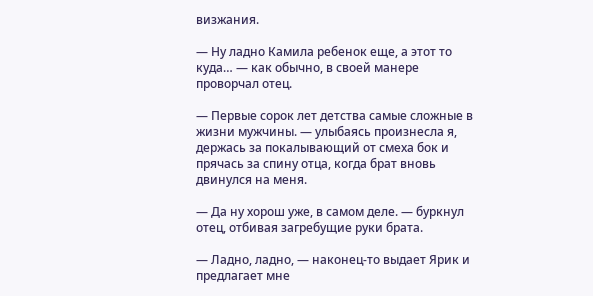визжания.

— Ну ладно Камила ребенок еще, а этот то куда… — как обычно, в своей манере проворчал отец.

— Первые сорок лет детства самые сложные в жизни мужчины. — улыбаясь произнесла я, держась за покалывающий от смеха бок и прячась за спину отца, когда брат вновь двинулся на меня.

— Да ну хорош уже, в самом деле. — буркнул отец, отбивая загребущие руки брата.

— Ладно, ладно, — наконец-то выдает Ярик и предлагает мне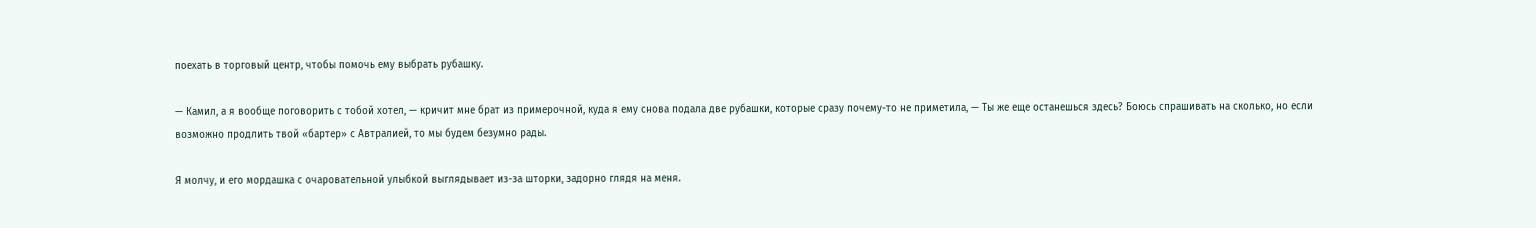поехать в торговый центр, чтобы помочь ему выбрать рубашку.

— Камил, а я вообще поговорить с тобой хотел, — кричит мне брат из примерочной, куда я ему снова подала две рубашки, которые сразу почему-то не приметила, — Ты же еще останешься здесь? Боюсь спрашивать на сколько, но если возможно продлить твой «бартер» с Автралией, то мы будем безумно рады.

Я молчу, и его мордашка с очаровательной улыбкой выглядывает из-за шторки, задорно глядя на меня.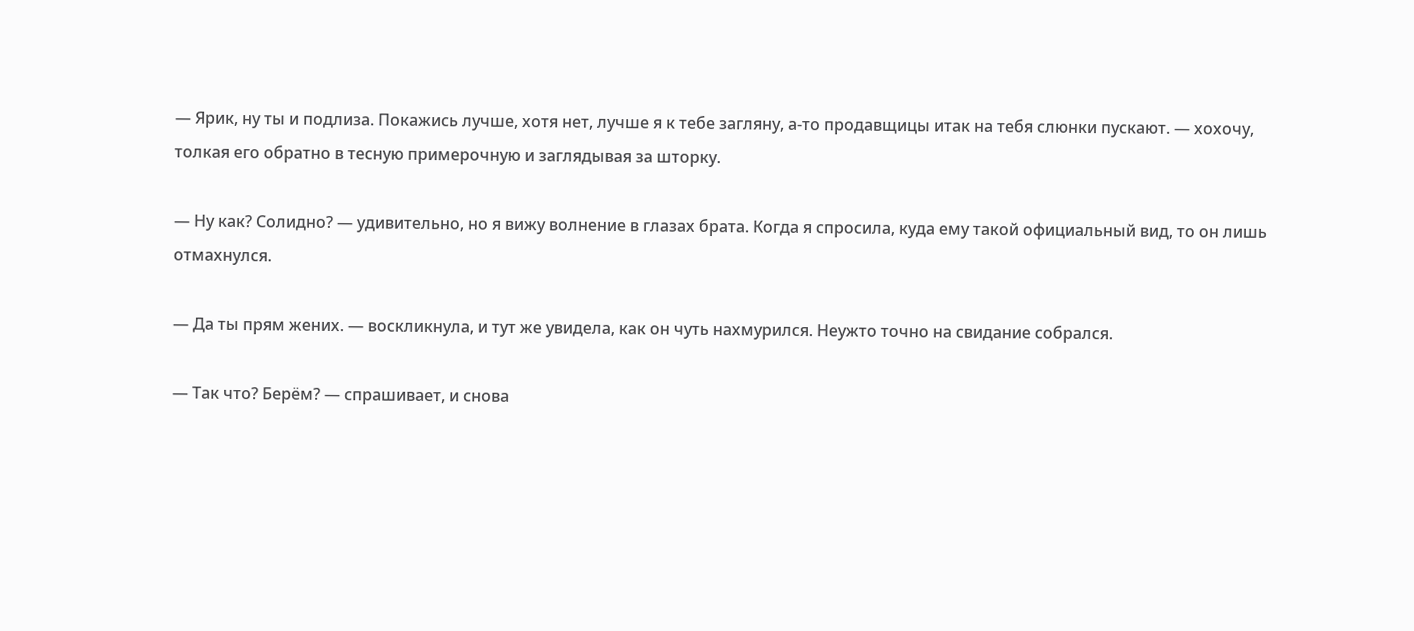— Ярик, ну ты и подлиза. Покажись лучше, хотя нет, лучше я к тебе загляну, а-то продавщицы итак на тебя слюнки пускают. — хохочу, толкая его обратно в тесную примерочную и заглядывая за шторку.

— Ну как? Солидно? — удивительно, но я вижу волнение в глазах брата. Когда я спросила, куда ему такой официальный вид, то он лишь отмахнулся.

— Да ты прям жених. — воскликнула, и тут же увидела, как он чуть нахмурился. Неужто точно на свидание собрался.

— Так что? Берём? — спрашивает, и снова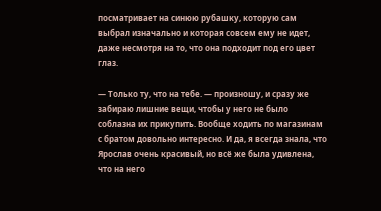посматривает на синюю рубашку, которую сам выбрал изначально и которая совсем ему не идет, даже несмотря на то, что она подходит под его цвет глаз.

— Только ту, что на тебе. — произношу, и сразу же забираю лишние вещи, чтобы у него не было соблазна их прикупить. Вообще ходить по магазинам с братом довольно интересно. И да, я всегда знала, что Ярослав очень красивый, но всё же была удивлена, что на него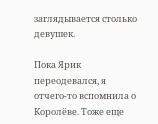заглядывается столько девушек.

Пока Ярик переодевался, я отчего-то вспомнила о Королёве. Тоже еще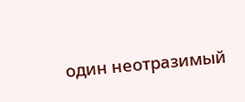один неотразимый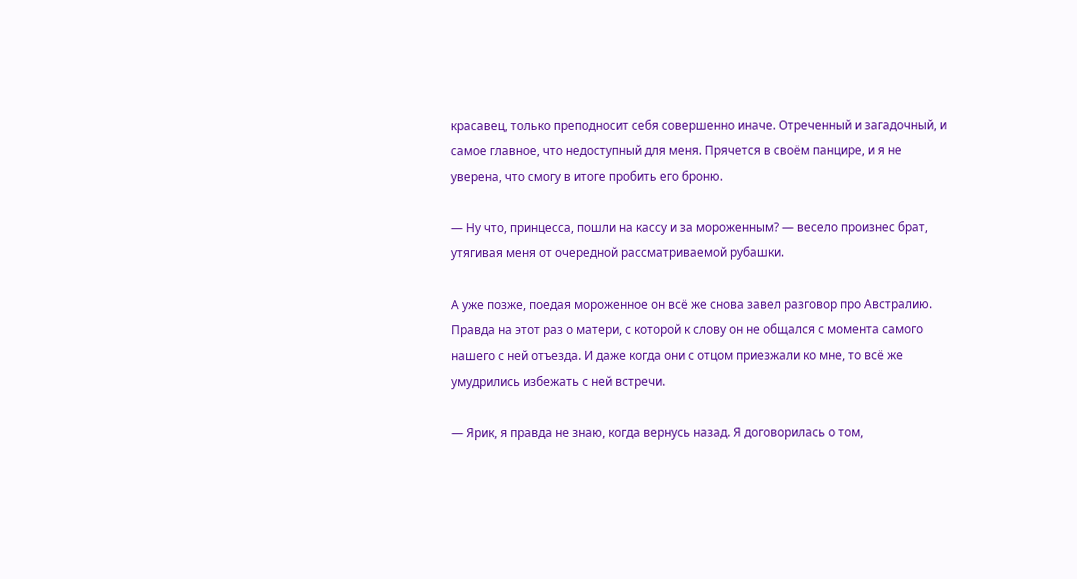красавец, только преподносит себя совершенно иначе. Отреченный и загадочный, и самое главное, что недоступный для меня. Прячется в своём панцире, и я не уверена, что смогу в итоге пробить его броню.

— Ну что, принцесса, пошли на кассу и за мороженным? — весело произнес брат, утягивая меня от очередной рассматриваемой рубашки.

А уже позже, поедая мороженное он всё же снова завел разговор про Австралию. Правда на этот раз о матери, с которой к слову он не общался с момента самого нашего с ней отъезда. И даже когда они с отцом приезжали ко мне, то всё же умудрились избежать с ней встречи.

— Ярик, я правда не знаю, когда вернусь назад. Я договорилась о том,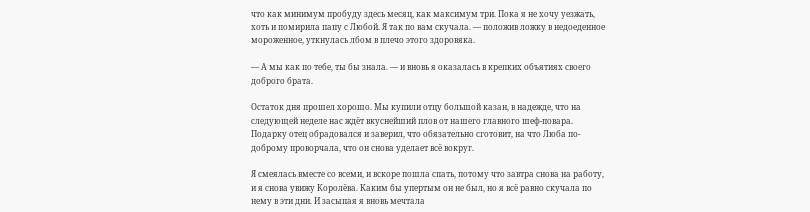что как минимум пробуду здесь месяц, как максимум три. Пока я не хочу уезжать, хоть и помирила папу с Любой. Я так по вам скучала. — положив ложку в недоеденное мороженное, уткнулась лбом в плечо этого здоровяка.

— А мы как по тебе, ты бы знала. — и вновь я оказалась в крепких объятиях своего доброго брата.

Остаток дня прошел хорошо. Мы купили отцу большой казан, в надежде, что на следующей неделе нас ждёт вкуснейший плов от нашего главного шеф-повара. Подарку отец обрадовался и заверил, что обязательно сготовит, на что Люба по-доброму проворчала, что он снова уделает всё вокруг.

Я смеялась вместе со всеми, и вскоре пошла спать, потому что завтра снова на работу, и я снова увижу Королёва. Каким бы упертым он не был, но я всё равно скучала по нему в эти дни. И засыпая я вновь мечтала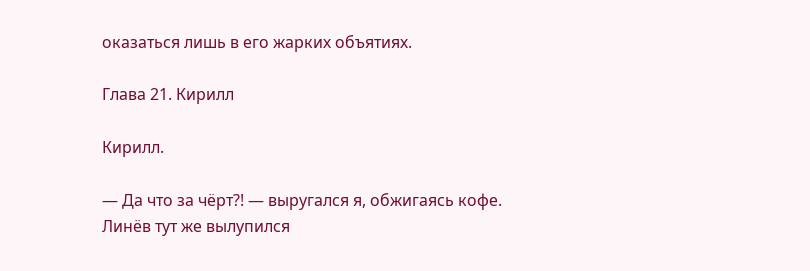оказаться лишь в его жарких объятиях.

Глава 21. Кирилл

Кирилл.

— Да что за чёрт?! — выругался я, обжигаясь кофе. Линёв тут же вылупился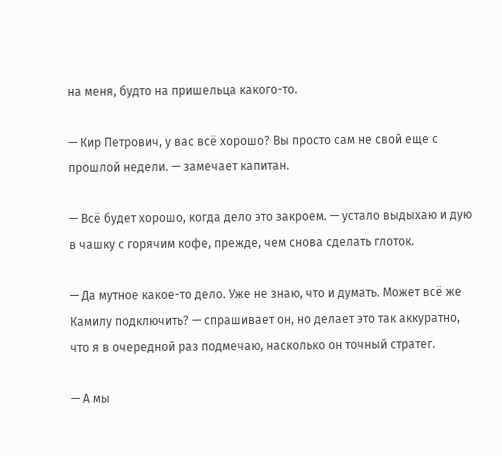на меня, будто на пришельца какого-то.

— Кир Петрович, у вас всё хорошо? Вы просто сам не свой еще с прошлой недели. — замечает капитан.

— Всё будет хорошо, когда дело это закроем. — устало выдыхаю и дую в чашку с горячим кофе, прежде, чем снова сделать глоток.

— Да мутное какое-то дело. Уже не знаю, что и думать. Может всё же Камилу подключить? — спрашивает он, но делает это так аккуратно, что я в очередной раз подмечаю, насколько он точный стратег.

— А мы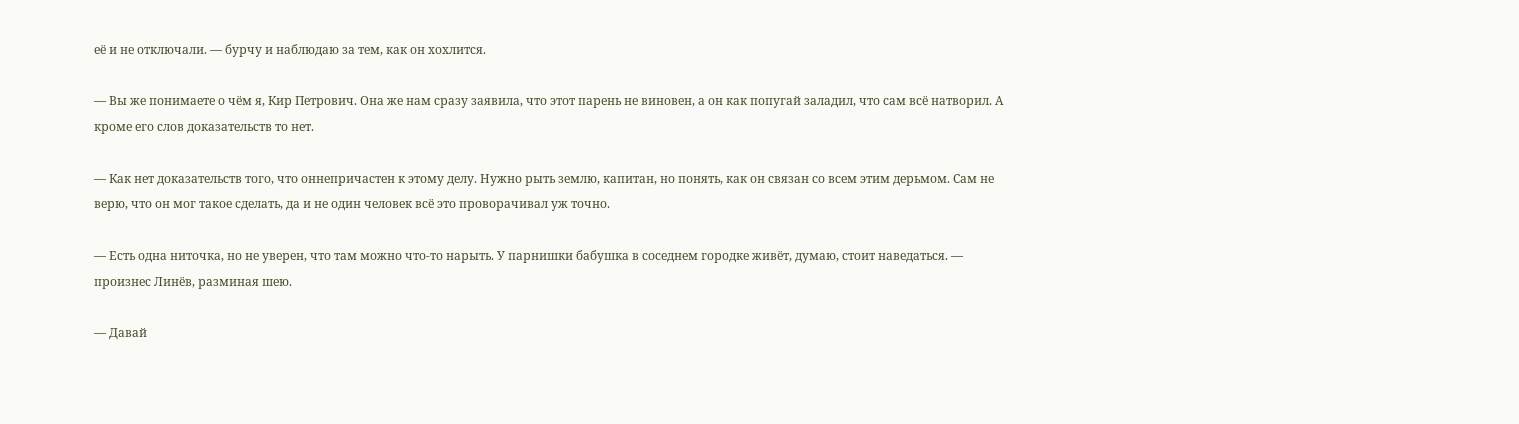её и не отключали. — бурчу и наблюдаю за тем, как он хохлится.

— Вы же понимаете о чём я, Кир Петрович. Она же нам сразу заявила, что этот парень не виновен, а он как попугай заладил, что сам всё натворил. А кроме его слов доказательств то нет.

— Как нет доказательств того, что оннепричастен к этому делу. Нужно рыть землю, капитан, но понять, как он связан со всем этим дерьмом. Сам не верю, что он мог такое сделать, да и не один человек всё это проворачивал уж точно.

— Есть одна ниточка, но не уверен, что там можно что-то нарыть. У парнишки бабушка в соседнем городке живёт, думаю, стоит наведаться. — произнес Линёв, разминая шею.

— Давай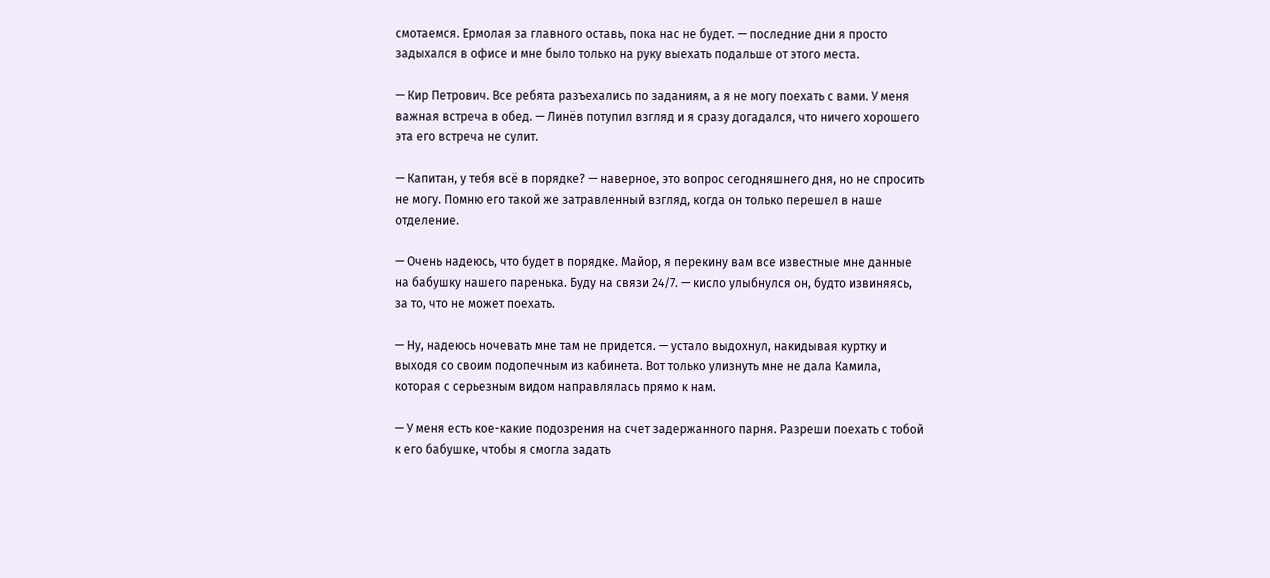смотаемся. Ермолая за главного оставь, пока нас не будет. — последние дни я просто задыхался в офисе и мне было только на руку выехать подальше от этого места.

— Кир Петрович. Все ребята разъехались по заданиям, а я не могу поехать с вами. У меня важная встреча в обед. — Линёв потупил взгляд и я сразу догадался, что ничего хорошего эта его встреча не сулит.

— Капитан, у тебя всё в порядке? — наверное, это вопрос сегодняшнего дня, но не спросить не могу. Помню его такой же затравленный взгляд, когда он только перешел в наше отделение.

— Очень надеюсь, что будет в порядке. Майор, я перекину вам все известные мне данные на бабушку нашего паренька. Буду на связи 24/7. — кисло улыбнулся он, будто извиняясь, за то, что не может поехать.

— Ну, надеюсь ночевать мне там не придется. — устало выдохнул, накидывая куртку и выходя со своим подопечным из кабинета. Вот только улизнуть мне не дала Камила, которая с серьезным видом направлялась прямо к нам.

— У меня есть кое-какие подозрения на счет задержанного парня. Разреши поехать с тобой к его бабушке, чтобы я смогла задать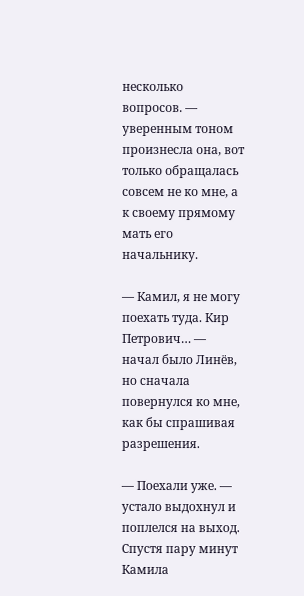несколько вопросов. — уверенным тоном произнесла она, вот только обращалась совсем не ко мне, а к своему прямому мать его начальнику.

— Камил, я не могу поехать туда. Кир Петрович… — начал было Линёв, но сначала повернулся ко мне, как бы спрашивая разрешения.

— Поехали уже. — устало выдохнул и поплелся на выход. Спустя пару минут Камила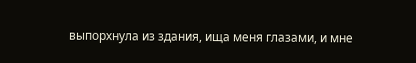выпорхнула из здания, ища меня глазами, и мне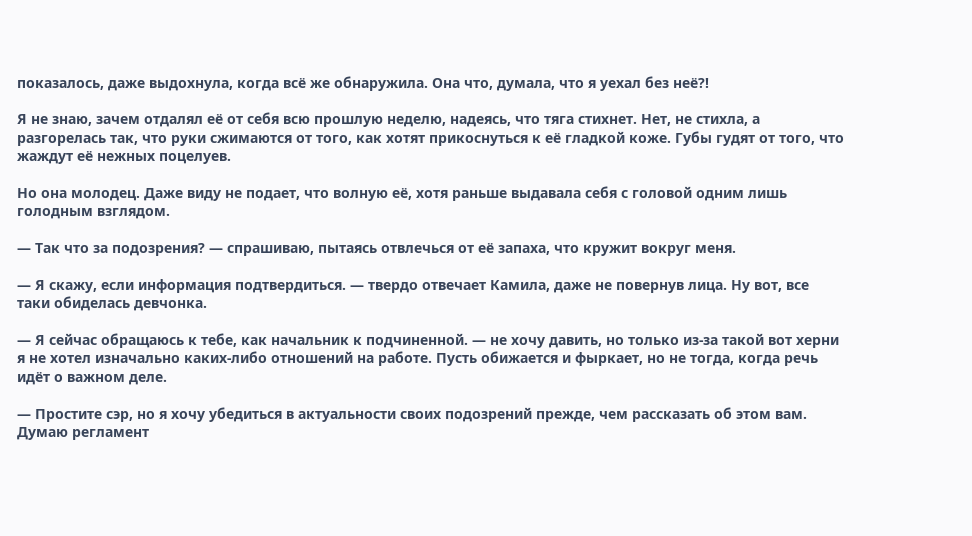показалось, даже выдохнула, когда всё же обнаружила. Она что, думала, что я уехал без неё?!

Я не знаю, зачем отдалял её от себя всю прошлую неделю, надеясь, что тяга стихнет. Нет, не стихла, а разгорелась так, что руки сжимаются от того, как хотят прикоснуться к её гладкой коже. Губы гудят от того, что жаждут её нежных поцелуев.

Но она молодец. Даже виду не подает, что волную её, хотя раньше выдавала себя с головой одним лишь голодным взглядом.

— Так что за подозрения? — спрашиваю, пытаясь отвлечься от её запаха, что кружит вокруг меня.

— Я скажу, если информация подтвердиться. — твердо отвечает Камила, даже не повернув лица. Ну вот, все таки обиделась девчонка.

— Я сейчас обращаюсь к тебе, как начальник к подчиненной. — не хочу давить, но только из-за такой вот херни я не хотел изначально каких-либо отношений на работе. Пусть обижается и фыркает, но не тогда, когда речь идёт о важном деле.

— Простите сэр, но я хочу убедиться в актуальности своих подозрений прежде, чем рассказать об этом вам. Думаю регламент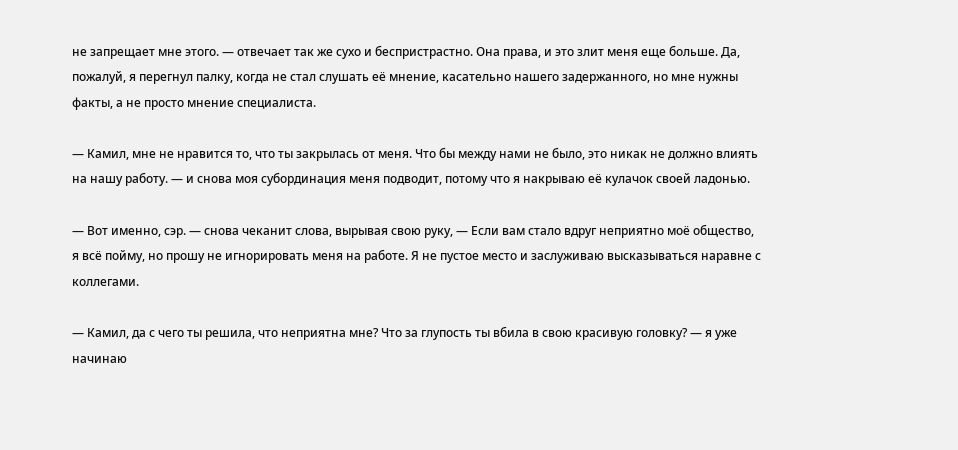не запрещает мне этого. — отвечает так же сухо и беспристрастно. Она права, и это злит меня еще больше. Да, пожалуй, я перегнул палку, когда не стал слушать её мнение, касательно нашего задержанного, но мне нужны факты, а не просто мнение специалиста.

— Камил, мне не нравится то, что ты закрылась от меня. Что бы между нами не было, это никак не должно влиять на нашу работу. — и снова моя субординация меня подводит, потому что я накрываю её кулачок своей ладонью.

— Вот именно, сэр. — снова чеканит слова, вырывая свою руку, — Если вам стало вдруг неприятно моё общество, я всё пойму, но прошу не игнорировать меня на работе. Я не пустое место и заслуживаю высказываться наравне с коллегами.

— Камил, да с чего ты решила, что неприятна мне? Что за глупость ты вбила в свою красивую головку? — я уже начинаю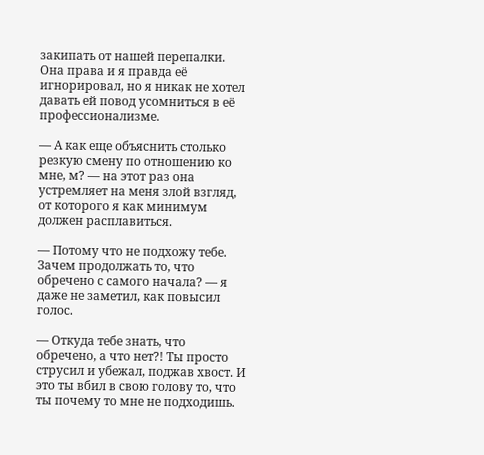закипать от нашей перепалки. Она права и я правда её игнорировал, но я никак не хотел давать ей повод усомниться в её профессионализме.

— А как еще объяснить столько резкую смену по отношению ко мне, м? — на этот раз она устремляет на меня злой взгляд, от которого я как минимум должен расплавиться.

— Потому что не подхожу тебе. Зачем продолжать то, что обречено с самого начала? — я даже не заметил, как повысил голос.

— Откуда тебе знать, что обречено, а что нет?! Ты просто струсил и убежал, поджав хвост. И это ты вбил в свою голову то, что ты почему то мне не подходишь.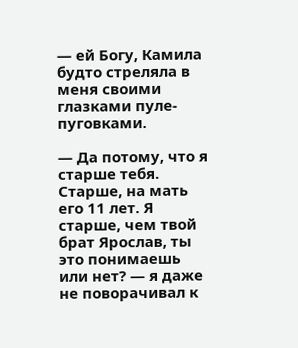— ей Богу, Камила будто стреляла в меня своими глазками пуле-пуговками.

— Да потому, что я старше тебя. Старше, на мать его 11 лет. Я старше, чем твой брат Ярослав, ты это понимаешь или нет? — я даже не поворачивал к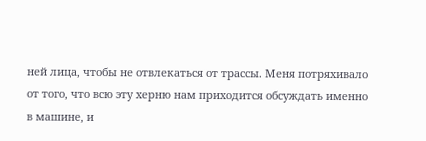ней лица, чтобы не отвлекаться от трассы. Меня потряхивало от того, что всю эту херню нам приходится обсуждать именно в машине, и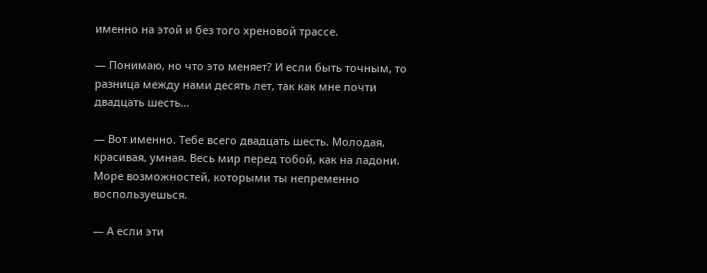именно на этой и без того хреновой трассе.

— Понимаю, но что это меняет? И если быть точным, то разница между нами десять лет, так как мне почти двадцать шесть…

— Вот именно. Тебе всего двадцать шесть. Молодая, красивая, умная. Весь мир перед тобой, как на ладони. Море возможностей, которыми ты непременно воспользуешься.

— А если эти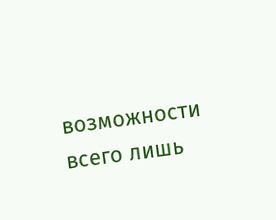возможности всего лишь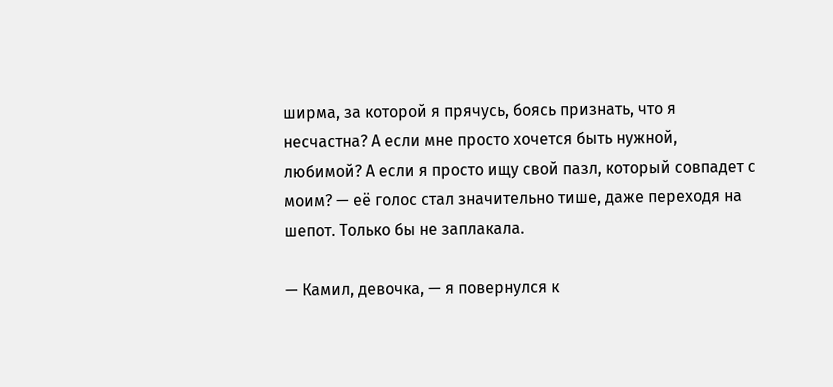ширма, за которой я прячусь, боясь признать, что я несчастна? А если мне просто хочется быть нужной, любимой? А если я просто ищу свой пазл, который совпадет с моим? — её голос стал значительно тише, даже переходя на шепот. Только бы не заплакала.

— Камил, девочка, — я повернулся к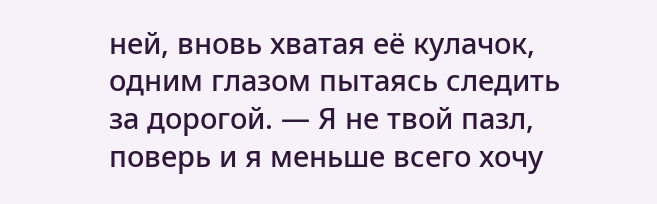ней, вновь хватая её кулачок, одним глазом пытаясь следить за дорогой. — Я не твой пазл, поверь и я меньше всего хочу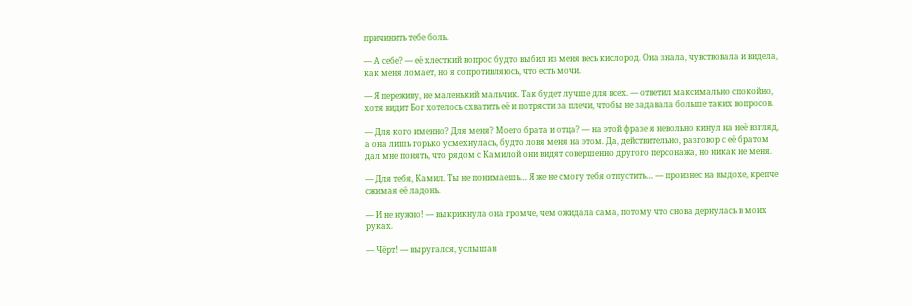причинить тебе боль.

— А себе? — её хлесткий вопрос будто выбил из меня весь кислород. Она знала, чувствовала и видела, как меня ломает, но я сопротивляюсь, что есть мочи.

— Я переживу, не маленький мальчик. Так будет лучше для всех. — ответил максимально спокойно, хотя видит Бог хотелось схватить её и потрясти за плечи, чтобы не задавала больше таких вопросов.

— Для кого именно? Для меня? Моего брата и отца? — на этой фразе я невольно кинул на неё взгляд, а она лишь горько усмехнулась, будто ловя меня на этом. Да, действительно, разговор с её братом дал мне понять, что рядом с Камилой они видят совершенно другого персонажа, но никак не меня.

— Для тебя, Камил. Ты не понимаешь… Я же не смогу тебя отпустить… — произнес на выдохе, крепче сжимая её ладонь.

— И не нужно! — выкрикнула она громче, чем ожидала сама, потому что снова дернулась в моих руках.

— Чёрт! — выругался, услышав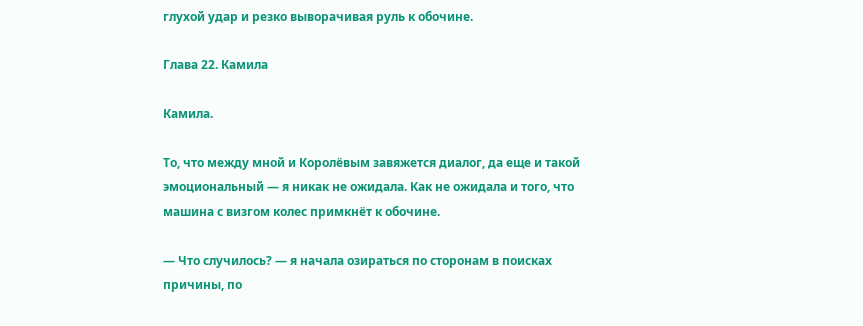глухой удар и резко выворачивая руль к обочине.

Глава 22. Камила

Камила.

То, что между мной и Королёвым завяжется диалог, да еще и такой эмоциональный — я никак не ожидала. Как не ожидала и того, что машина с визгом колес примкнёт к обочине.

— Что случилось? — я начала озираться по сторонам в поисках причины, по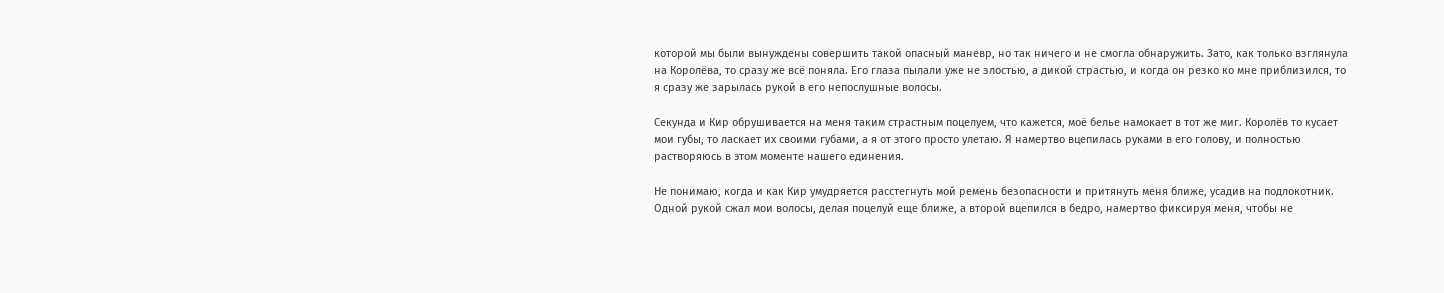которой мы были вынуждены совершить такой опасный маневр, но так ничего и не смогла обнаружить. Зато, как только взглянула на Королёва, то сразу же всё поняла. Его глаза пылали уже не злостью, а дикой страстью, и когда он резко ко мне приблизился, то я сразу же зарылась рукой в его непослушные волосы.

Секунда и Кир обрушивается на меня таким страстным поцелуем, что кажется, моё белье намокает в тот же миг. Королёв то кусает мои губы, то ласкает их своими губами, а я от этого просто улетаю. Я намертво вцепилась руками в его голову, и полностью растворяюсь в этом моменте нашего единения.

Не понимаю, когда и как Кир умудряется расстегнуть мой ремень безопасности и притянуть меня ближе, усадив на подлокотник. Одной рукой сжал мои волосы, делая поцелуй еще ближе, а второй вцепился в бедро, намертво фиксируя меня, чтобы не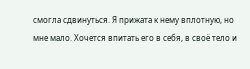смогла сдвинуться. Я прижата к нему вплотную, но мне мало. Хочется впитать его в себя, в своё тело и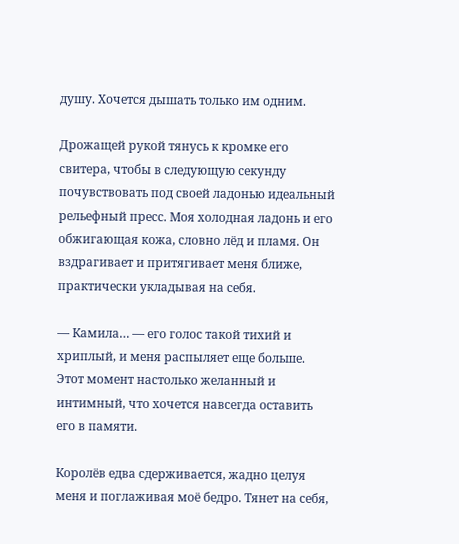душу. Хочется дышать только им одним.

Дрожащей рукой тянусь к кромке его свитера, чтобы в следующую секунду почувствовать под своей ладонью идеальный рельефный пресс. Моя холодная ладонь и его обжигающая кожа, словно лёд и пламя. Он вздрагивает и притягивает меня ближе, практически укладывая на себя.

— Камила… — его голос такой тихий и хриплый, и меня распыляет еще больше. Этот момент настолько желанный и интимный, что хочется навсегда оставить его в памяти.

Королёв едва сдерживается, жадно целуя меня и поглаживая моё бедро. Тянет на себя,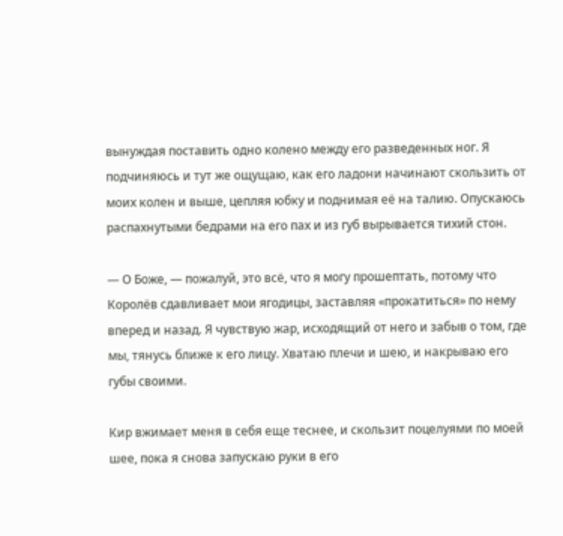вынуждая поставить одно колено между его разведенных ног. Я подчиняюсь и тут же ощущаю, как его ладони начинают скользить от моих колен и выше, цепляя юбку и поднимая её на талию. Опускаюсь распахнутыми бедрами на его пах и из губ вырывается тихий стон.

— О Боже, — пожалуй, это всё, что я могу прошептать, потому что Королёв сдавливает мои ягодицы, заставляя «прокатиться» по нему вперед и назад. Я чувствую жар, исходящий от него и забыв о том, где мы, тянусь ближе к его лицу. Хватаю плечи и шею, и накрываю его губы своими.

Кир вжимает меня в себя еще теснее, и скользит поцелуями по моей шее, пока я снова запускаю руки в его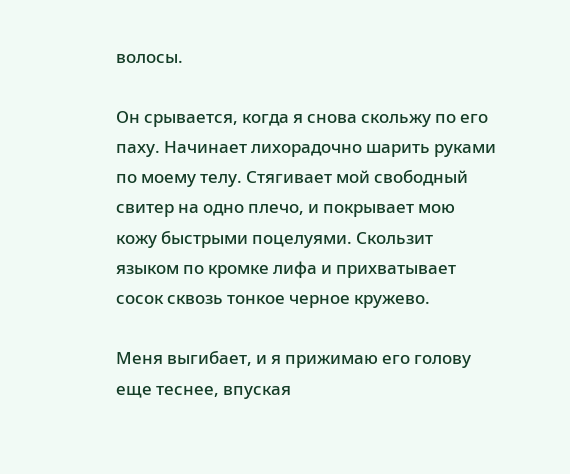волосы.

Он срывается, когда я снова скольжу по его паху. Начинает лихорадочно шарить руками по моему телу. Стягивает мой свободный свитер на одно плечо, и покрывает мою кожу быстрыми поцелуями. Скользит языком по кромке лифа и прихватывает сосок сквозь тонкое черное кружево.

Меня выгибает, и я прижимаю его голову еще теснее, впуская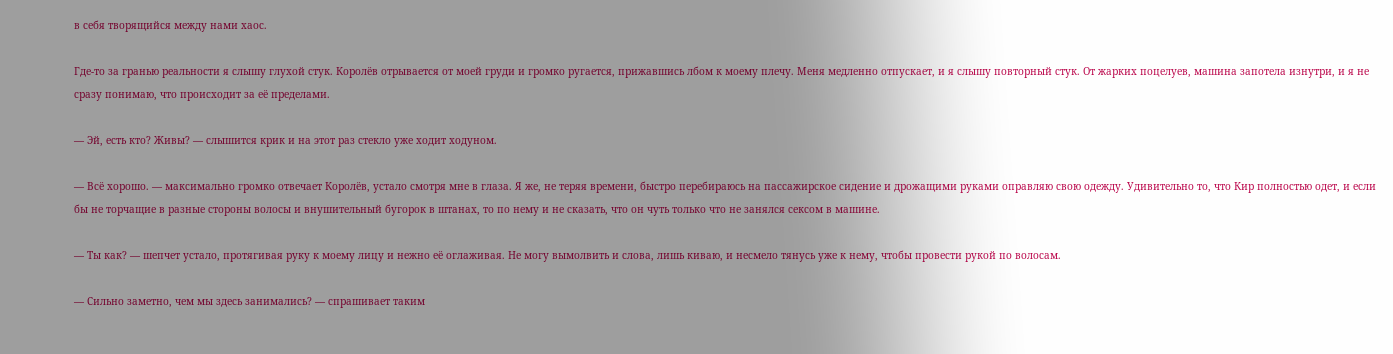в себя творящийся между нами хаос.

Где-то за гранью реальности я слышу глухой стук. Королёв отрывается от моей груди и громко ругается, прижавшись лбом к моему плечу. Меня медленно отпускает, и я слышу повторный стук. От жарких поцелуев, машина запотела изнутри, и я не сразу понимаю, что происходит за её пределами.

— Эй, есть кто? Живы? — слышится крик и на этот раз стекло уже ходит ходуном.

— Всё хорошо. — максимально громко отвечает Королёв, устало смотря мне в глаза. Я же, не теряя времени, быстро перебираюсь на пассажирское сидение и дрожащими руками оправляю свою одежду. Удивительно то, что Кир полностью одет, и если бы не торчащие в разные стороны волосы и внушительный бугорок в штанах, то по нему и не сказать, что он чуть только что не занялся сексом в машине.

— Ты как? — шепчет устало, протягивая руку к моему лицу и нежно её оглаживая. Не могу вымолвить и слова, лишь киваю, и несмело тянусь уже к нему, чтобы провести рукой по волосам.

— Сильно заметно, чем мы здесь занимались? — спрашивает таким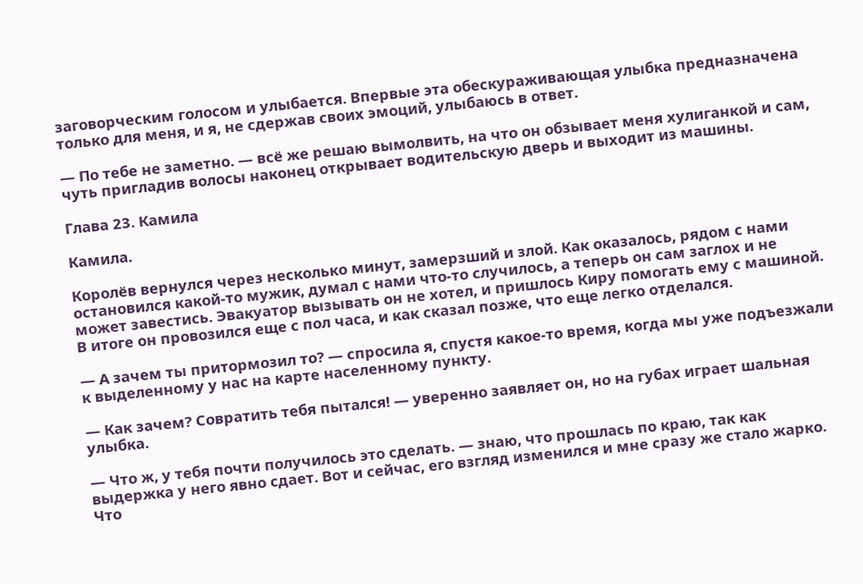заговорческим голосом и улыбается. Впервые эта обескураживающая улыбка предназначена только для меня, и я, не сдержав своих эмоций, улыбаюсь в ответ.

— По тебе не заметно. — всё же решаю вымолвить, на что он обзывает меня хулиганкой и сам, чуть пригладив волосы наконец открывает водительскую дверь и выходит из машины.

Глава 23. Камила

Камила.

Королёв вернулся через несколько минут, замерзший и злой. Как оказалось, рядом с нами остановился какой-то мужик, думал с нами что-то случилось, а теперь он сам заглох и не может завестись. Эвакуатор вызывать он не хотел, и пришлось Киру помогать ему с машиной. В итоге он провозился еще с пол часа, и как сказал позже, что еще легко отделался.

— А зачем ты притормозил то? — спросила я, спустя какое-то время, когда мы уже подъезжали к выделенному у нас на карте населенному пункту.

— Как зачем? Совратить тебя пытался! — уверенно заявляет он, но на губах играет шальная улыбка.

— Что ж, у тебя почти получилось это сделать. — знаю, что прошлась по краю, так как выдержка у него явно сдает. Вот и сейчас, его взгляд изменился и мне сразу же стало жарко. Что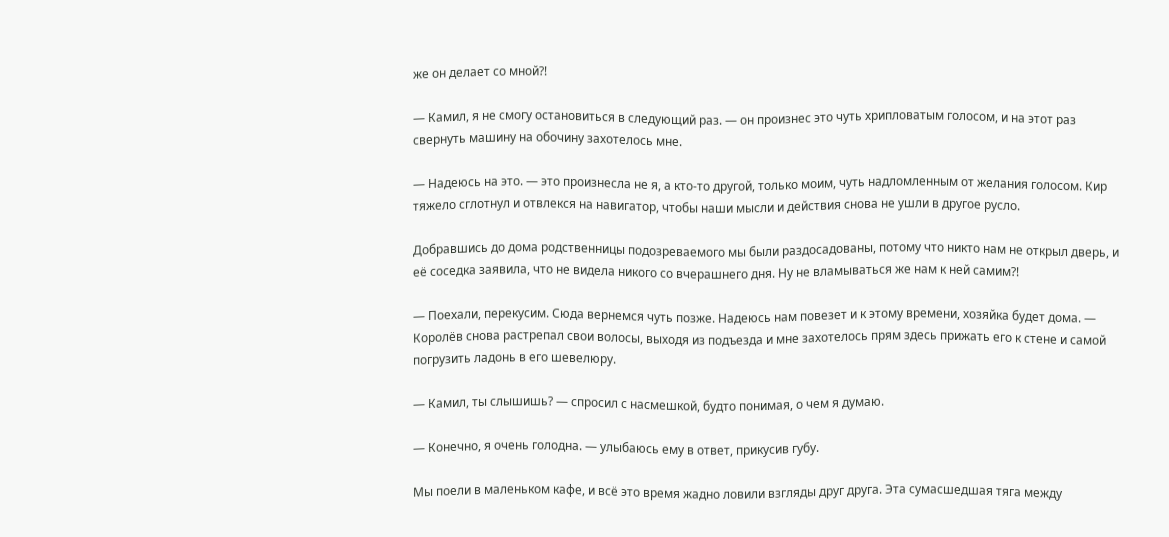же он делает со мной?!

— Камил, я не смогу остановиться в следующий раз. — он произнес это чуть хрипловатым голосом, и на этот раз свернуть машину на обочину захотелось мне.

— Надеюсь на это. — это произнесла не я, а кто-то другой, только моим, чуть надломленным от желания голосом. Кир тяжело сглотнул и отвлекся на навигатор, чтобы наши мысли и действия снова не ушли в другое русло.

Добравшись до дома родственницы подозреваемого мы были раздосадованы, потому что никто нам не открыл дверь, и её соседка заявила, что не видела никого со вчерашнего дня. Ну не вламываться же нам к ней самим?!

— Поехали, перекусим. Сюда вернемся чуть позже. Надеюсь нам повезет и к этому времени, хозяйка будет дома. — Королёв снова растрепал свои волосы, выходя из подъезда и мне захотелось прям здесь прижать его к стене и самой погрузить ладонь в его шевелюру.

— Камил, ты слышишь? — спросил с насмешкой, будто понимая, о чем я думаю.

— Конечно, я очень голодна. — улыбаюсь ему в ответ, прикусив губу.

Мы поели в маленьком кафе, и всё это время жадно ловили взгляды друг друга. Эта сумасшедшая тяга между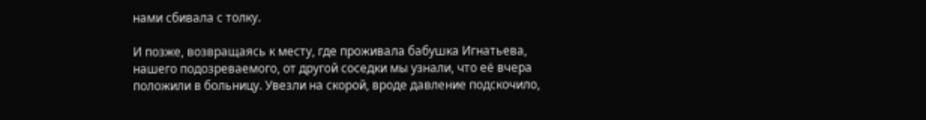нами сбивала с толку.

И позже, возвращаясь к месту, где проживала бабушка Игнатьева, нашего подозреваемого, от другой соседки мы узнали, что её вчера положили в больницу. Увезли на скорой, вроде давление подскочило,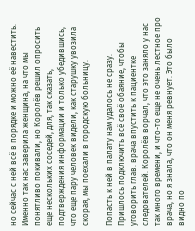но сейчас с ней всё в порядке и можно её навестить. Именно так нас заверила женщина, на что мы понятливо покивали, но Королёв решил опросить еще нескольких соседей, для, так сказать, подтверждения информации и только убедившись, что еще пару человек видели, как старушку увозила скорая, мы поехали в городскую больницу.

Попасть к ней в палату нам удалось не сразу. Пришлось подключить всё своё обаяние, чтобы уговорить глав. врача впустить к пациентке следователей. Королёв ворчал, что это заняло у нас так много времени, и что-то еще не очень лестное про врача, но я знала, что он меня ревнует. Это было видно по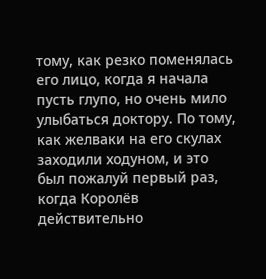тому, как резко поменялась его лицо, когда я начала пусть глупо, но очень мило улыбаться доктору. По тому, как желваки на его скулах заходили ходуном, и это был пожалуй первый раз, когда Королёв действительно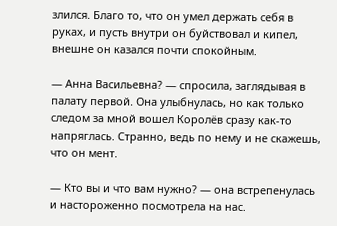злился. Благо то, что он умел держать себя в руках, и пусть внутри он буйствовал и кипел, внешне он казался почти спокойным.

— Анна Васильевна? — спросила, заглядывая в палату первой. Она улыбнулась, но как только следом за мной вошел Королёв сразу как-то напряглась. Странно, ведь по нему и не скажешь, что он мент.

— Кто вы и что вам нужно? — она встрепенулась и настороженно посмотрела на нас.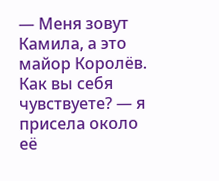— Меня зовут Камила, а это майор Королёв. Как вы себя чувствуете? — я присела около её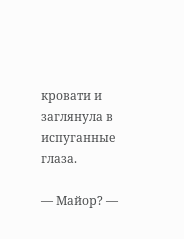кровати и заглянула в испуганные глаза.

— Майор? —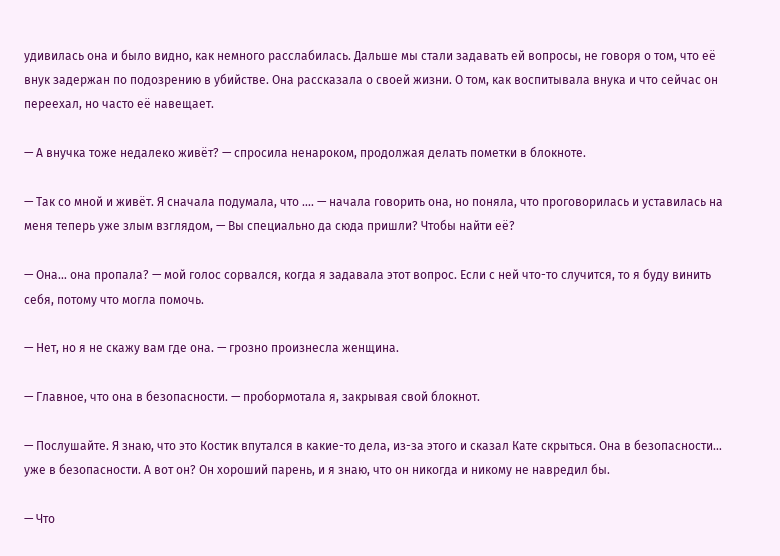удивилась она и было видно, как немного расслабилась. Дальше мы стали задавать ей вопросы, не говоря о том, что её внук задержан по подозрению в убийстве. Она рассказала о своей жизни. О том, как воспитывала внука и что сейчас он переехал, но часто её навещает.

— А внучка тоже недалеко живёт? — спросила ненароком, продолжая делать пометки в блокноте.

— Так со мной и живёт. Я сначала подумала, что …. — начала говорить она, но поняла, что проговорилась и уставилась на меня теперь уже злым взглядом, — Вы специально да сюда пришли? Чтобы найти её?

— Она… она пропала? — мой голос сорвался, когда я задавала этот вопрос. Если с ней что-то случится, то я буду винить себя, потому что могла помочь.

— Нет, но я не скажу вам где она. — грозно произнесла женщина.

— Главное, что она в безопасности. — пробормотала я, закрывая свой блокнот.

— Послушайте. Я знаю, что это Костик впутался в какие-то дела, из-за этого и сказал Кате скрыться. Она в безопасности… уже в безопасности. А вот он? Он хороший парень, и я знаю, что он никогда и никому не навредил бы.

— Что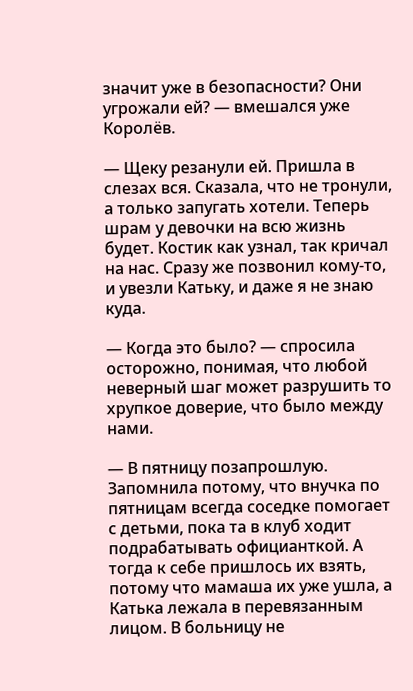значит уже в безопасности? Они угрожали ей? — вмешался уже Королёв.

— Щеку резанули ей. Пришла в слезах вся. Сказала, что не тронули, а только запугать хотели. Теперь шрам у девочки на всю жизнь будет. Костик как узнал, так кричал на нас. Сразу же позвонил кому-то, и увезли Катьку, и даже я не знаю куда.

— Когда это было? — спросила осторожно, понимая, что любой неверный шаг может разрушить то хрупкое доверие, что было между нами.

— В пятницу позапрошлую. Запомнила потому, что внучка по пятницам всегда соседке помогает с детьми, пока та в клуб ходит подрабатывать официанткой. А тогда к себе пришлось их взять, потому что мамаша их уже ушла, а Катька лежала в перевязанным лицом. В больницу не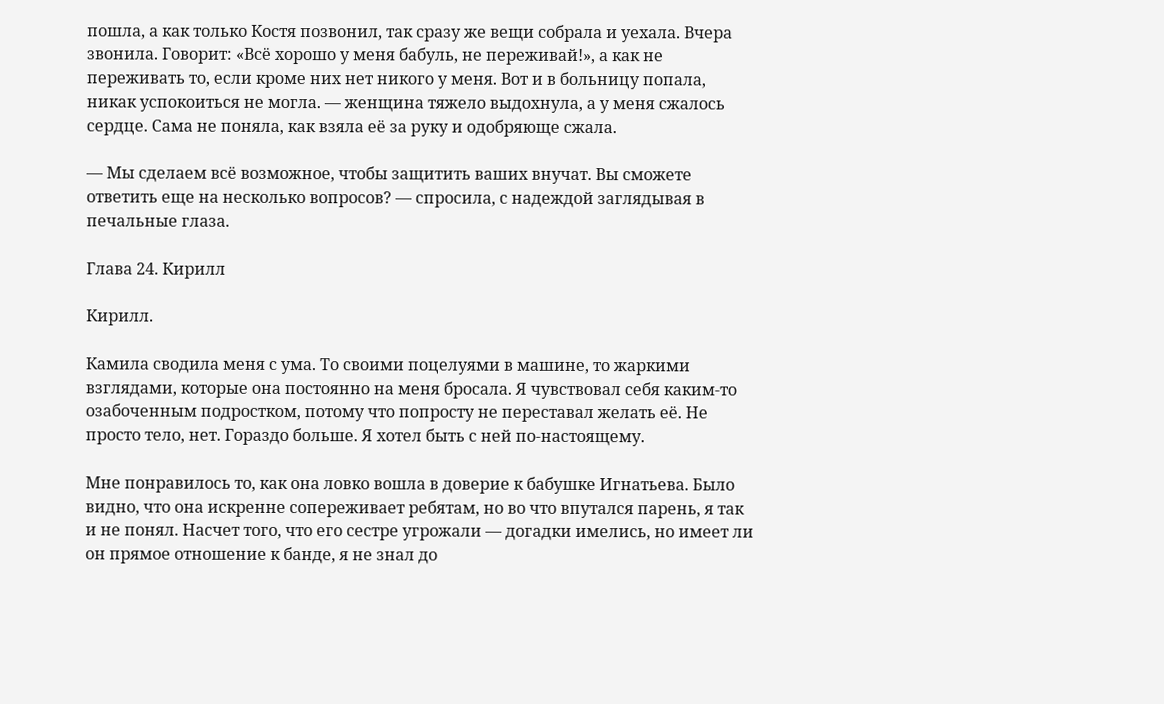пошла, а как только Костя позвонил, так сразу же вещи собрала и уехала. Вчера звонила. Говорит: «Всё хорошо у меня бабуль, не переживай!», а как не переживать то, если кроме них нет никого у меня. Вот и в больницу попала, никак успокоиться не могла. — женщина тяжело выдохнула, а у меня сжалось сердце. Сама не поняла, как взяла её за руку и одобряюще сжала.

— Мы сделаем всё возможное, чтобы защитить ваших внучат. Вы сможете ответить еще на несколько вопросов? — спросила, с надеждой заглядывая в печальные глаза.

Глава 24. Кирилл

Кирилл.

Камила сводила меня с ума. То своими поцелуями в машине, то жаркими взглядами, которые она постоянно на меня бросала. Я чувствовал себя каким-то озабоченным подростком, потому что попросту не переставал желать её. Не просто тело, нет. Гораздо больше. Я хотел быть с ней по-настоящему.

Мне понравилось то, как она ловко вошла в доверие к бабушке Игнатьева. Было видно, что она искренне сопереживает ребятам, но во что впутался парень, я так и не понял. Насчет того, что его сестре угрожали — догадки имелись, но имеет ли он прямое отношение к банде, я не знал до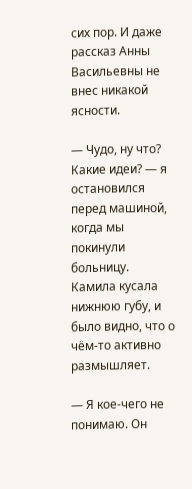сих пор. И даже рассказ Анны Васильевны не внес никакой ясности.

— Чудо, ну что? Какие идеи? — я остановился перед машиной, когда мы покинули больницу. Камила кусала нижнюю губу, и было видно, что о чём-то активно размышляет.

— Я кое-чего не понимаю. Он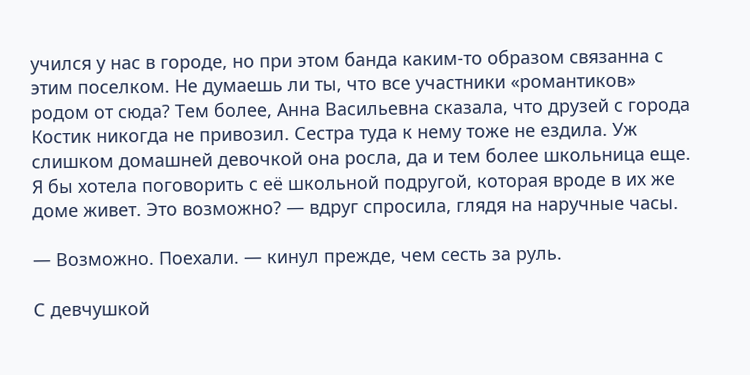учился у нас в городе, но при этом банда каким-то образом связанна с этим поселком. Не думаешь ли ты, что все участники «романтиков» родом от сюда? Тем более, Анна Васильевна сказала, что друзей с города Костик никогда не привозил. Сестра туда к нему тоже не ездила. Уж слишком домашней девочкой она росла, да и тем более школьница еще. Я бы хотела поговорить с её школьной подругой, которая вроде в их же доме живет. Это возможно? — вдруг спросила, глядя на наручные часы.

— Возможно. Поехали. — кинул прежде, чем сесть за руль.

С девчушкой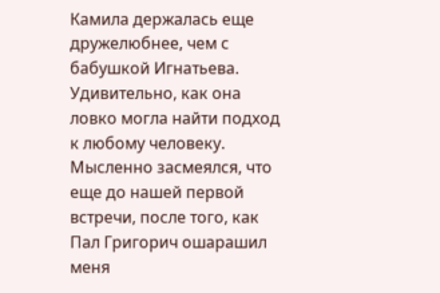Камила держалась еще дружелюбнее, чем с бабушкой Игнатьева. Удивительно, как она ловко могла найти подход к любому человеку. Мысленно засмеялся, что еще до нашей первой встречи, после того, как Пал Григорич ошарашил меня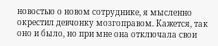новостью о новом сотруднике, я мысленно окрестил девчонку мозгоправом. Кажется, так оно и было, но при мне она отключала свои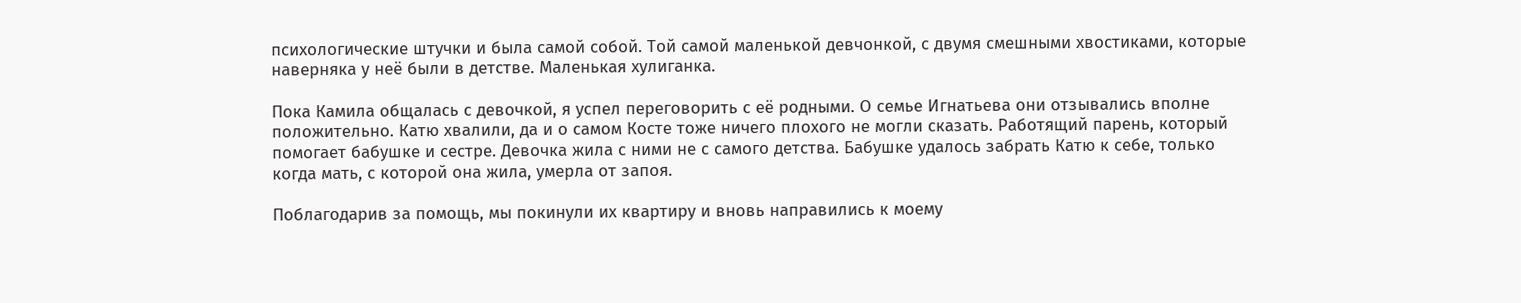психологические штучки и была самой собой. Той самой маленькой девчонкой, с двумя смешными хвостиками, которые наверняка у неё были в детстве. Маленькая хулиганка.

Пока Камила общалась с девочкой, я успел переговорить с её родными. О семье Игнатьева они отзывались вполне положительно. Катю хвалили, да и о самом Косте тоже ничего плохого не могли сказать. Работящий парень, который помогает бабушке и сестре. Девочка жила с ними не с самого детства. Бабушке удалось забрать Катю к себе, только когда мать, с которой она жила, умерла от запоя.

Поблагодарив за помощь, мы покинули их квартиру и вновь направились к моему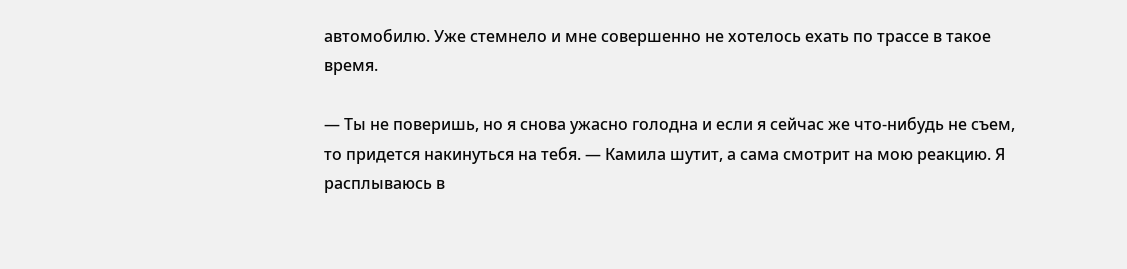автомобилю. Уже стемнело и мне совершенно не хотелось ехать по трассе в такое время.

— Ты не поверишь, но я снова ужасно голодна и если я сейчас же что-нибудь не съем, то придется накинуться на тебя. — Камила шутит, а сама смотрит на мою реакцию. Я расплываюсь в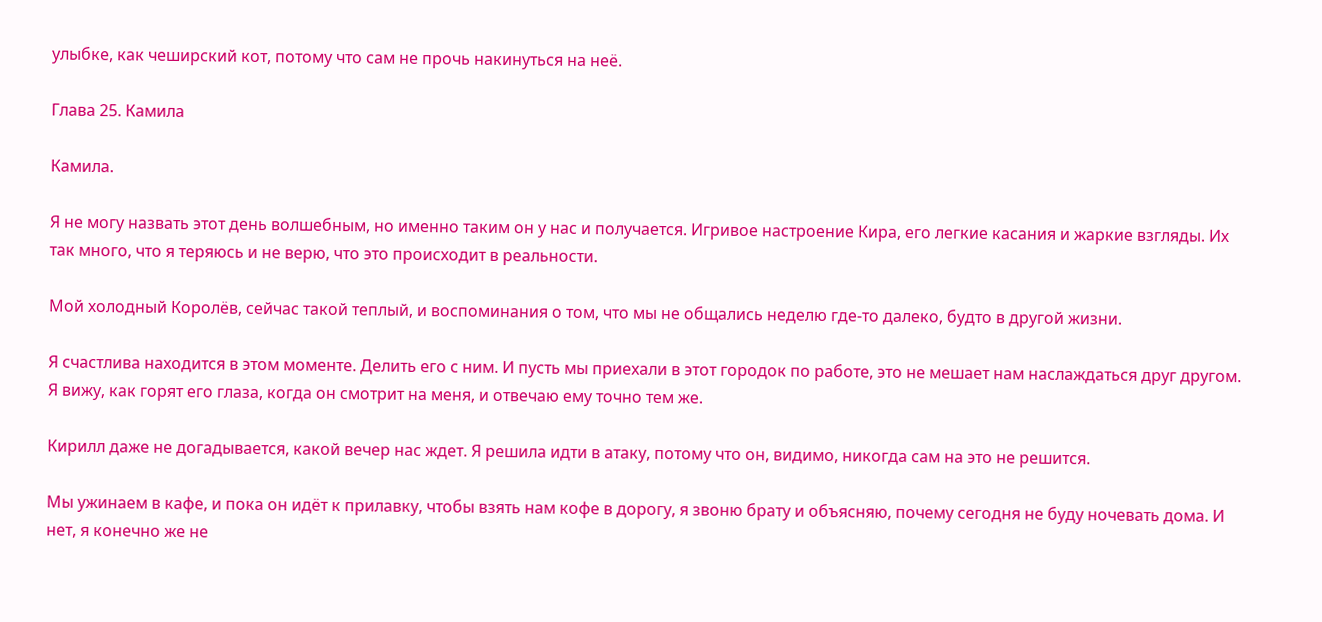улыбке, как чеширский кот, потому что сам не прочь накинуться на неё.

Глава 25. Камила

Камила.

Я не могу назвать этот день волшебным, но именно таким он у нас и получается. Игривое настроение Кира, его легкие касания и жаркие взгляды. Их так много, что я теряюсь и не верю, что это происходит в реальности.

Мой холодный Королёв, сейчас такой теплый, и воспоминания о том, что мы не общались неделю где-то далеко, будто в другой жизни.

Я счастлива находится в этом моменте. Делить его с ним. И пусть мы приехали в этот городок по работе, это не мешает нам наслаждаться друг другом. Я вижу, как горят его глаза, когда он смотрит на меня, и отвечаю ему точно тем же.

Кирилл даже не догадывается, какой вечер нас ждет. Я решила идти в атаку, потому что он, видимо, никогда сам на это не решится.

Мы ужинаем в кафе, и пока он идёт к прилавку, чтобы взять нам кофе в дорогу, я звоню брату и объясняю, почему сегодня не буду ночевать дома. И нет, я конечно же не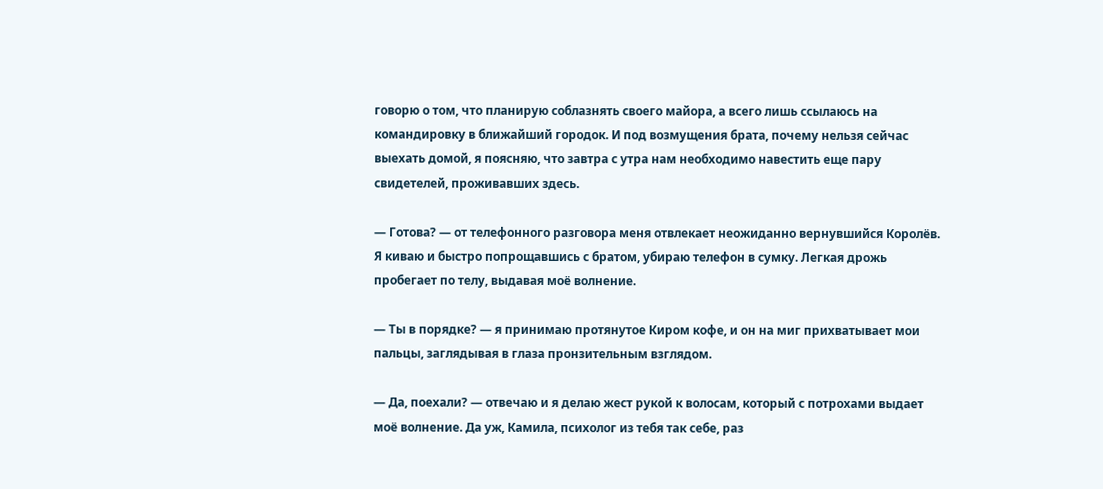говорю о том, что планирую соблазнять своего майора, а всего лишь ссылаюсь на командировку в ближайший городок. И под возмущения брата, почему нельзя сейчас выехать домой, я поясняю, что завтра с утра нам необходимо навестить еще пару свидетелей, проживавших здесь.

— Готова? — от телефонного разговора меня отвлекает неожиданно вернувшийся Королёв. Я киваю и быстро попрощавшись с братом, убираю телефон в сумку. Легкая дрожь пробегает по телу, выдавая моё волнение.

— Ты в порядке? — я принимаю протянутое Киром кофе, и он на миг прихватывает мои пальцы, заглядывая в глаза пронзительным взглядом.

— Да, поехали? — отвечаю и я делаю жест рукой к волосам, который с потрохами выдает моё волнение. Да уж, Камила, психолог из тебя так себе, раз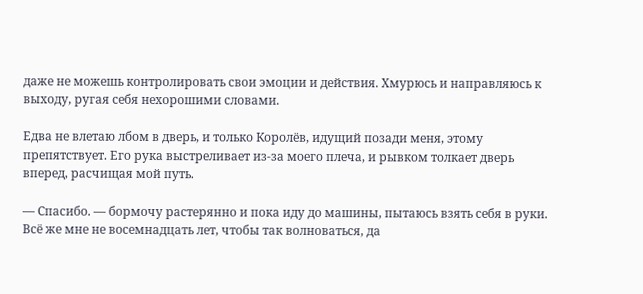даже не можешь контролировать свои эмоции и действия. Хмурюсь и направляюсь к выходу, ругая себя нехорошими словами.

Едва не влетаю лбом в дверь, и только Королёв, идущий позади меня, этому препятствует. Его рука выстреливает из-за моего плеча, и рывком толкает дверь вперед, расчищая мой путь.

— Спасибо. — бормочу растерянно и пока иду до машины, пытаюсь взять себя в руки. Всё же мне не восемнадцать лет, чтобы так волноваться, да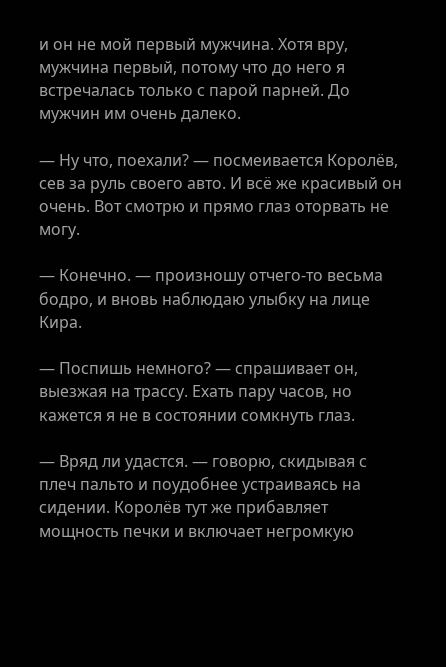и он не мой первый мужчина. Хотя вру, мужчина первый, потому что до него я встречалась только с парой парней. До мужчин им очень далеко.

— Ну что, поехали? — посмеивается Королёв, сев за руль своего авто. И всё же красивый он очень. Вот смотрю и прямо глаз оторвать не могу.

— Конечно. — произношу отчего-то весьма бодро, и вновь наблюдаю улыбку на лице Кира.

— Поспишь немного? — спрашивает он, выезжая на трассу. Ехать пару часов, но кажется я не в состоянии сомкнуть глаз.

— Вряд ли удастся. — говорю, скидывая с плеч пальто и поудобнее устраиваясь на сидении. Королёв тут же прибавляет мощность печки и включает негромкую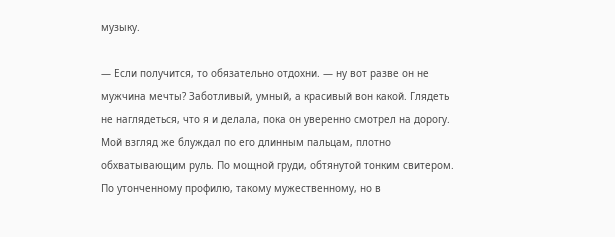музыку.

— Если получится, то обязательно отдохни. — ну вот разве он не мужчина мечты? Заботливый, умный, а красивый вон какой. Глядеть не наглядеться, что я и делала, пока он уверенно смотрел на дорогу. Мой взгляд же блуждал по его длинным пальцам, плотно обхватывающим руль. По мощной груди, обтянутой тонким свитером. По утонченному профилю, такому мужественному, но в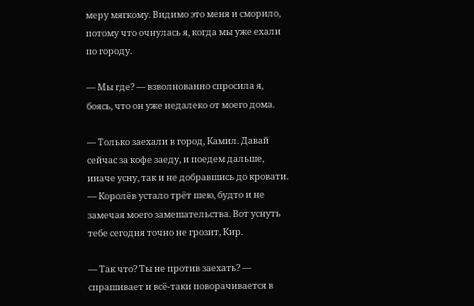меру мягкому. Видимо это меня и сморило, потому что очнулась я, когда мы уже ехали по городу.

— Мы где? — взволнованно спросила я, боясь, что он уже недалеко от моего дома.

— Только заехали в город, Камил. Давай сейчас за кофе заеду, и поедем дальше, иначе усну, так и не добравшись до кровати. — Королёв устало трёт шею, будто и не замечая моего замешательства. Вот уснуть тебе сегодня точно не грозит, Кир.

— Так что? Ты не против заехать? — спрашивает и всё-таки поворачивается в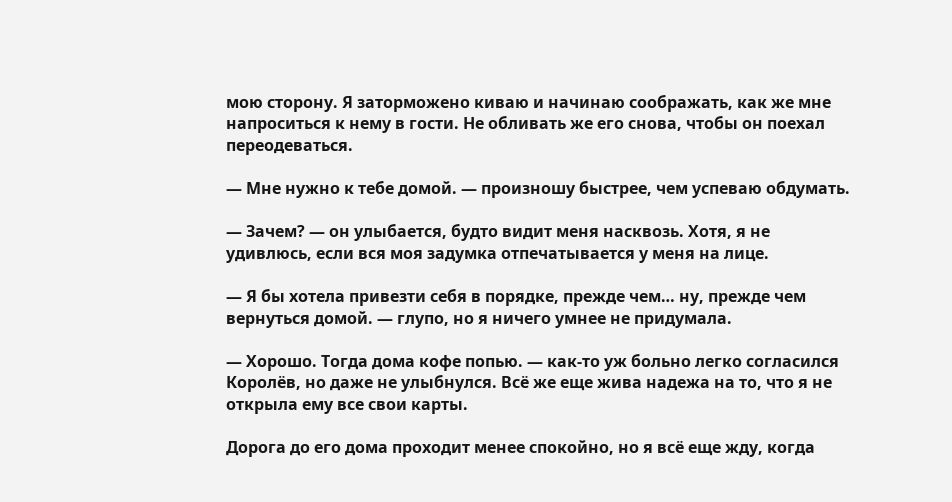мою сторону. Я заторможено киваю и начинаю соображать, как же мне напроситься к нему в гости. Не обливать же его снова, чтобы он поехал переодеваться.

— Мне нужно к тебе домой. — произношу быстрее, чем успеваю обдумать.

— Зачем? — он улыбается, будто видит меня насквозь. Хотя, я не удивлюсь, если вся моя задумка отпечатывается у меня на лице.

— Я бы хотела привезти себя в порядке, прежде чем… ну, прежде чем вернуться домой. — глупо, но я ничего умнее не придумала.

— Хорошо. Тогда дома кофе попью. — как-то уж больно легко согласился Королёв, но даже не улыбнулся. Всё же еще жива надежа на то, что я не открыла ему все свои карты.

Дорога до его дома проходит менее спокойно, но я всё еще жду, когда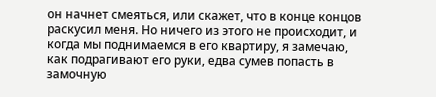он начнет смеяться, или скажет, что в конце концов раскусил меня. Но ничего из этого не происходит, и когда мы поднимаемся в его квартиру, я замечаю, как подрагивают его руки, едва сумев попасть в замочную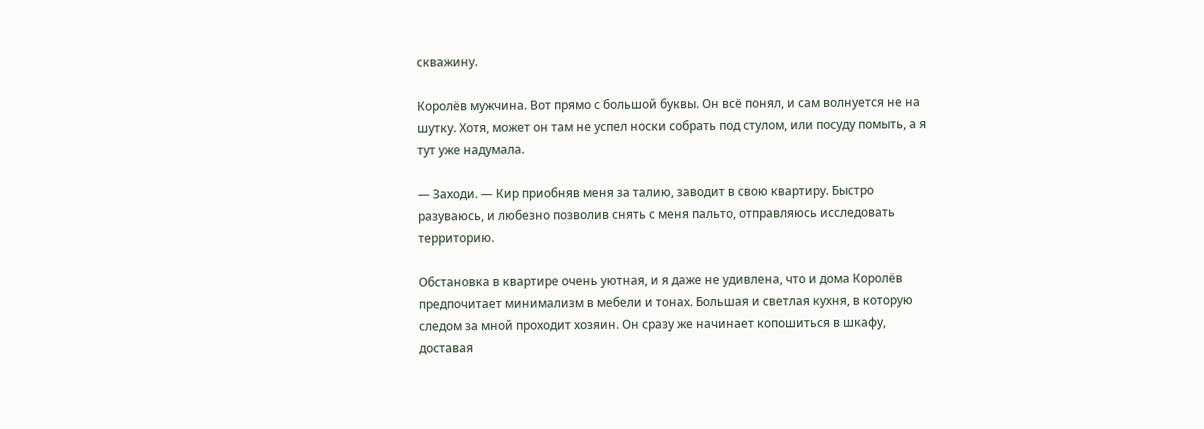скважину.

Королёв мужчина. Вот прямо с большой буквы. Он всё понял, и сам волнуется не на шутку. Хотя, может он там не успел носки собрать под стулом, или посуду помыть, а я тут уже надумала.

— Заходи. — Кир приобняв меня за талию, заводит в свою квартиру. Быстро разуваюсь, и любезно позволив снять с меня пальто, отправляюсь исследовать территорию.

Обстановка в квартире очень уютная, и я даже не удивлена, что и дома Королёв предпочитает минимализм в мебели и тонах. Большая и светлая кухня, в которую следом за мной проходит хозяин. Он сразу же начинает копошиться в шкафу, доставая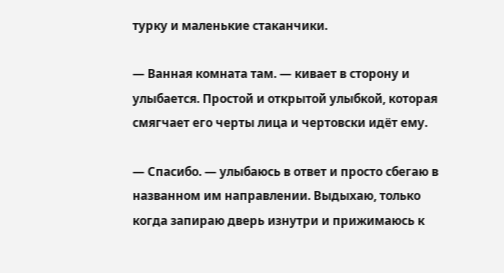турку и маленькие стаканчики.

— Ванная комната там. — кивает в сторону и улыбается. Простой и открытой улыбкой, которая смягчает его черты лица и чертовски идёт ему.

— Спасибо. — улыбаюсь в ответ и просто сбегаю в названном им направлении. Выдыхаю, только когда запираю дверь изнутри и прижимаюсь к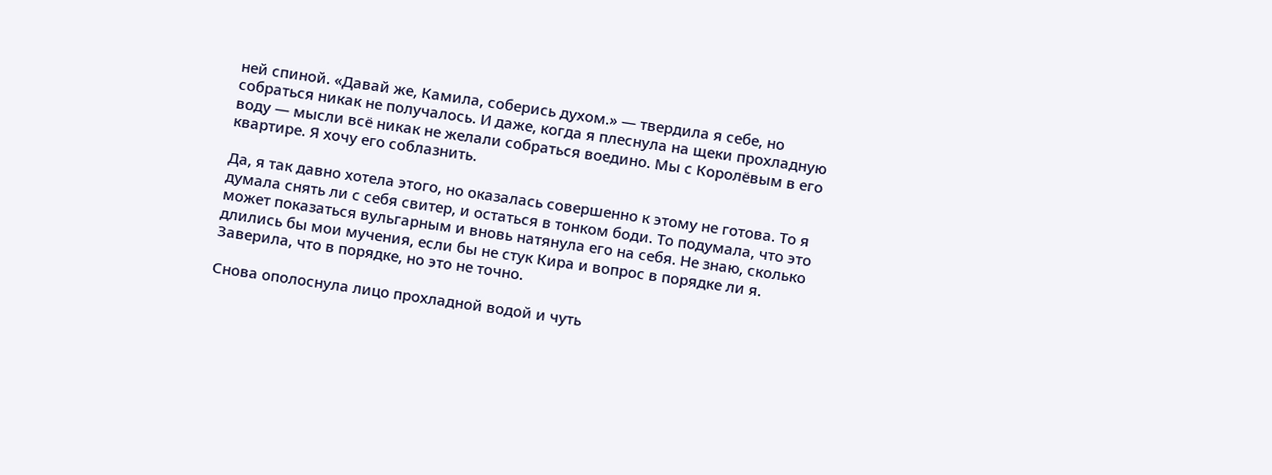ней спиной. «Давай же, Камила, соберись духом.» — твердила я себе, но собраться никак не получалось. И даже, когда я плеснула на щеки прохладную воду — мысли всё никак не желали собраться воедино. Мы с Королёвым в его квартире. Я хочу его соблазнить.

Да, я так давно хотела этого, но оказалась совершенно к этому не готова. То я думала снять ли с себя свитер, и остаться в тонком боди. То подумала, что это может показаться вульгарным и вновь натянула его на себя. Не знаю, сколько длились бы мои мучения, если бы не стук Кира и вопрос в порядке ли я. Заверила, что в порядке, но это не точно.

Снова ополоснула лицо прохладной водой и чуть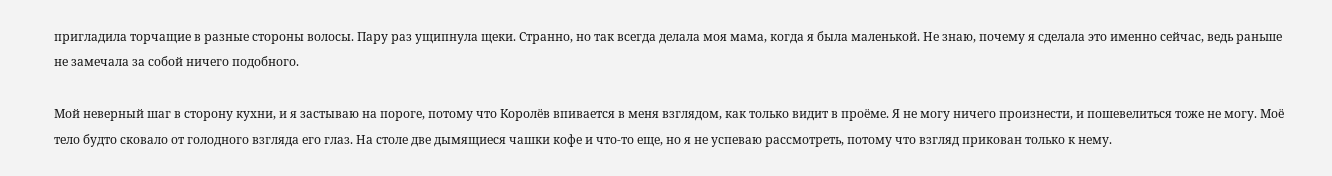пригладила торчащие в разные стороны волосы. Пару раз ущипнула щеки. Странно, но так всегда делала моя мама, когда я была маленькой. Не знаю, почему я сделала это именно сейчас, ведь раньше не замечала за собой ничего подобного.

Мой неверный шаг в сторону кухни, и я застываю на пороге, потому что Королёв впивается в меня взглядом, как только видит в проёме. Я не могу ничего произнести, и пошевелиться тоже не могу. Моё тело будто сковало от голодного взгляда его глаз. На столе две дымящиеся чашки кофе и что-то еще, но я не успеваю рассмотреть, потому что взгляд прикован только к нему.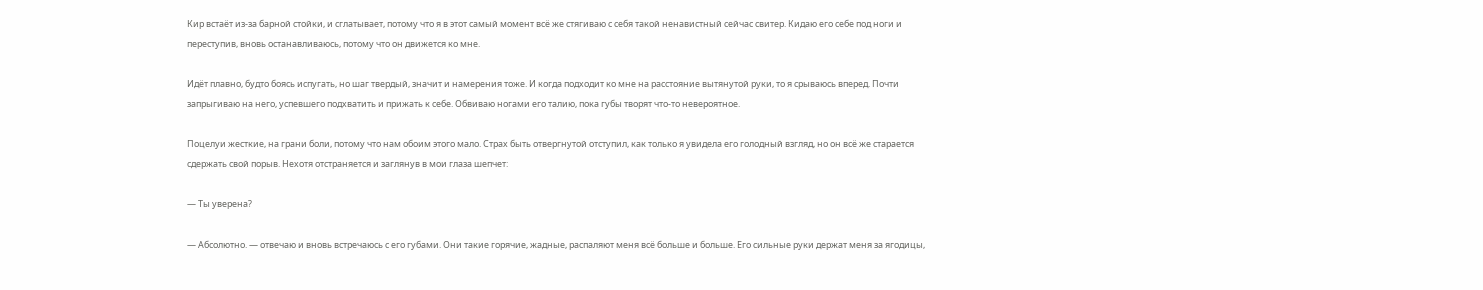Кир встаёт из-за барной стойки, и сглатывает, потому что я в этот самый момент всё же стягиваю с себя такой ненавистный сейчас свитер. Кидаю его себе под ноги и переступив, вновь останавливаюсь, потому что он движется ко мне.

Идёт плавно, будто боясь испугать, но шаг твердый, значит и намерения тоже. И когда подходит ко мне на расстояние вытянутой руки, то я срываюсь вперед. Почти запрыгиваю на него, успевшего подхватить и прижать к себе. Обвиваю ногами его талию, пока губы творят что-то невероятное.

Поцелуи жесткие, на грани боли, потому что нам обоим этого мало. Страх быть отвергнутой отступил, как только я увидела его голодный взгляд, но он всё же старается сдержать свой порыв. Нехотя отстраняется и заглянув в мои глаза шепчет:

— Ты уверена?

— Абсолютно. — отвечаю и вновь встречаюсь с его губами. Они такие горячие, жадные, распаляют меня всё больше и больше. Его сильные руки держат меня за ягодицы,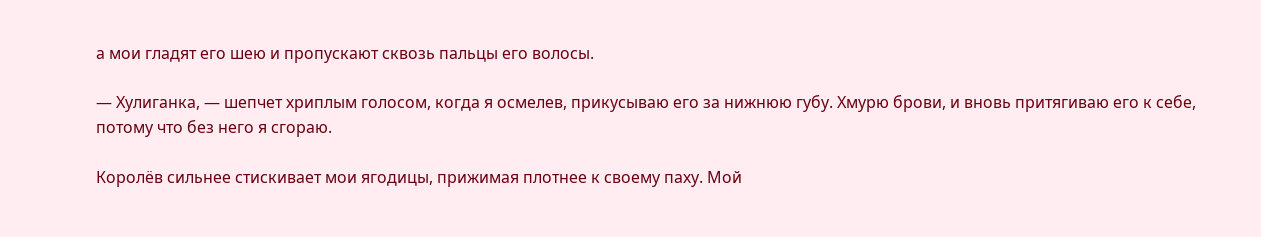а мои гладят его шею и пропускают сквозь пальцы его волосы.

— Хулиганка, — шепчет хриплым голосом, когда я осмелев, прикусываю его за нижнюю губу. Хмурю брови, и вновь притягиваю его к себе, потому что без него я сгораю.

Королёв сильнее стискивает мои ягодицы, прижимая плотнее к своему паху. Мой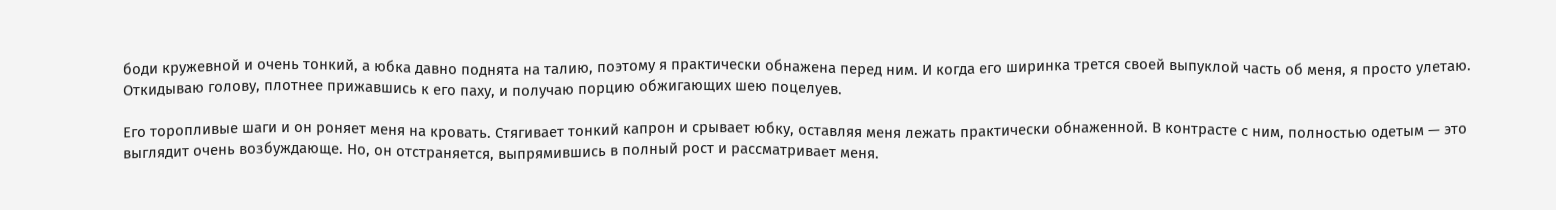боди кружевной и очень тонкий, а юбка давно поднята на талию, поэтому я практически обнажена перед ним. И когда его ширинка трется своей выпуклой часть об меня, я просто улетаю. Откидываю голову, плотнее прижавшись к его паху, и получаю порцию обжигающих шею поцелуев.

Его торопливые шаги и он роняет меня на кровать. Стягивает тонкий капрон и срывает юбку, оставляя меня лежать практически обнаженной. В контрасте с ним, полностью одетым — это выглядит очень возбуждающе. Но, он отстраняется, выпрямившись в полный рост и рассматривает меня.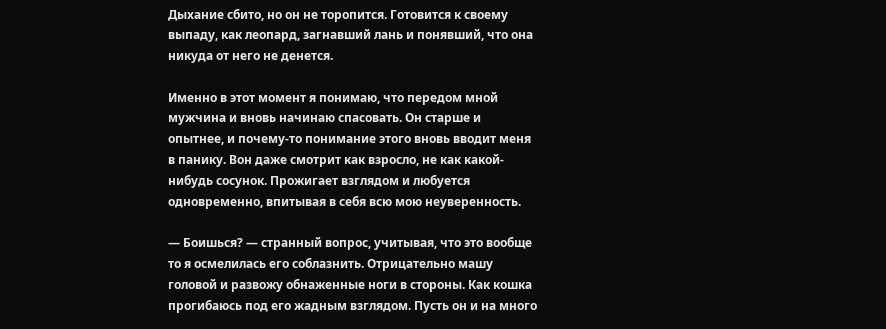Дыхание сбито, но он не торопится. Готовится к своему выпаду, как леопард, загнавший лань и понявший, что она никуда от него не денется.

Именно в этот момент я понимаю, что передом мной мужчина и вновь начинаю спасовать. Он старше и опытнее, и почему-то понимание этого вновь вводит меня в панику. Вон даже смотрит как взросло, не как какой-нибудь сосунок. Прожигает взглядом и любуется одновременно, впитывая в себя всю мою неуверенность.

— Боишься? — странный вопрос, учитывая, что это вообще то я осмелилась его соблазнить. Отрицательно машу головой и развожу обнаженные ноги в стороны. Как кошка прогибаюсь под его жадным взглядом. Пусть он и на много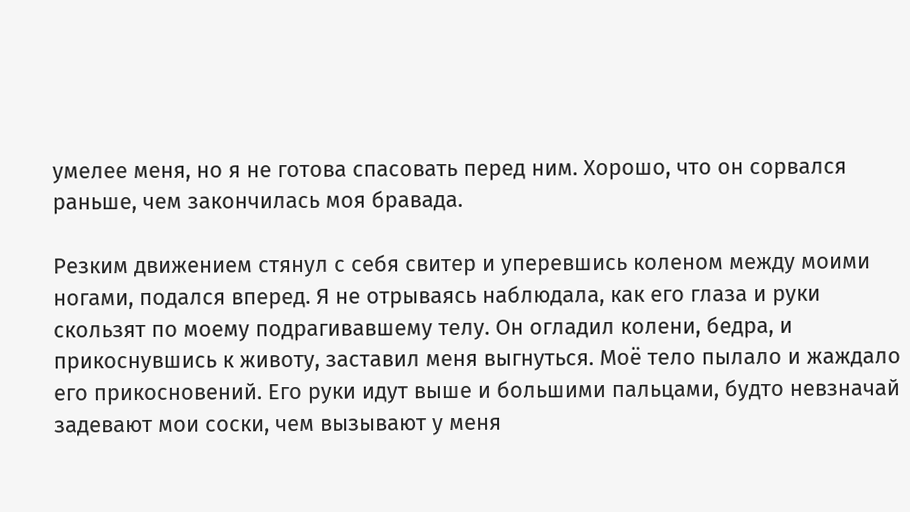умелее меня, но я не готова спасовать перед ним. Хорошо, что он сорвался раньше, чем закончилась моя бравада.

Резким движением стянул с себя свитер и уперевшись коленом между моими ногами, подался вперед. Я не отрываясь наблюдала, как его глаза и руки скользят по моему подрагивавшему телу. Он огладил колени, бедра, и прикоснувшись к животу, заставил меня выгнуться. Моё тело пылало и жаждало его прикосновений. Его руки идут выше и большими пальцами, будто невзначай задевают мои соски, чем вызывают у меня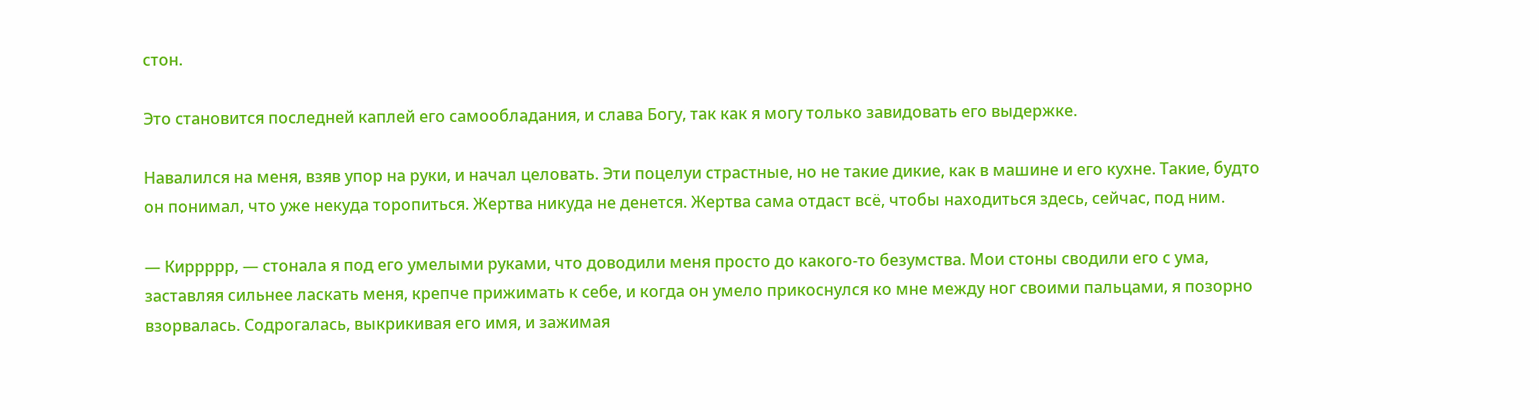стон.

Это становится последней каплей его самообладания, и слава Богу, так как я могу только завидовать его выдержке.

Навалился на меня, взяв упор на руки, и начал целовать. Эти поцелуи страстные, но не такие дикие, как в машине и его кухне. Такие, будто он понимал, что уже некуда торопиться. Жертва никуда не денется. Жертва сама отдаст всё, чтобы находиться здесь, сейчас, под ним.

— Киррррр, — стонала я под его умелыми руками, что доводили меня просто до какого-то безумства. Мои стоны сводили его с ума, заставляя сильнее ласкать меня, крепче прижимать к себе, и когда он умело прикоснулся ко мне между ног своими пальцами, я позорно взорвалась. Содрогалась, выкрикивая его имя, и зажимая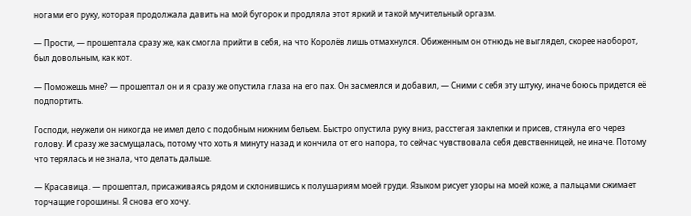ногами его руку, которая продолжала давить на мой бугорок и продляла этот яркий и такой мучительный оргазм.

— Прости, — прошептала сразу же, как смогла прийти в себя, на что Королёв лишь отмахнулся. Обиженным он отнюдь не выглядел, скорее наоборот, был довольным, как кот.

— Поможешь мне? — прошептал он и я сразу же опустила глаза на его пах. Он засмеялся и добавил, — Сними с себя эту штуку, иначе боюсь придется её подпортить.

Господи, неужели он никогда не имел дело с подобным нижним бельем. Быстро опустила руку вниз, расстегая заклепки и присев, стянула его через голову. И сразу же засмущалась, потому что хоть я минуту назад и кончила от его напора, то сейчас чувствовала себя девственницей, не иначе. Потому что терялась и не знала, что делать дальше.

— Красавица. — прошептал, присаживаясь рядом и склонившись к полушариям моей груди. Языком рисует узоры на моей коже, а пальцами сжимает торчащие горошины. Я снова его хочу.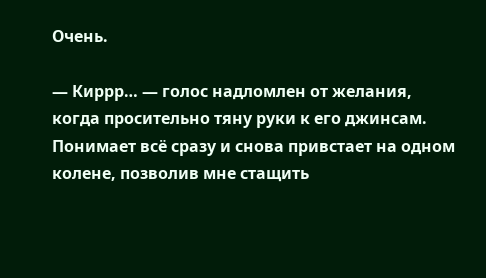Очень.

— Киррр… — голос надломлен от желания, когда просительно тяну руки к его джинсам. Понимает всё сразу и снова привстает на одном колене, позволив мне стащить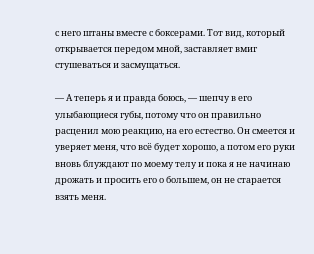с него штаны вместе с боксерами. Тот вид, который открывается передом мной, заставляет вмиг стушеваться и засмущаться.

— А теперь я и правда боюсь, — шепчу в его улыбающиеся губы, потому что он правильно расценил мою реакцию, на его естество. Он смеется и уверяет меня, что всё будет хорошо, а потом его руки вновь блуждают по моему телу и пока я не начинаю дрожать и просить его о большем, он не старается взять меня.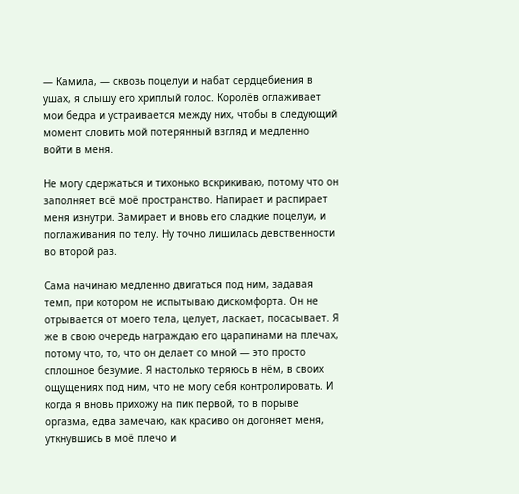— Камила, — сквозь поцелуи и набат сердцебиения в ушах, я слышу его хриплый голос. Королёв оглаживает мои бедра и устраивается между них, чтобы в следующий момент словить мой потерянный взгляд и медленно войти в меня.

Не могу сдержаться и тихонько вскрикиваю, потому что он заполняет всё моё пространство. Напирает и распирает меня изнутри. Замирает и вновь его сладкие поцелуи, и поглаживания по телу. Ну точно лишилась девственности во второй раз.

Сама начинаю медленно двигаться под ним, задавая темп, при котором не испытываю дискомфорта. Он не отрывается от моего тела, целует, ласкает, посасывает. Я же в свою очередь награждаю его царапинами на плечах, потому что, то, что он делает со мной — это просто сплошное безумие. Я настолько теряюсь в нём, в своих ощущениях под ним, что не могу себя контролировать. И когда я вновь прихожу на пик первой, то в порыве оргазма, едва замечаю, как красиво он догоняет меня, уткнувшись в моё плечо и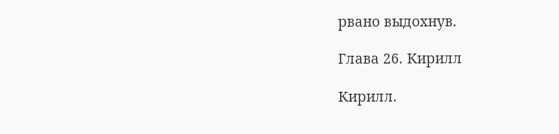рвано выдохнув.

Глава 26. Кирилл

Кирилл.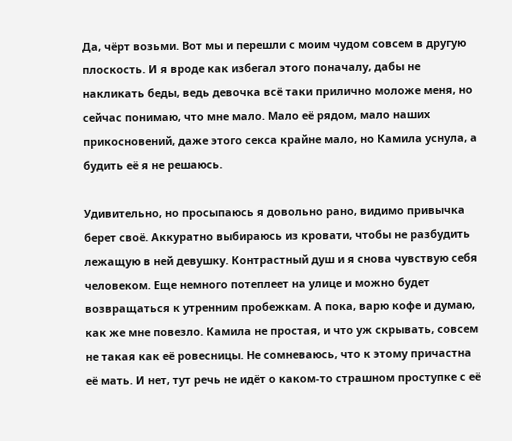Да, чёрт возьми. Вот мы и перешли с моим чудом совсем в другую плоскость. И я вроде как избегал этого поначалу, дабы не накликать беды, ведь девочка всё таки прилично моложе меня, но сейчас понимаю, что мне мало. Мало её рядом, мало наших прикосновений, даже этого секса крайне мало, но Камила уснула, а будить её я не решаюсь.

Удивительно, но просыпаюсь я довольно рано, видимо привычка берет своё. Аккуратно выбираюсь из кровати, чтобы не разбудить лежащую в ней девушку. Контрастный душ и я снова чувствую себя человеком. Еще немного потеплеет на улице и можно будет возвращаться к утренним пробежкам. А пока, варю кофе и думаю, как же мне повезло. Камила не простая, и что уж скрывать, совсем не такая как её ровесницы. Не сомневаюсь, что к этому причастна её мать. И нет, тут речь не идёт о каком-то страшном проступке с её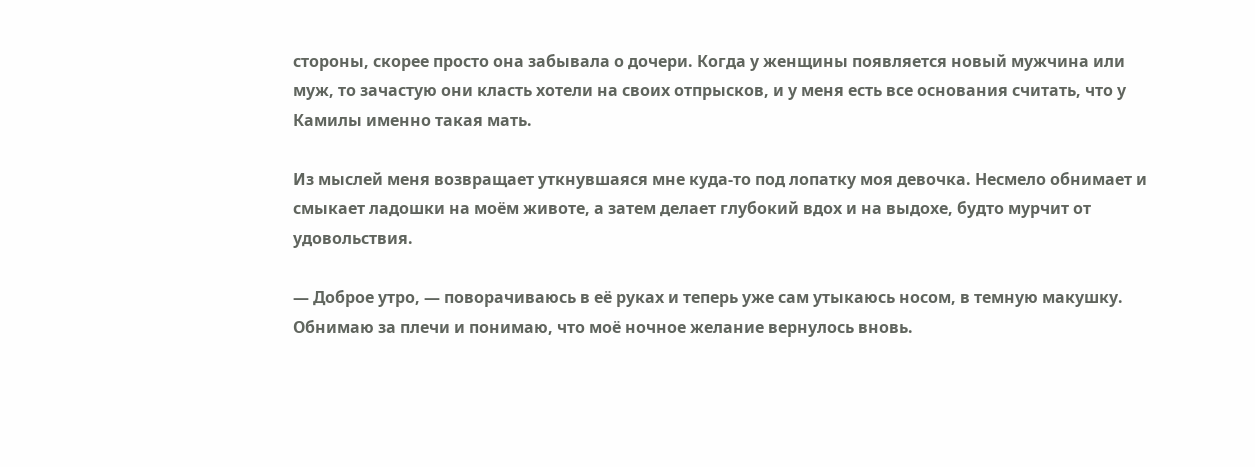стороны, скорее просто она забывала о дочери. Когда у женщины появляется новый мужчина или муж, то зачастую они класть хотели на своих отпрысков, и у меня есть все основания считать, что у Камилы именно такая мать.

Из мыслей меня возвращает уткнувшаяся мне куда-то под лопатку моя девочка. Несмело обнимает и смыкает ладошки на моём животе, а затем делает глубокий вдох и на выдохе, будто мурчит от удовольствия.

— Доброе утро, — поворачиваюсь в её руках и теперь уже сам утыкаюсь носом, в темную макушку. Обнимаю за плечи и понимаю, что моё ночное желание вернулось вновь.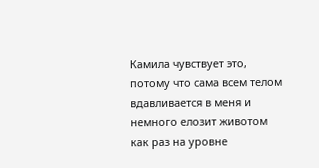Камила чувствует это, потому что сама всем телом вдавливается в меня и немного елозит животом как раз на уровне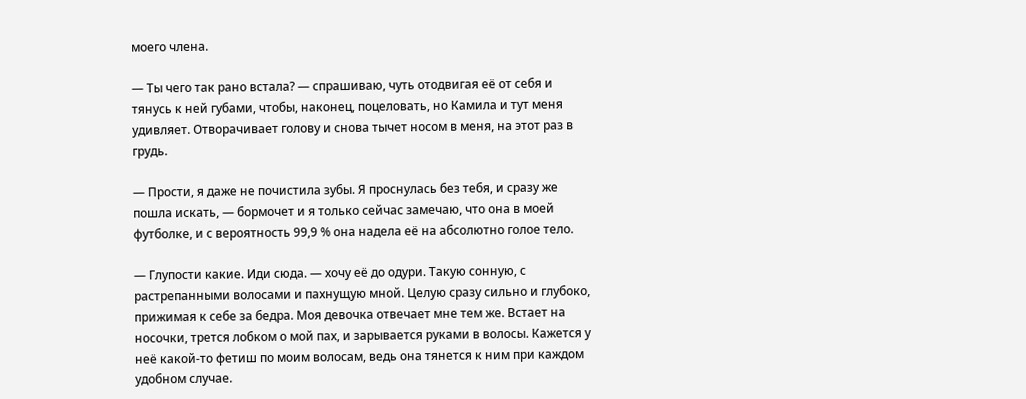моего члена.

— Ты чего так рано встала? — спрашиваю, чуть отодвигая её от себя и тянусь к ней губами, чтобы, наконец, поцеловать, но Камила и тут меня удивляет. Отворачивает голову и снова тычет носом в меня, на этот раз в грудь.

— Прости, я даже не почистила зубы. Я проснулась без тебя, и сразу же пошла искать, — бормочет и я только сейчас замечаю, что она в моей футболке, и с вероятность 99,9 % она надела её на абсолютно голое тело.

— Глупости какие. Иди сюда. — хочу её до одури. Такую сонную, с растрепанными волосами и пахнущую мной. Целую сразу сильно и глубоко, прижимая к себе за бедра. Моя девочка отвечает мне тем же. Встает на носочки, трется лобком о мой пах, и зарывается руками в волосы. Кажется у неё какой-то фетиш по моим волосам, ведь она тянется к ним при каждом удобном случае.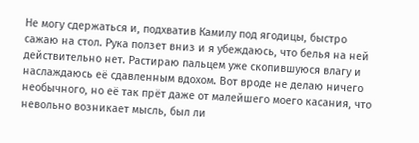Не могу сдержаться и, подхватив Камилу под ягодицы, быстро сажаю на стол. Рука ползет вниз и я убеждаюсь, что белья на ней действительно нет. Растираю пальцем уже скопившуюся влагу и наслаждаюсь её сдавленным вдохом. Вот вроде не делаю ничего необычного, но её так прёт даже от малейшего моего касания, что невольно возникает мысль, был ли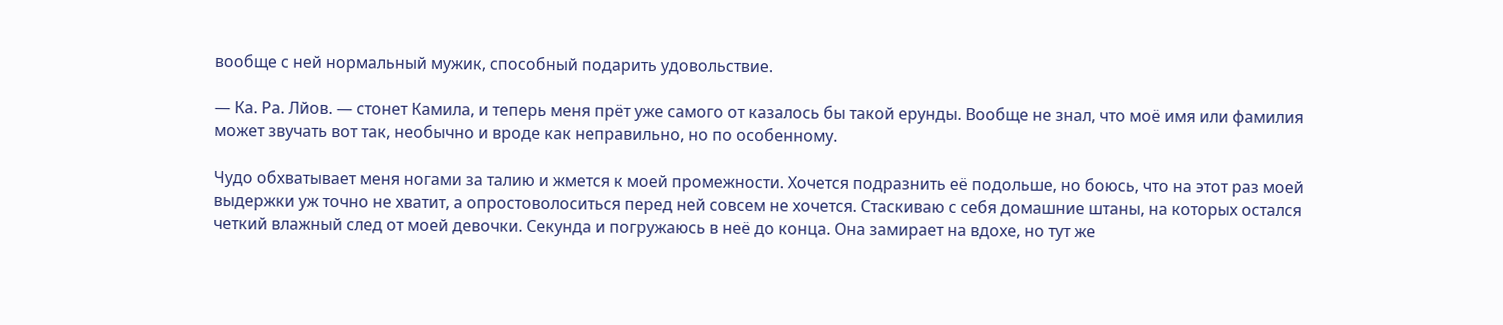вообще с ней нормальный мужик, способный подарить удовольствие.

— Ка. Ра. Лйов. — стонет Камила, и теперь меня прёт уже самого от казалось бы такой ерунды. Вообще не знал, что моё имя или фамилия может звучать вот так, необычно и вроде как неправильно, но по особенному.

Чудо обхватывает меня ногами за талию и жмется к моей промежности. Хочется подразнить её подольше, но боюсь, что на этот раз моей выдержки уж точно не хватит, а опростоволоситься перед ней совсем не хочется. Стаскиваю с себя домашние штаны, на которых остался четкий влажный след от моей девочки. Секунда и погружаюсь в неё до конца. Она замирает на вдохе, но тут же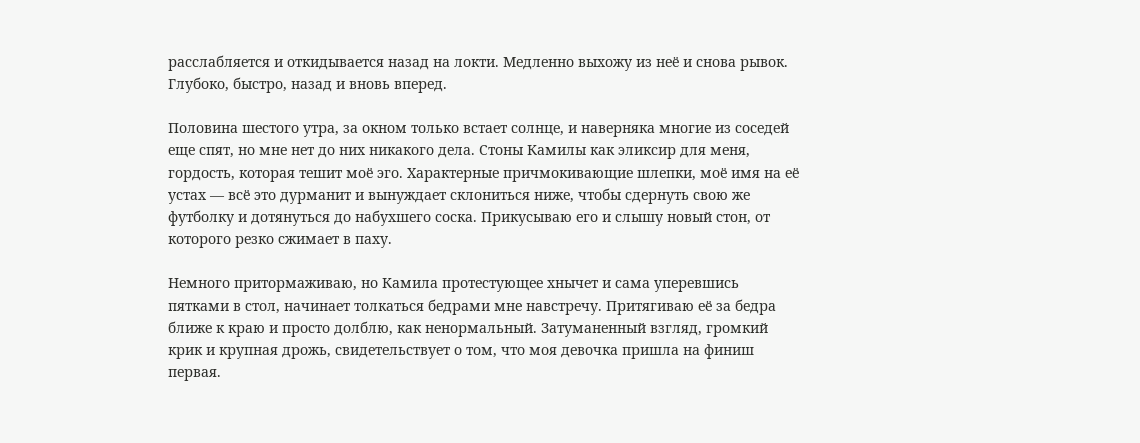расслабляется и откидывается назад на локти. Медленно выхожу из неё и снова рывок. Глубоко, быстро, назад и вновь вперед.

Половина шестого утра, за окном только встает солнце, и наверняка многие из соседей еще спят, но мне нет до них никакого дела. Стоны Камилы как эликсир для меня, гордость, которая тешит моё эго. Характерные причмокивающие шлепки, моё имя на её устах — всё это дурманит и вынуждает склониться ниже, чтобы сдернуть свою же футболку и дотянуться до набухшего соска. Прикусываю его и слышу новый стон, от которого резко сжимает в паху.

Немного притормаживаю, но Камила протестующее хнычет и сама уперевшись пятками в стол, начинает толкаться бедрами мне навстречу. Притягиваю её за бедра ближе к краю и просто долблю, как ненормальный. Затуманенный взгляд, громкий крик и крупная дрожь, свидетельствует о том, что моя девочка пришла на финиш первая.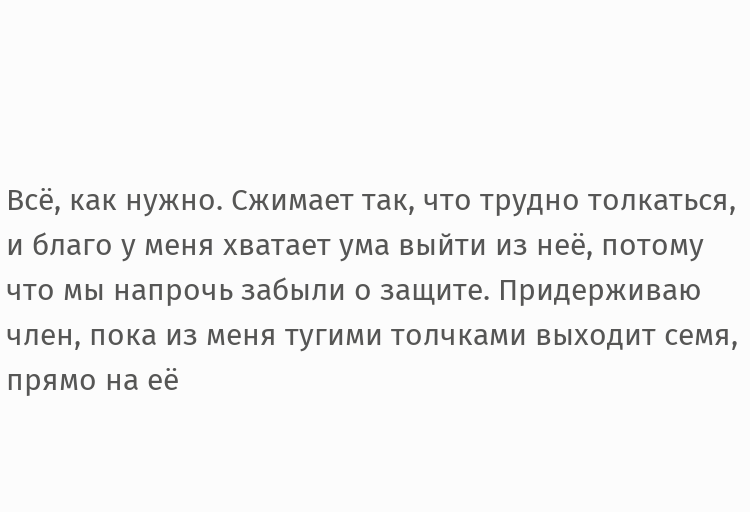Всё, как нужно. Сжимает так, что трудно толкаться, и благо у меня хватает ума выйти из неё, потому что мы напрочь забыли о защите. Придерживаю член, пока из меня тугими толчками выходит семя, прямо на её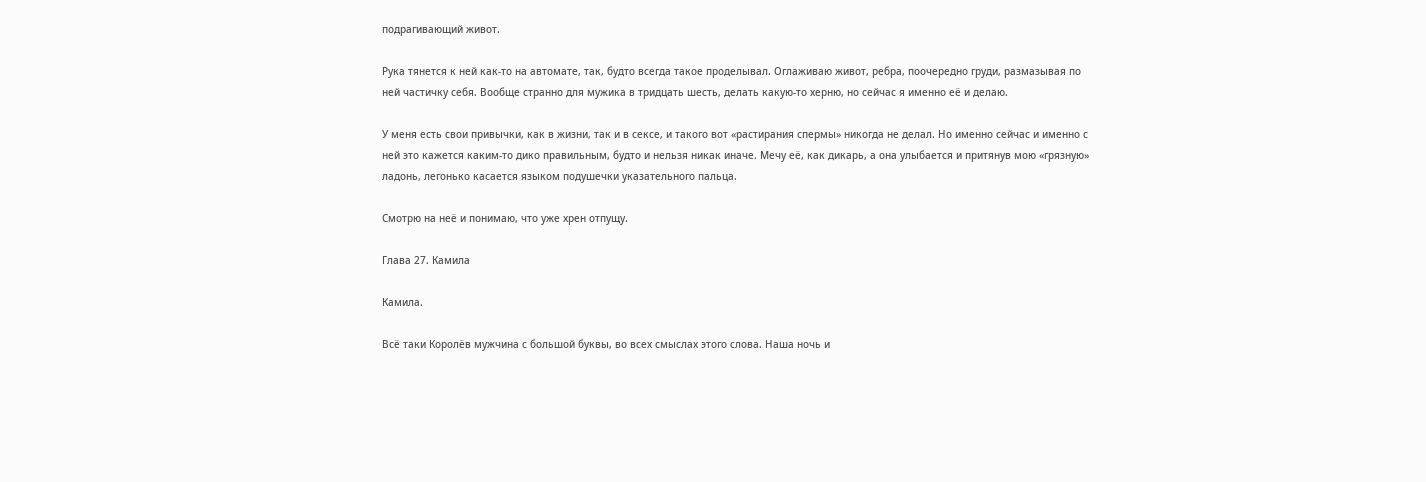подрагивающий живот.

Рука тянется к ней как-то на автомате, так, будто всегда такое проделывал. Оглаживаю живот, ребра, поочередно груди, размазывая по ней частичку себя. Вообще странно для мужика в тридцать шесть, делать какую-то херню, но сейчас я именно её и делаю.

У меня есть свои привычки, как в жизни, так и в сексе, и такого вот «растирания спермы» никогда не делал. Но именно сейчас и именно с ней это кажется каким-то дико правильным, будто и нельзя никак иначе. Мечу её, как дикарь, а она улыбается и притянув мою «грязную» ладонь, легонько касается языком подушечки указательного пальца.

Смотрю на неё и понимаю, что уже хрен отпущу.

Глава 27. Камила

Камила.

Всё таки Королёв мужчина с большой буквы, во всех смыслах этого слова. Наша ночь и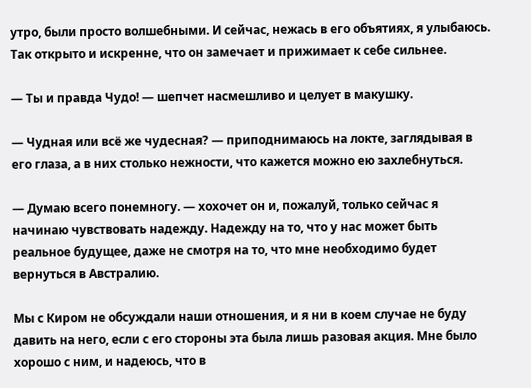утро, были просто волшебными. И сейчас, нежась в его объятиях, я улыбаюсь. Так открыто и искренне, что он замечает и прижимает к себе сильнее.

— Ты и правда Чудо! — шепчет насмешливо и целует в макушку.

— Чудная или всё же чудесная? — приподнимаюсь на локте, заглядывая в его глаза, а в них столько нежности, что кажется можно ею захлебнуться.

— Думаю всего понемногу. — хохочет он и, пожалуй, только сейчас я начинаю чувствовать надежду. Надежду на то, что у нас может быть реальное будущее, даже не смотря на то, что мне необходимо будет вернуться в Австралию.

Мы с Киром не обсуждали наши отношения, и я ни в коем случае не буду давить на него, если с его стороны эта была лишь разовая акция. Мне было хорошо с ним, и надеюсь, что в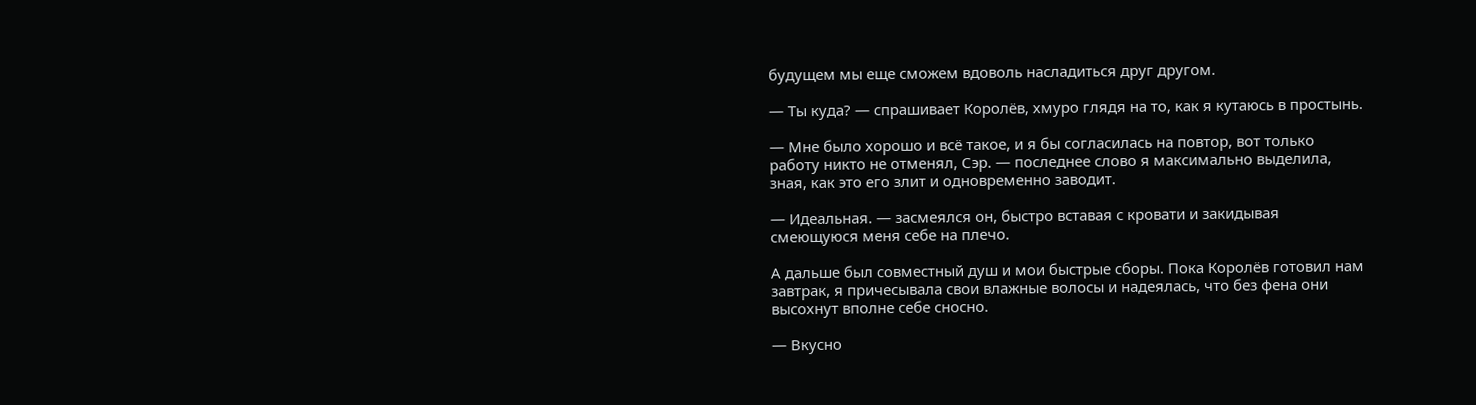будущем мы еще сможем вдоволь насладиться друг другом.

— Ты куда? — спрашивает Королёв, хмуро глядя на то, как я кутаюсь в простынь.

— Мне было хорошо и всё такое, и я бы согласилась на повтор, вот только работу никто не отменял, Сэр. — последнее слово я максимально выделила, зная, как это его злит и одновременно заводит.

— Идеальная. — засмеялся он, быстро вставая с кровати и закидывая смеющуюся меня себе на плечо.

А дальше был совместный душ и мои быстрые сборы. Пока Королёв готовил нам завтрак, я причесывала свои влажные волосы и надеялась, что без фена они высохнут вполне себе сносно.

— Вкусно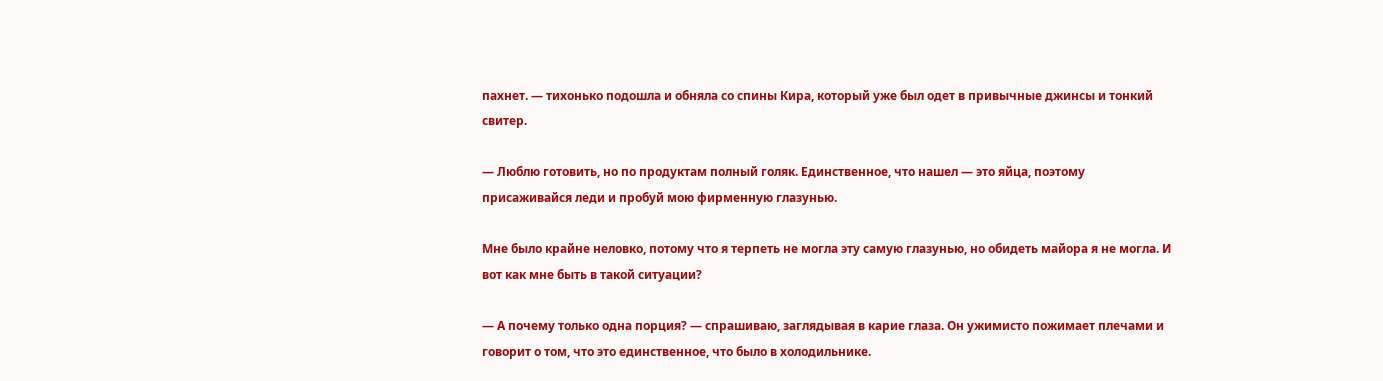пахнет. — тихонько подошла и обняла со спины Кира, который уже был одет в привычные джинсы и тонкий свитер.

— Люблю готовить, но по продуктам полный голяк. Единственное, что нашел — это яйца, поэтому присаживайся леди и пробуй мою фирменную глазунью.

Мне было крайне неловко, потому что я терпеть не могла эту самую глазунью, но обидеть майора я не могла. И вот как мне быть в такой ситуации?

— А почему только одна порция? — спрашиваю, заглядывая в карие глаза. Он ужимисто пожимает плечами и говорит о том, что это единственное, что было в холодильнике.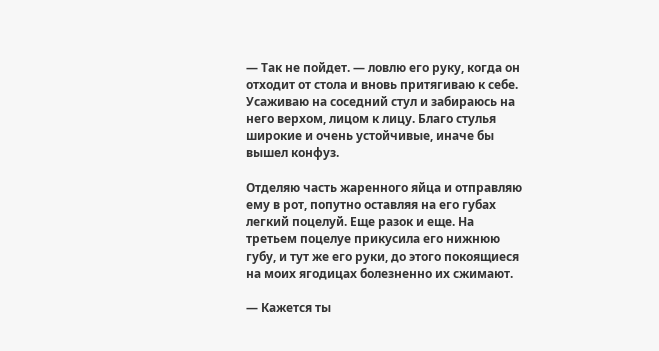— Так не пойдет. — ловлю его руку, когда он отходит от стола и вновь притягиваю к себе. Усаживаю на соседний стул и забираюсь на него верхом, лицом к лицу. Благо стулья широкие и очень устойчивые, иначе бы вышел конфуз.

Отделяю часть жаренного яйца и отправляю ему в рот, попутно оставляя на его губах легкий поцелуй. Еще разок и еще. На третьем поцелуе прикусила его нижнюю губу, и тут же его руки, до этого покоящиеся на моих ягодицах болезненно их сжимают.

— Кажется ты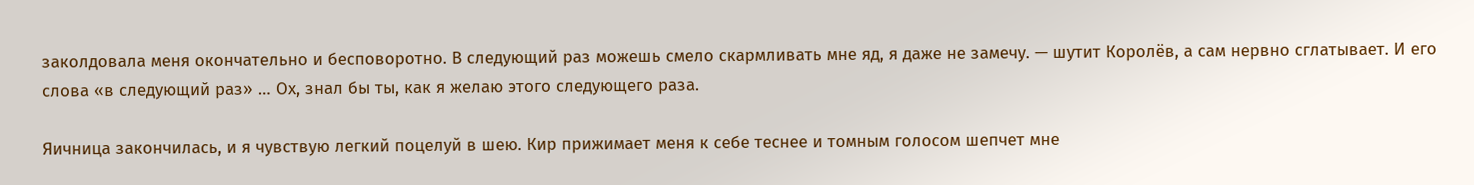заколдовала меня окончательно и бесповоротно. В следующий раз можешь смело скармливать мне яд, я даже не замечу. — шутит Королёв, а сам нервно сглатывает. И его слова «в следующий раз» … Ох, знал бы ты, как я желаю этого следующего раза.

Яичница закончилась, и я чувствую легкий поцелуй в шею. Кир прижимает меня к себе теснее и томным голосом шепчет мне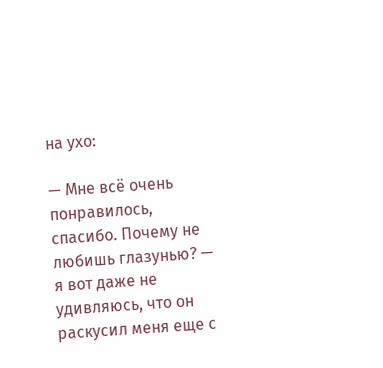на ухо:

— Мне всё очень понравилось, спасибо. Почему не любишь глазунью? — я вот даже не удивляюсь, что он раскусил меня еще с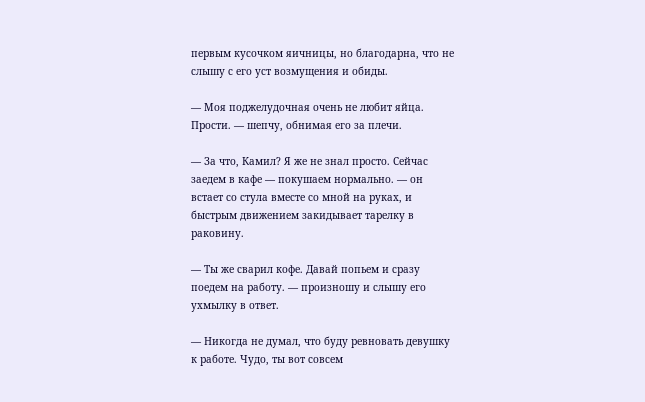первым кусочком яичницы, но благодарна, что не слышу с его уст возмущения и обиды.

— Моя поджелудочная очень не любит яйца. Прости. — шепчу, обнимая его за плечи.

— За что, Камил? Я же не знал просто. Сейчас заедем в кафе — покушаем нормально. — он встает со стула вместе со мной на руках, и быстрым движением закидывает тарелку в раковину.

— Ты же сварил кофе. Давай попьем и сразу поедем на работу. — произношу и слышу его ухмылку в ответ.

— Никогда не думал, что буду ревновать девушку к работе. Чудо, ты вот совсем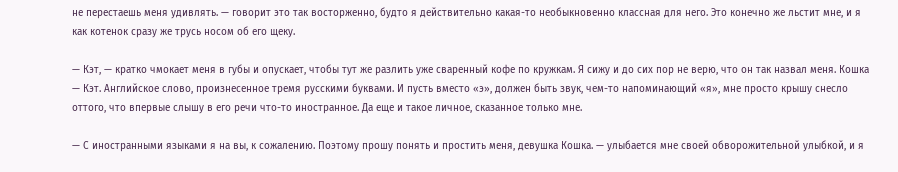не перестаешь меня удивлять. — говорит это так восторженно, будто я действительно какая-то необыкновенно классная для него. Это конечно же льстит мне, и я как котенок сразу же трусь носом об его щеку.

— Кэт, — кратко чмокает меня в губы и опускает, чтобы тут же разлить уже сваренный кофе по кружкам. Я сижу и до сих пор не верю, что он так назвал меня. Кошка — Кэт. Английское слово, произнесенное тремя русскими буквами. И пусть вместо «э», должен быть звук, чем-то напоминающий «я», мне просто крышу снесло оттого, что впервые слышу в его речи что-то иностранное. Да еще и такое личное, сказанное только мне.

— С иностранными языками я на вы, к сожалению. Поэтому прошу понять и простить меня, девушка Кошка. — улыбается мне своей обворожительной улыбкой, и я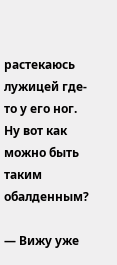растекаюсь лужицей где-то у его ног. Ну вот как можно быть таким обалденным?

— Вижу уже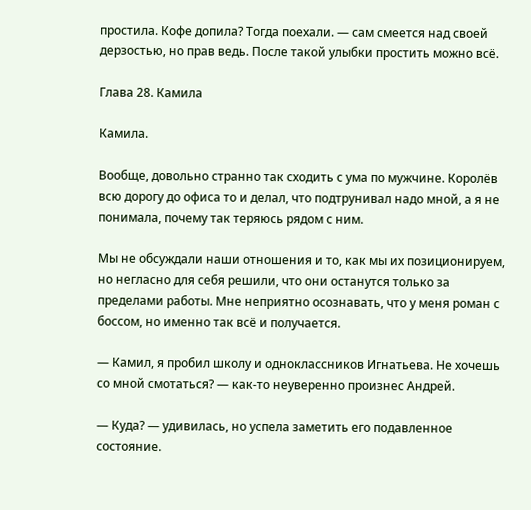простила. Кофе допила? Тогда поехали. — сам смеется над своей дерзостью, но прав ведь. После такой улыбки простить можно всё.

Глава 28. Камила

Камила.

Вообще, довольно странно так сходить с ума по мужчине. Королёв всю дорогу до офиса то и делал, что подтрунивал надо мной, а я не понимала, почему так теряюсь рядом с ним.

Мы не обсуждали наши отношения и то, как мы их позиционируем, но негласно для себя решили, что они останутся только за пределами работы. Мне неприятно осознавать, что у меня роман с боссом, но именно так всё и получается.

— Камил, я пробил школу и одноклассников Игнатьева. Не хочешь со мной смотаться? — как-то неуверенно произнес Андрей.

— Куда? — удивилась, но успела заметить его подавленное состояние.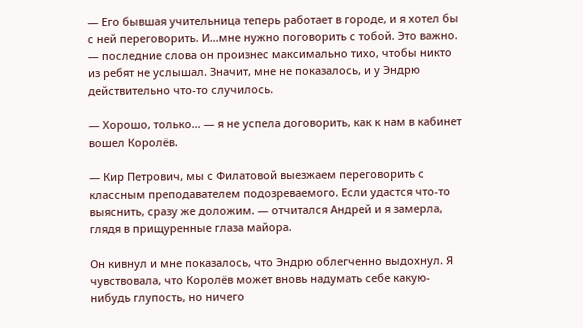— Его бывшая учительница теперь работает в городе, и я хотел бы с ней переговорить. И…мне нужно поговорить с тобой. Это важно. — последние слова он произнес максимально тихо, чтобы никто из ребят не услышал. Значит, мне не показалось, и у Эндрю действительно что-то случилось.

— Хорошо, только… — я не успела договорить, как к нам в кабинет вошел Королёв.

— Кир Петрович, мы с Филатовой выезжаем переговорить с классным преподавателем подозреваемого. Если удастся что-то выяснить, сразу же доложим. — отчитался Андрей и я замерла, глядя в прищуренные глаза майора.

Он кивнул и мне показалось, что Эндрю облегченно выдохнул. Я чувствовала, что Королёв может вновь надумать себе какую-нибудь глупость, но ничего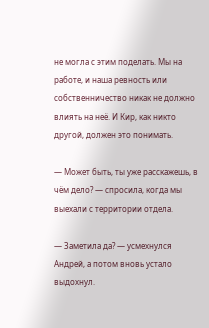не могла с этим поделать. Мы на работе, и наша ревность или собственничество никак не должно влиять на неё. И Кир, как никто другой, должен это понимать.

— Может быть, ты уже расскажешь, в чём дело? — спросила, когда мы выехали с территории отдела.

— Заметила да? — усмехнулся Андрей, а потом вновь устало выдохнул.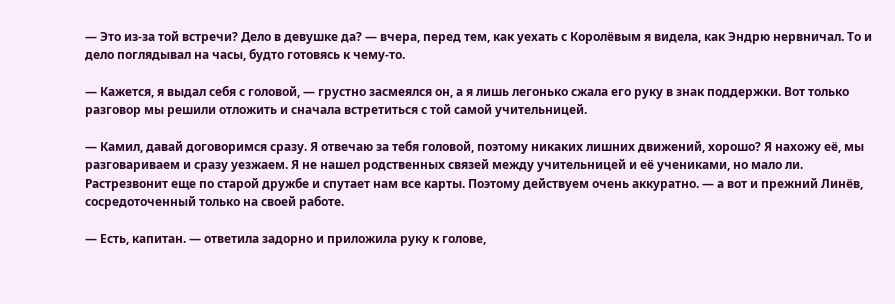— Это из-за той встречи? Дело в девушке да? — вчера, перед тем, как уехать с Королёвым я видела, как Эндрю нервничал. То и дело поглядывал на часы, будто готовясь к чему-то.

— Кажется, я выдал себя с головой, — грустно засмеялся он, а я лишь легонько сжала его руку в знак поддержки. Вот только разговор мы решили отложить и сначала встретиться с той самой учительницей.

— Камил, давай договоримся сразу. Я отвечаю за тебя головой, поэтому никаких лишних движений, хорошо? Я нахожу её, мы разговариваем и сразу уезжаем. Я не нашел родственных связей между учительницей и её учениками, но мало ли. Растрезвонит еще по старой дружбе и спутает нам все карты. Поэтому действуем очень аккуратно. — а вот и прежний Линёв, сосредоточенный только на своей работе.

— Есть, капитан. — ответила задорно и приложила руку к голове,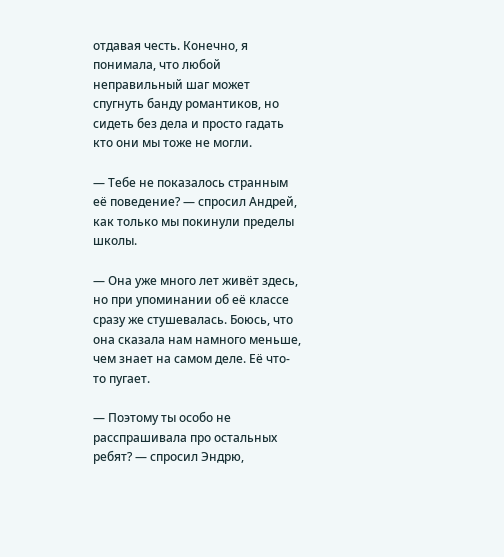отдавая честь. Конечно, я понимала, что любой неправильный шаг может спугнуть банду романтиков, но сидеть без дела и просто гадать кто они мы тоже не могли.

— Тебе не показалось странным её поведение? — спросил Андрей, как только мы покинули пределы школы.

— Она уже много лет живёт здесь, но при упоминании об её классе сразу же стушевалась. Боюсь, что она сказала нам намного меньше, чем знает на самом деле. Её что-то пугает.

— Поэтому ты особо не расспрашивала про остальных ребят? — спросил Эндрю,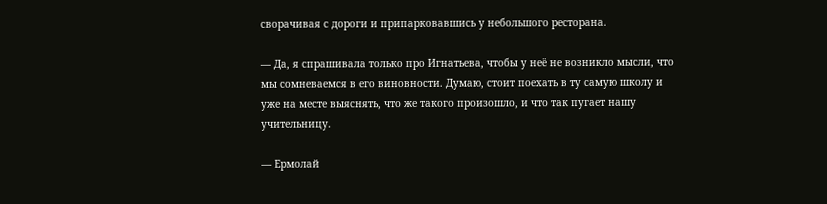сворачивая с дороги и припарковавшись у небольшого ресторана.

— Да, я спрашивала только про Игнатьева, чтобы у неё не возникло мысли, что мы сомневаемся в его виновности. Думаю, стоит поехать в ту самую школу и уже на месте выяснять, что же такого произошло, и что так пугает нашу учительницу.

— Ермолай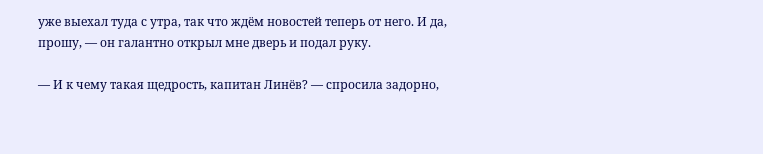уже выехал туда с утра, так что ждём новостей теперь от него. И да, прошу, — он галантно открыл мне дверь и подал руку.

— И к чему такая щедрость, капитан Линёв? — спросила задорно,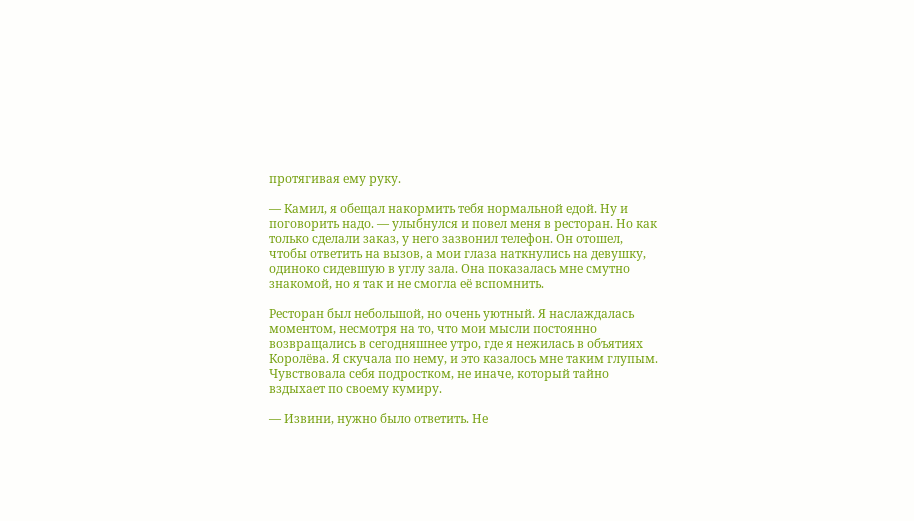протягивая ему руку.

— Камил, я обещал накормить тебя нормальной едой. Ну и поговорить надо. — улыбнулся и повел меня в ресторан. Но как только сделали заказ, у него зазвонил телефон. Он отошел, чтобы ответить на вызов, а мои глаза наткнулись на девушку, одиноко сидевшую в углу зала. Она показалась мне смутно знакомой, но я так и не смогла её вспомнить.

Ресторан был небольшой, но очень уютный. Я наслаждалась моментом, несмотря на то, что мои мысли постоянно возвращались в сегодняшнее утро, где я нежилась в объятиях Королёва. Я скучала по нему, и это казалось мне таким глупым. Чувствовала себя подростком, не иначе, который тайно вздыхает по своему кумиру.

— Извини, нужно было ответить. Не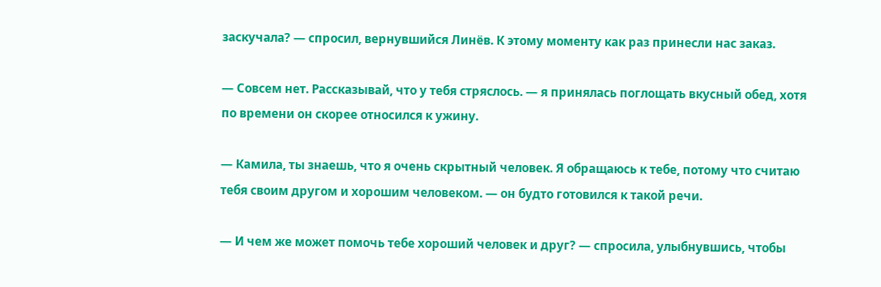заскучала? — спросил, вернувшийся Линёв. К этому моменту как раз принесли нас заказ.

— Совсем нет. Рассказывай, что у тебя стряслось. — я принялась поглощать вкусный обед, хотя по времени он скорее относился к ужину.

— Камила, ты знаешь, что я очень скрытный человек. Я обращаюсь к тебе, потому что считаю тебя своим другом и хорошим человеком. — он будто готовился к такой речи.

— И чем же может помочь тебе хороший человек и друг? — спросила, улыбнувшись, чтобы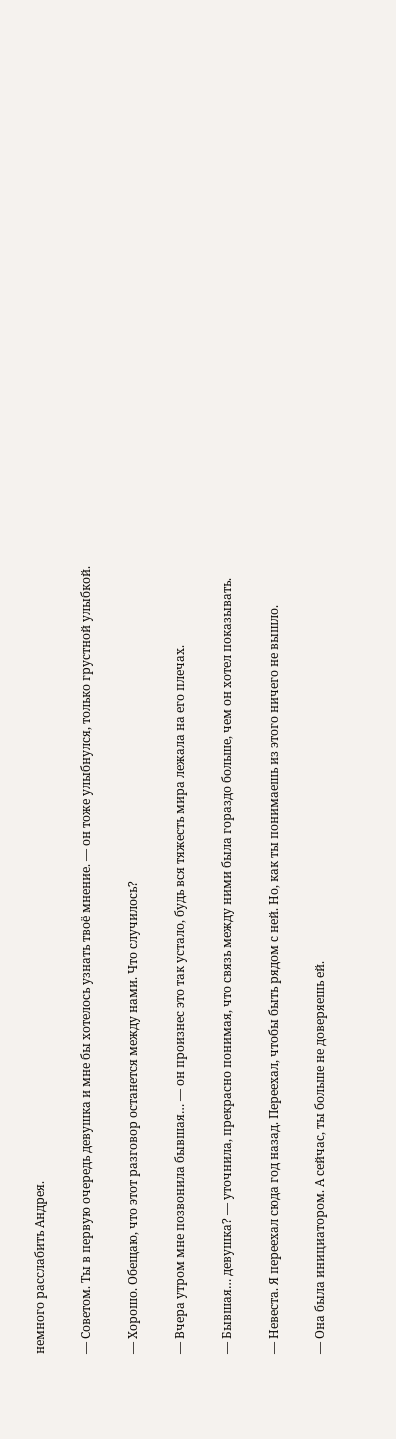немного расслабить Андрея.

— Советом. Ты в первую очередь девушка и мне бы хотелось узнать твоё мнение. — он тоже улыбнулся, только грустной улыбкой.

— Хорошо. Обещаю, что этот разговор останется между нами. Что случилось?

— Вчера утром мне позвонила бывшая… — он произнес это так устало, будь вся тяжесть мира лежала на его плечах.

— Бывшая… девушка? — уточнила, прекрасно понимая, что связь между ними была гораздо больше, чем он хотел показывать.

— Невеста. Я переехал сюда год назад. Переехал, чтобы быть рядом с ней. Но, как ты понимаешь из этого ничего не вышло.

— Она была инициатором. А сейчас, ты больше не доверяешь ей.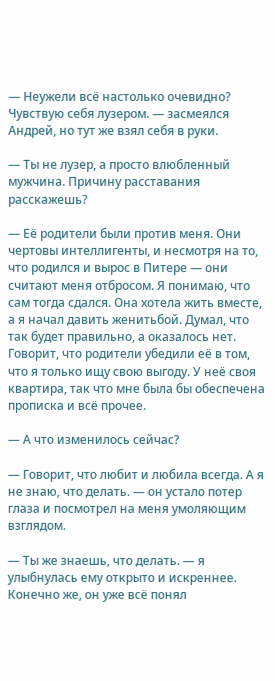— Неужели всё настолько очевидно? Чувствую себя лузером. — засмеялся Андрей, но тут же взял себя в руки.

— Ты не лузер, а просто влюбленный мужчина. Причину расставания расскажешь?

— Её родители были против меня. Они чертовы интеллигенты, и несмотря на то, что родился и вырос в Питере — они считают меня отбросом. Я понимаю, что сам тогда сдался. Она хотела жить вместе, а я начал давить женитьбой. Думал, что так будет правильно, а оказалось нет. Говорит, что родители убедили её в том, что я только ищу свою выгоду. У неё своя квартира, так что мне была бы обеспечена прописка и всё прочее.

— А что изменилось сейчас?

— Говорит, что любит и любила всегда. А я не знаю, что делать. — он устало потер глаза и посмотрел на меня умоляющим взглядом.

— Ты же знаешь, что делать. — я улыбнулась ему открыто и искреннее. Конечно же, он уже всё понял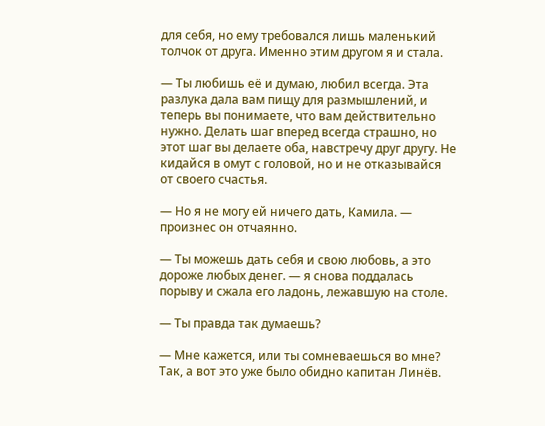для себя, но ему требовался лишь маленький толчок от друга. Именно этим другом я и стала.

— Ты любишь её и думаю, любил всегда. Эта разлука дала вам пищу для размышлений, и теперь вы понимаете, что вам действительно нужно. Делать шаг вперед всегда страшно, но этот шаг вы делаете оба, навстречу друг другу. Не кидайся в омут с головой, но и не отказывайся от своего счастья.

— Но я не могу ей ничего дать, Камила. — произнес он отчаянно.

— Ты можешь дать себя и свою любовь, а это дороже любых денег. — я снова поддалась порыву и сжала его ладонь, лежавшую на столе.

— Ты правда так думаешь?

— Мне кажется, или ты сомневаешься во мне? Так, а вот это уже было обидно капитан Линёв.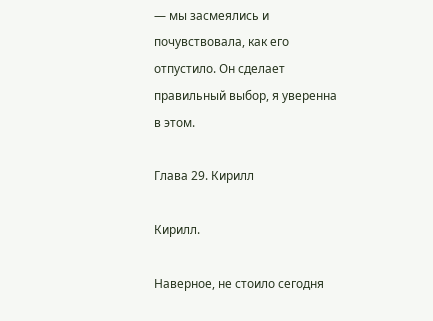— мы засмеялись и почувствовала, как его отпустило. Он сделает правильный выбор, я уверенна в этом.

Глава 29. Кирилл

Кирилл.

Наверное, не стоило сегодня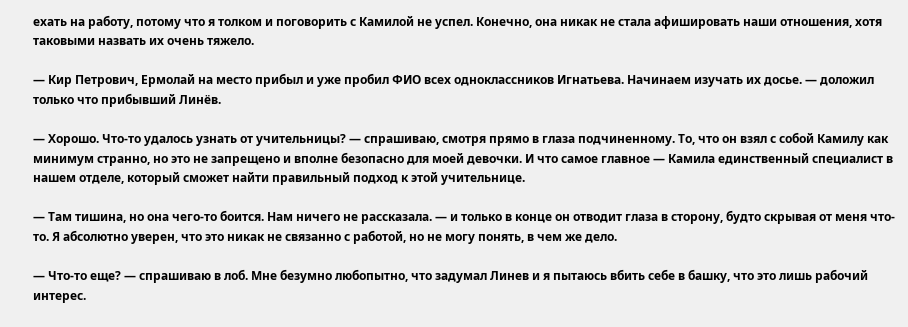ехать на работу, потому что я толком и поговорить с Камилой не успел. Конечно, она никак не стала афишировать наши отношения, хотя таковыми назвать их очень тяжело.

— Кир Петрович, Ермолай на место прибыл и уже пробил ФИО всех одноклассников Игнатьева. Начинаем изучать их досье. — доложил только что прибывший Линёв.

— Хорошо. Что-то удалось узнать от учительницы? — спрашиваю, смотря прямо в глаза подчиненному. То, что он взял с собой Камилу как минимум странно, но это не запрещено и вполне безопасно для моей девочки. И что самое главное — Камила единственный специалист в нашем отделе, который сможет найти правильный подход к этой учительнице.

— Там тишина, но она чего-то боится. Нам ничего не рассказала. — и только в конце он отводит глаза в сторону, будто скрывая от меня что-то. Я абсолютно уверен, что это никак не связанно с работой, но не могу понять, в чем же дело.

— Что-то еще? — спрашиваю в лоб. Мне безумно любопытно, что задумал Линев и я пытаюсь вбить себе в башку, что это лишь рабочий интерес.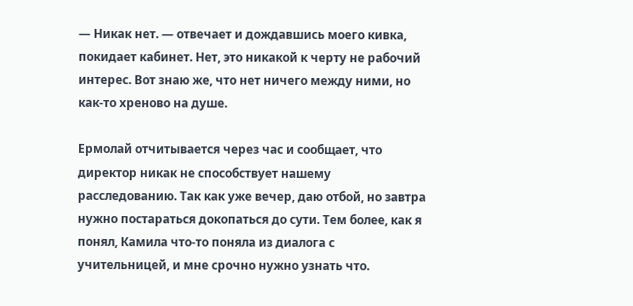— Никак нет. — отвечает и дождавшись моего кивка, покидает кабинет. Нет, это никакой к черту не рабочий интерес. Вот знаю же, что нет ничего между ними, но как-то хреново на душе.

Ермолай отчитывается через час и сообщает, что директор никак не способствует нашему расследованию. Так как уже вечер, даю отбой, но завтра нужно постараться докопаться до сути. Тем более, как я понял, Камила что-то поняла из диалога с учительницей, и мне срочно нужно узнать что.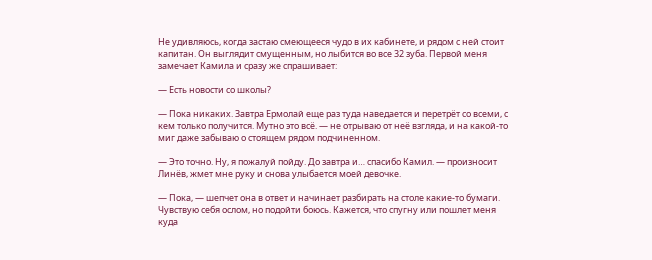Не удивляюсь, когда застаю смеющееся чудо в их кабинете, и рядом с ней стоит капитан. Он выглядит смущенным, но лыбится во все 32 зуба. Первой меня замечает Камила и сразу же спрашивает:

— Есть новости со школы?

— Пока никаких. Завтра Ермолай еще раз туда наведается и перетрёт со всеми, с кем только получится. Мутно это всё. — не отрываю от неё взгляда, и на какой-то миг даже забываю о стоящем рядом подчиненном.

— Это точно. Ну, я пожалуй пойду. До завтра и… спасибо Камил. — произносит Линёв, жмет мне руку и снова улыбается моей девочке.

— Пока, — шепчет она в ответ и начинает разбирать на столе какие-то бумаги. Чувствую себя ослом, но подойти боюсь. Кажется, что спугну или пошлет меня куда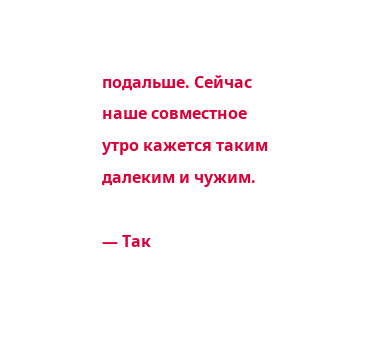подальше. Сейчас наше совместное утро кажется таким далеким и чужим.

— Так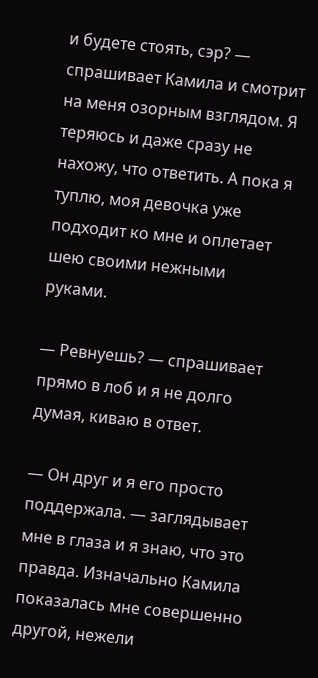и будете стоять, сэр? — спрашивает Камила и смотрит на меня озорным взглядом. Я теряюсь и даже сразу не нахожу, что ответить. А пока я туплю, моя девочка уже подходит ко мне и оплетает шею своими нежными руками.

— Ревнуешь? — спрашивает прямо в лоб и я не долго думая, киваю в ответ.

— Он друг и я его просто поддержала. — заглядывает мне в глаза и я знаю, что это правда. Изначально Камила показалась мне совершенно другой, нежели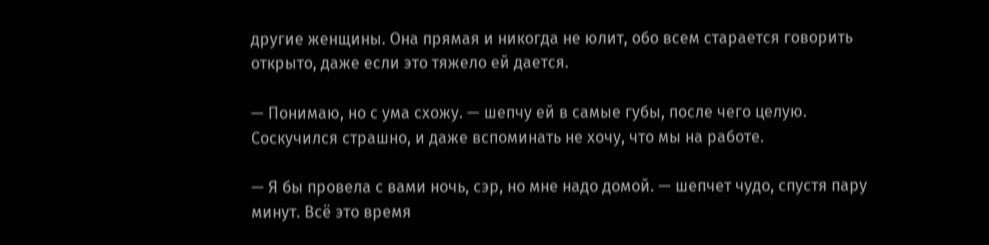другие женщины. Она прямая и никогда не юлит, обо всем старается говорить открыто, даже если это тяжело ей дается.

— Понимаю, но с ума схожу. — шепчу ей в самые губы, после чего целую. Соскучился страшно, и даже вспоминать не хочу, что мы на работе.

— Я бы провела с вами ночь, сэр, но мне надо домой. — шепчет чудо, спустя пару минут. Всё это время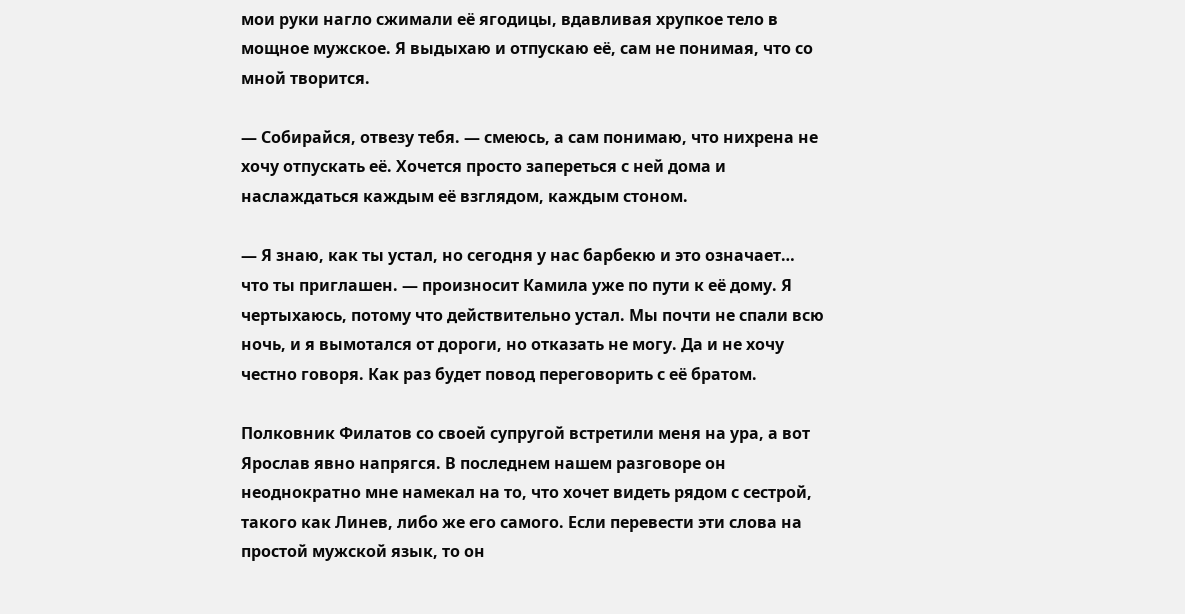мои руки нагло сжимали её ягодицы, вдавливая хрупкое тело в мощное мужское. Я выдыхаю и отпускаю её, сам не понимая, что со мной творится.

— Собирайся, отвезу тебя. — смеюсь, а сам понимаю, что нихрена не хочу отпускать её. Хочется просто запереться с ней дома и наслаждаться каждым её взглядом, каждым стоном.

— Я знаю, как ты устал, но сегодня у нас барбекю и это означает… что ты приглашен. — произносит Камила уже по пути к её дому. Я чертыхаюсь, потому что действительно устал. Мы почти не спали всю ночь, и я вымотался от дороги, но отказать не могу. Да и не хочу честно говоря. Как раз будет повод переговорить с её братом.

Полковник Филатов со своей супругой встретили меня на ура, а вот Ярослав явно напрягся. В последнем нашем разговоре он неоднократно мне намекал на то, что хочет видеть рядом с сестрой, такого как Линев, либо же его самого. Если перевести эти слова на простой мужской язык, то он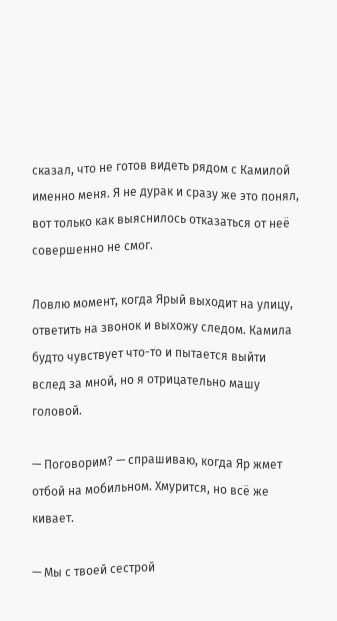сказал, что не готов видеть рядом с Камилой именно меня. Я не дурак и сразу же это понял, вот только как выяснилось отказаться от неё совершенно не смог.

Ловлю момент, когда Ярый выходит на улицу, ответить на звонок и выхожу следом. Камила будто чувствует что-то и пытается выйти вслед за мной, но я отрицательно машу головой.

— Поговорим? — спрашиваю, когда Яр жмет отбой на мобильном. Хмурится, но всё же кивает.

— Мы с твоей сестрой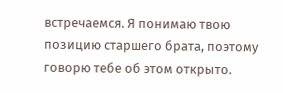встречаемся. Я понимаю твою позицию старшего брата, поэтому говорю тебе об этом открыто.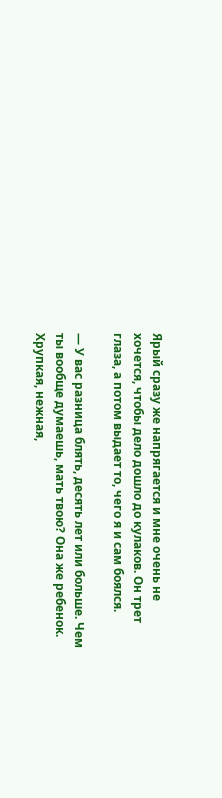Ярый сразу же напрягается и мне очень не хочется, чтобы дело дошло до кулаков. Он трет глаза, а потом выдает то, чего я и сам боялся.

— У вас разница блять, десять лет или больше. Чем ты вообще думаешь, мать твою? Она же ребенок. Хрупкая, нежная,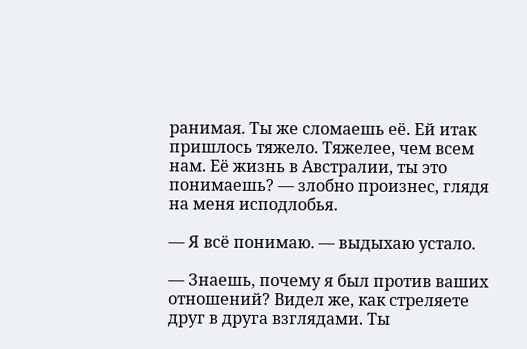ранимая. Ты же сломаешь её. Ей итак пришлось тяжело. Тяжелее, чем всем нам. Её жизнь в Австралии, ты это понимаешь? — злобно произнес, глядя на меня исподлобья.

— Я всё понимаю. — выдыхаю устало.

— Знаешь, почему я был против ваших отношений? Видел же, как стреляете друг в друга взглядами. Ты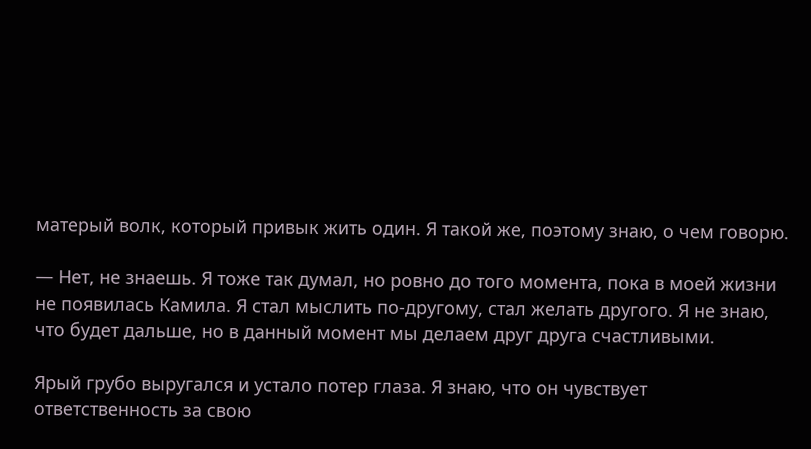матерый волк, который привык жить один. Я такой же, поэтому знаю, о чем говорю.

— Нет, не знаешь. Я тоже так думал, но ровно до того момента, пока в моей жизни не появилась Камила. Я стал мыслить по-другому, стал желать другого. Я не знаю, что будет дальше, но в данный момент мы делаем друг друга счастливыми.

Ярый грубо выругался и устало потер глаза. Я знаю, что он чувствует ответственность за свою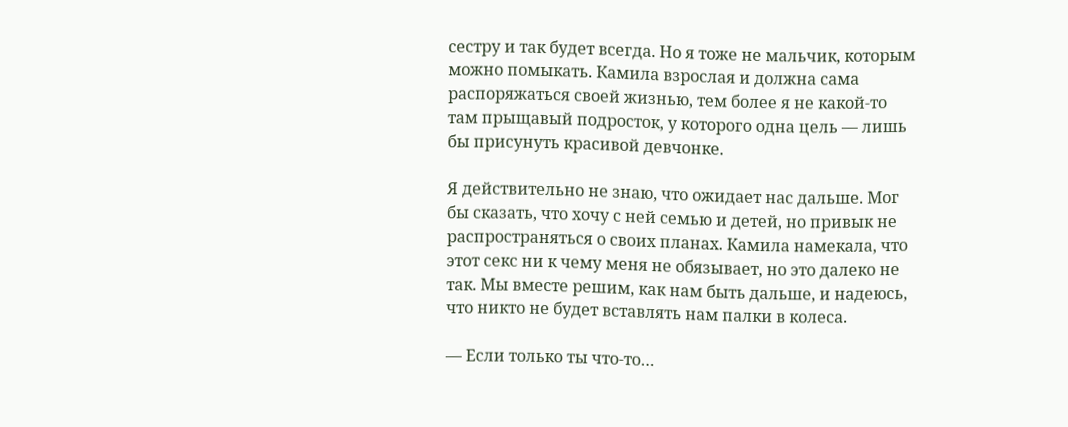сестру и так будет всегда. Но я тоже не мальчик, которым можно помыкать. Камила взрослая и должна сама распоряжаться своей жизнью, тем более я не какой-то там прыщавый подросток, у которого одна цель — лишь бы присунуть красивой девчонке.

Я действительно не знаю, что ожидает нас дальше. Мог бы сказать, что хочу с ней семью и детей, но привык не распространяться о своих планах. Камила намекала, что этот секс ни к чему меня не обязывает, но это далеко не так. Мы вместе решим, как нам быть дальше, и надеюсь, что никто не будет вставлять нам палки в колеса.

— Если только ты что-то…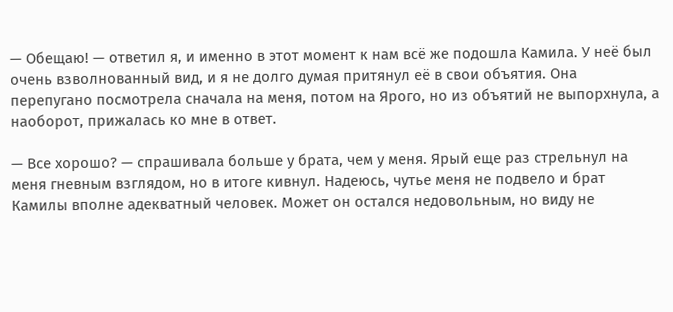— Обещаю! — ответил я, и именно в этот момент к нам всё же подошла Камила. У неё был очень взволнованный вид, и я не долго думая притянул её в свои объятия. Она перепугано посмотрела сначала на меня, потом на Ярого, но из объятий не выпорхнула, а наоборот, прижалась ко мне в ответ.

— Все хорошо? — спрашивала больше у брата, чем у меня. Ярый еще раз стрельнул на меня гневным взглядом, но в итоге кивнул. Надеюсь, чутье меня не подвело и брат Камилы вполне адекватный человек. Может он остался недовольным, но виду не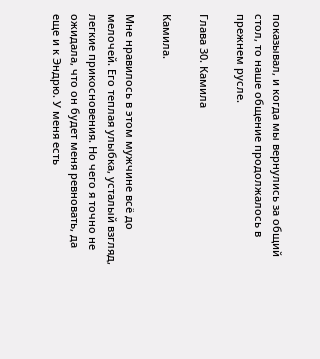показывал, и когда мы вернулись за общий стол, то наше общение продолжалось в прежнем русле.

Глава 30. Камила

Камила.

Мне нравилось в этом мужчине всё до мелочей. Его теплая улыбка, усталый взгляд, легкие прикосновения. Но чего я точно не ожидала, что он будет меня ревновать, да еще и к Эндрю. У меня есть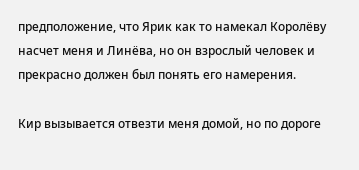предположение, что Ярик как то намекал Королёву насчет меня и Линёва, но он взрослый человек и прекрасно должен был понять его намерения.

Кир вызывается отвезти меня домой, но по дороге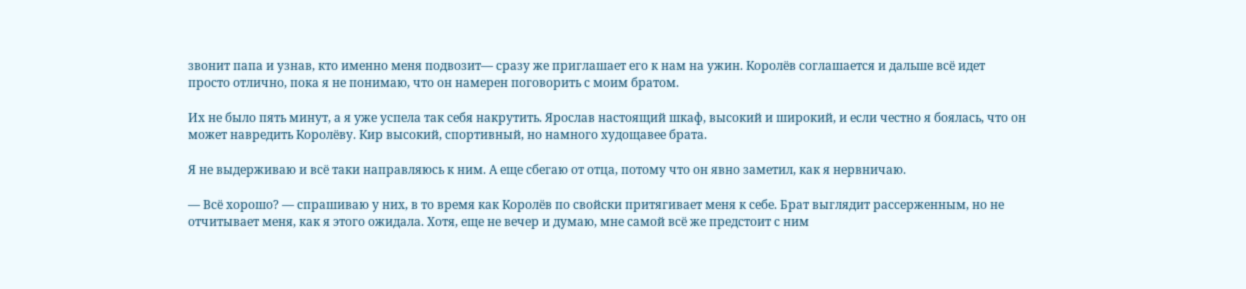звонит папа и узнав, кто именно меня подвозит— сразу же приглашает его к нам на ужин. Королёв соглашается и дальше всё идет просто отлично, пока я не понимаю, что он намерен поговорить с моим братом.

Их не было пять минут, а я уже успела так себя накрутить. Ярослав настоящий шкаф, высокий и широкий, и если честно я боялась, что он может навредить Королёву. Кир высокий, спортивный, но намного худощавее брата.

Я не выдерживаю и всё таки направляюсь к ним. А еще сбегаю от отца, потому что он явно заметил, как я нервничаю.

— Всё хорошо? — спрашиваю у них, в то время как Королёв по свойски притягивает меня к себе. Брат выглядит рассерженным, но не отчитывает меня, как я этого ожидала. Хотя, еще не вечер и думаю, мне самой всё же предстоит с ним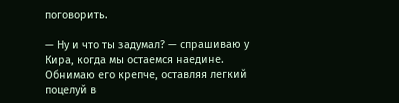поговорить.

— Ну и что ты задумал? — спрашиваю у Кира, когда мы остаемся наедине. Обнимаю его крепче, оставляя легкий поцелуй в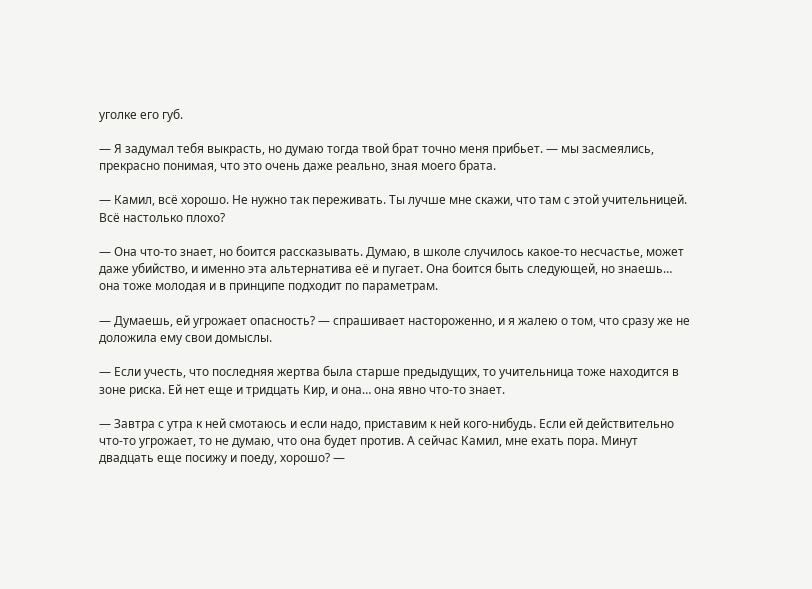уголке его губ.

— Я задумал тебя выкрасть, но думаю тогда твой брат точно меня прибьет. — мы засмеялись, прекрасно понимая, что это очень даже реально, зная моего брата.

— Камил, всё хорошо. Не нужно так переживать. Ты лучше мне скажи, что там с этой учительницей. Всё настолько плохо?

— Она что-то знает, но боится рассказывать. Думаю, в школе случилось какое-то несчастье, может даже убийство, и именно эта альтернатива её и пугает. Она боится быть следующей, но знаешь… она тоже молодая и в принципе подходит по параметрам.

— Думаешь, ей угрожает опасность? — спрашивает настороженно, и я жалею о том, что сразу же не доложила ему свои домыслы.

— Если учесть, что последняя жертва была старше предыдущих, то учительница тоже находится в зоне риска. Ей нет еще и тридцать Кир, и она… она явно что-то знает.

— Завтра с утра к ней смотаюсь и если надо, приставим к ней кого-нибудь. Если ей действительно что-то угрожает, то не думаю, что она будет против. А сейчас Камил, мне ехать пора. Минут двадцать еще посижу и поеду, хорошо? —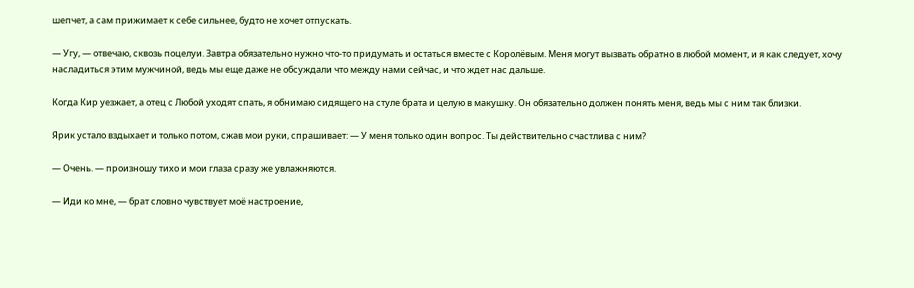шепчет, а сам прижимает к себе сильнее, будто не хочет отпускать.

— Угу, — отвечаю, сквозь поцелуи. Завтра обязательно нужно что-то придумать и остаться вместе с Королёвым. Меня могут вызвать обратно в любой момент, и я как следует, хочу насладиться этим мужчиной, ведь мы еще даже не обсуждали что между нами сейчас, и что ждет нас дальше.

Когда Кир уезжает, а отец с Любой уходят спать, я обнимаю сидящего на стуле брата и целую в макушку. Он обязательно должен понять меня, ведь мы с ним так близки.

Ярик устало вздыхает и только потом, сжав мои руки, спрашивает: — У меня только один вопрос. Ты действительно счастлива с ним?

— Очень. — произношу тихо и мои глаза сразу же увлажняются.

— Иди ко мне, — брат словно чувствует моё настроение,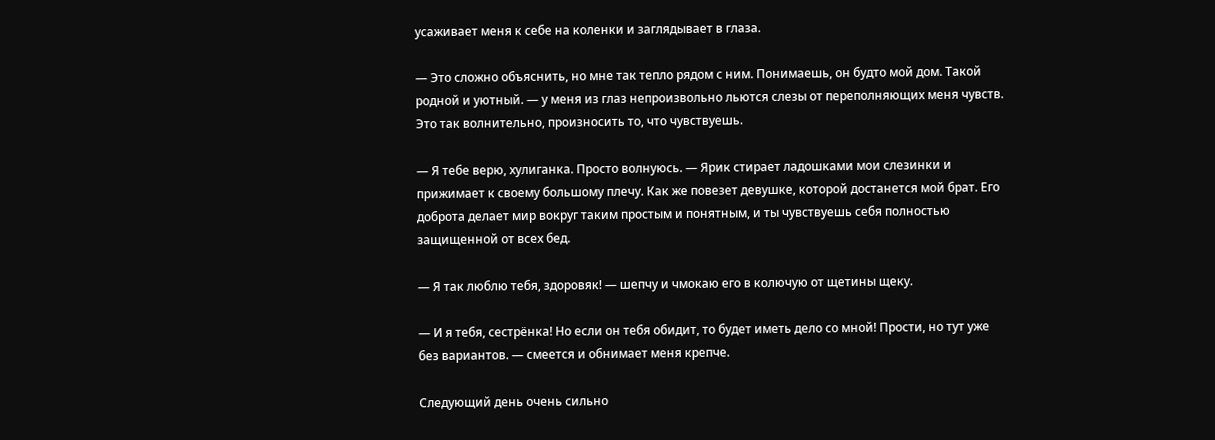усаживает меня к себе на коленки и заглядывает в глаза.

— Это сложно объяснить, но мне так тепло рядом с ним. Понимаешь, он будто мой дом. Такой родной и уютный. — у меня из глаз непроизвольно льются слезы от переполняющих меня чувств. Это так волнительно, произносить то, что чувствуешь.

— Я тебе верю, хулиганка. Просто волнуюсь. — Ярик стирает ладошками мои слезинки и прижимает к своему большому плечу. Как же повезет девушке, которой достанется мой брат. Его доброта делает мир вокруг таким простым и понятным, и ты чувствуешь себя полностью защищенной от всех бед.

— Я так люблю тебя, здоровяк! — шепчу и чмокаю его в колючую от щетины щеку.

— И я тебя, сестрёнка! Но если он тебя обидит, то будет иметь дело со мной! Прости, но тут уже без вариантов. — смеется и обнимает меня крепче.

Следующий день очень сильно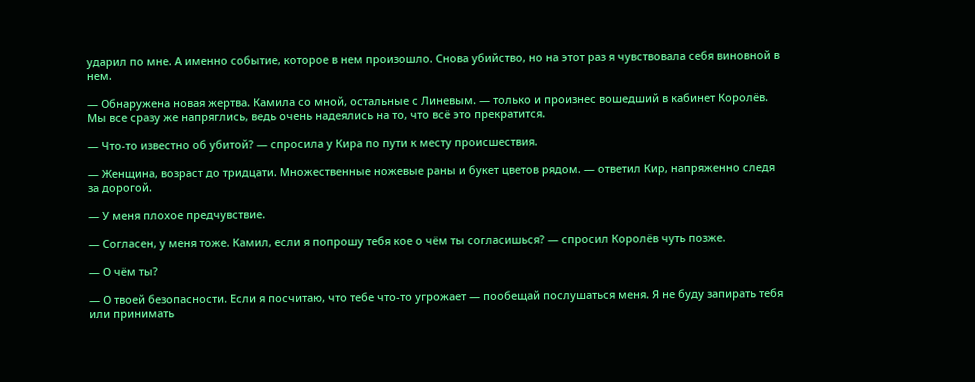ударил по мне. А именно событие, которое в нем произошло. Снова убийство, но на этот раз я чувствовала себя виновной в нем.

— Обнаружена новая жертва. Камила со мной, остальные с Линевым. — только и произнес вошедший в кабинет Королёв. Мы все сразу же напряглись, ведь очень надеялись на то, что всё это прекратится.

— Что-то известно об убитой? — спросила у Кира по пути к месту происшествия.

— Женщина, возраст до тридцати. Множественные ножевые раны и букет цветов рядом. — ответил Кир, напряженно следя за дорогой.

— У меня плохое предчувствие.

— Согласен, у меня тоже. Камил, если я попрошу тебя кое о чём ты согласишься? — спросил Королёв чуть позже.

— О чём ты?

— О твоей безопасности. Если я посчитаю, что тебе что-то угрожает — пообещай послушаться меня. Я не буду запирать тебя или принимать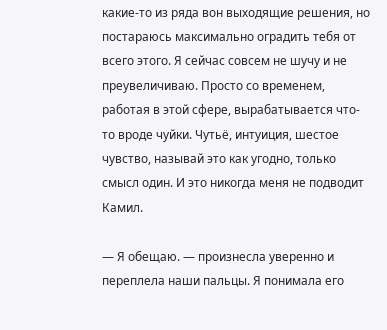какие-то из ряда вон выходящие решения, но постараюсь максимально оградить тебя от всего этого. Я сейчас совсем не шучу и не преувеличиваю. Просто со временем, работая в этой сфере, вырабатывается что-то вроде чуйки. Чутьё, интуиция, шестое чувство, называй это как угодно, только смысл один. И это никогда меня не подводит Камил.

— Я обещаю. — произнесла уверенно и переплела наши пальцы. Я понимала его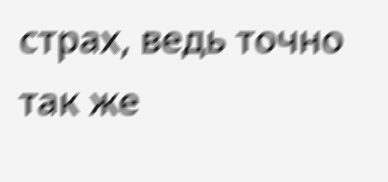страх, ведь точно так же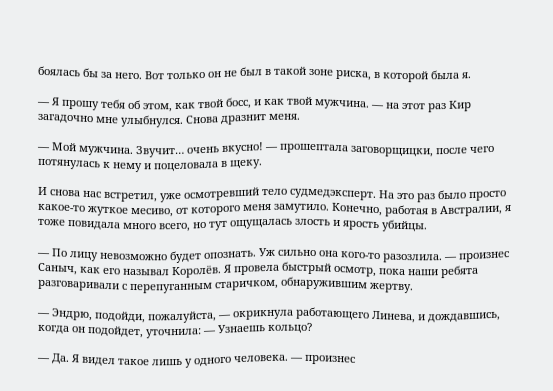боялась бы за него. Вот только он не был в такой зоне риска, в которой была я.

— Я прошу тебя об этом, как твой босс, и как твой мужчина. — на этот раз Кир загадочно мне улыбнулся. Снова дразнит меня.

— Мой мужчина. Звучит… очень вкусно! — прошептала заговорщицки, после чего потянулась к нему и поцеловала в щеку.

И снова нас встретил, уже осмотревший тело судмедэксперт. На это раз было просто какое-то жуткое месиво, от которого меня замутило. Конечно, работая в Австралии, я тоже повидала много всего, но тут ощущалась злость и ярость убийцы.

— По лицу невозможно будет опознать. Уж сильно она кого-то разозлила. — произнес Саныч, как его называл Королёв. Я провела быстрый осмотр, пока наши ребята разговаривали с перепуганным старичком, обнаружившим жертву.

— Эндрю, подойди, пожалуйста, — окрикнула работающего Линева, и дождавшись, когда он подойдет, уточнила: — Узнаешь кольцо?

— Да. Я видел такое лишь у одного человека. — произнес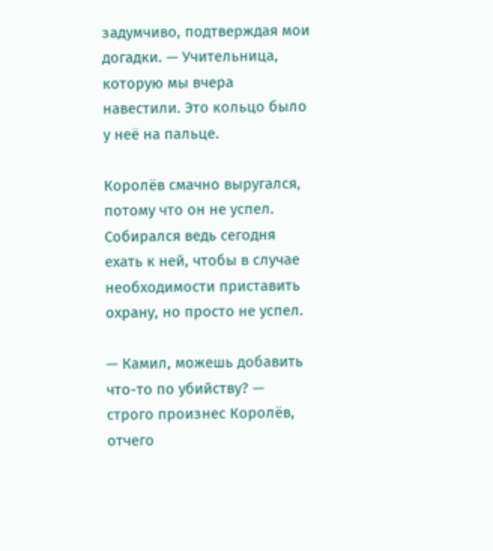задумчиво, подтверждая мои догадки. — Учительница, которую мы вчера навестили. Это кольцо было у неё на пальце.

Королёв смачно выругался, потому что он не успел. Собирался ведь сегодня ехать к ней, чтобы в случае необходимости приставить охрану, но просто не успел.

— Камил, можешь добавить что-то по убийству? — строго произнес Королёв, отчего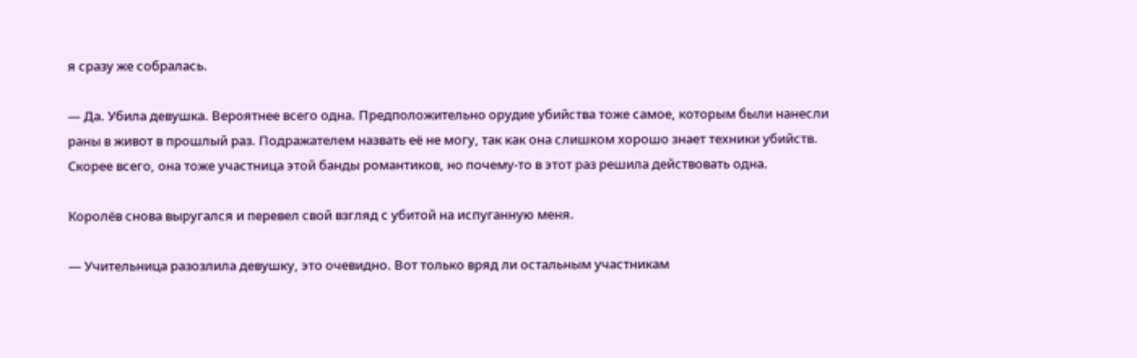я сразу же собралась.

— Да. Убила девушка. Вероятнее всего одна. Предположительно орудие убийства тоже самое, которым были нанесли раны в живот в прошлый раз. Подражателем назвать её не могу, так как она слишком хорошо знает техники убийств. Скорее всего, она тоже участница этой банды романтиков, но почему-то в этот раз решила действовать одна.

Королёв снова выругался и перевел свой взгляд с убитой на испуганную меня.

— Учительница разозлила девушку, это очевидно. Вот только вряд ли остальным участникам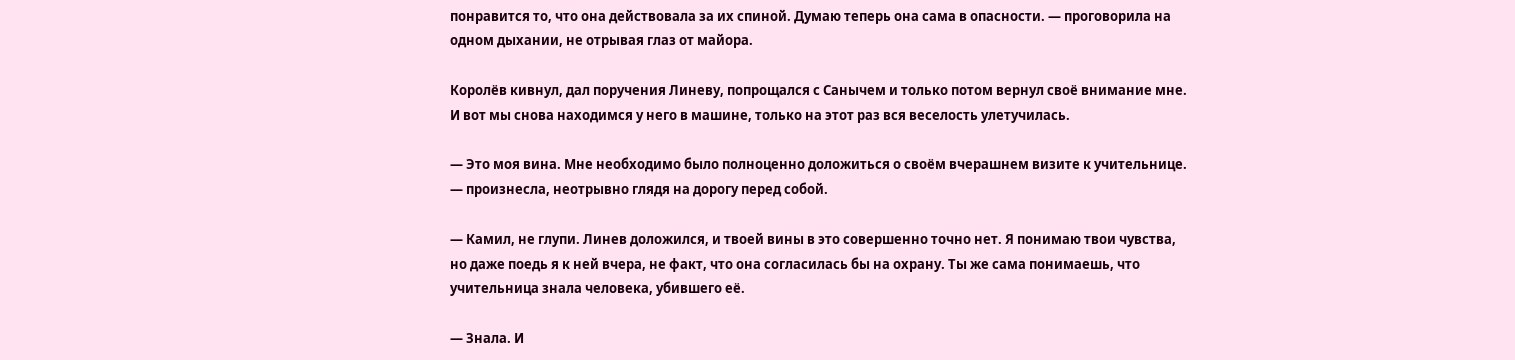понравится то, что она действовала за их спиной. Думаю теперь она сама в опасности. — проговорила на одном дыхании, не отрывая глаз от майора.

Королёв кивнул, дал поручения Линеву, попрощался с Санычем и только потом вернул своё внимание мне. И вот мы снова находимся у него в машине, только на этот раз вся веселость улетучилась.

— Это моя вина. Мне необходимо было полноценно доложиться о своём вчерашнем визите к учительнице. — произнесла, неотрывно глядя на дорогу перед собой.

— Камил, не глупи. Линев доложился, и твоей вины в это совершенно точно нет. Я понимаю твои чувства, но даже поедь я к ней вчера, не факт, что она согласилась бы на охрану. Ты же сама понимаешь, что учительница знала человека, убившего её.

— Знала. И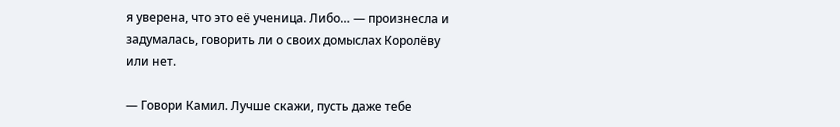я уверена, что это её ученица. Либо… — произнесла и задумалась, говорить ли о своих домыслах Королёву или нет.

— Говори Камил. Лучше скажи, пусть даже тебе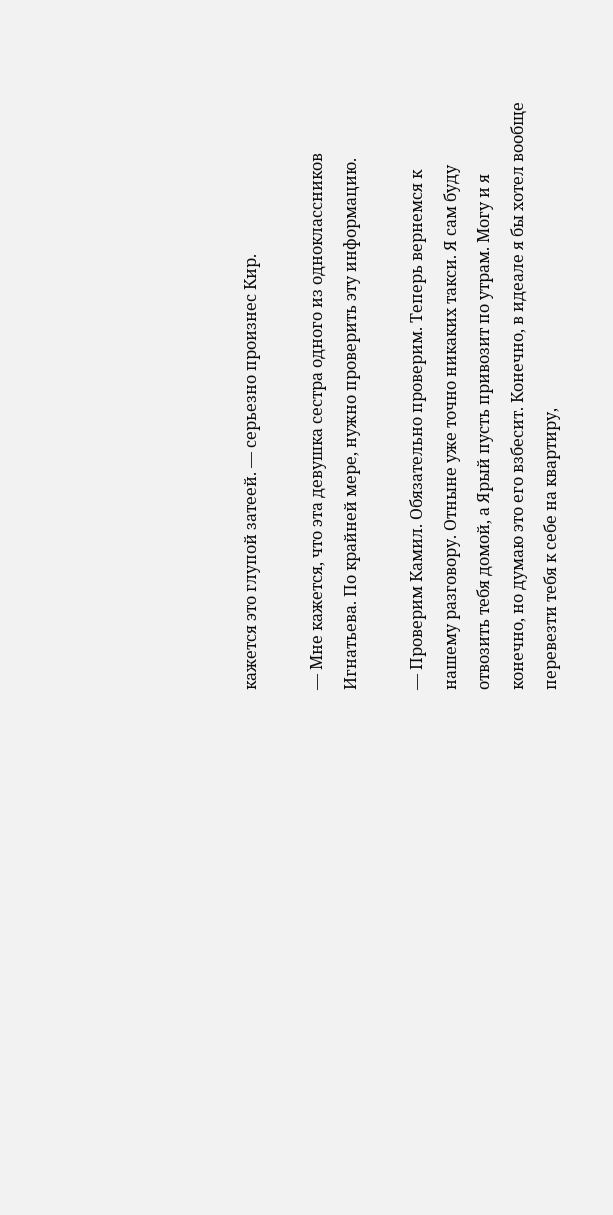кажется это глупой затеей. — серьезно произнес Кир.

— Мне кажется, что эта девушка сестра одного из одноклассников Игнатьева. По крайней мере, нужно проверить эту информацию.

— Проверим Камил. Обязательно проверим. Теперь вернемся к нашему разговору. Отныне уже точно никаких такси. Я сам буду отвозить тебя домой, а Ярый пусть привозит по утрам. Могу и я конечно, но думаю это его взбесит. Конечно, в идеале я бы хотел вообще перевезти тебя к себе на квартиру,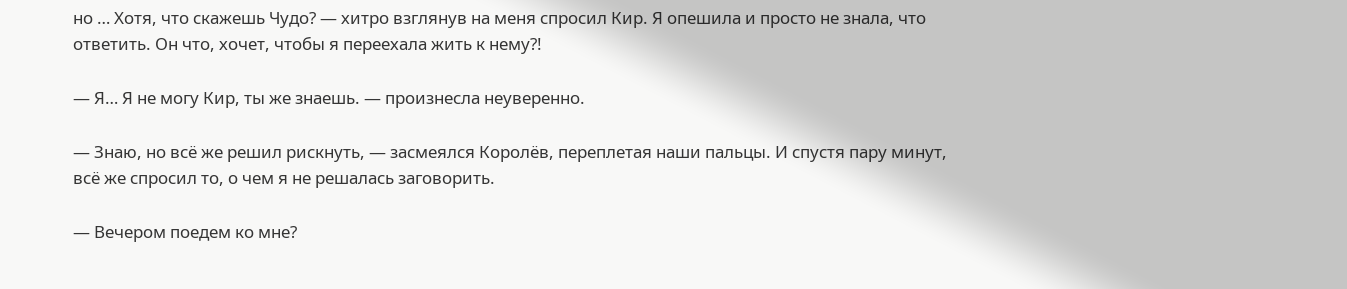но … Хотя, что скажешь Чудо? — хитро взглянув на меня спросил Кир. Я опешила и просто не знала, что ответить. Он что, хочет, чтобы я переехала жить к нему?!

— Я… Я не могу Кир, ты же знаешь. — произнесла неуверенно.

— Знаю, но всё же решил рискнуть, — засмеялся Королёв, переплетая наши пальцы. И спустя пару минут, всё же спросил то, о чем я не решалась заговорить.

— Вечером поедем ко мне?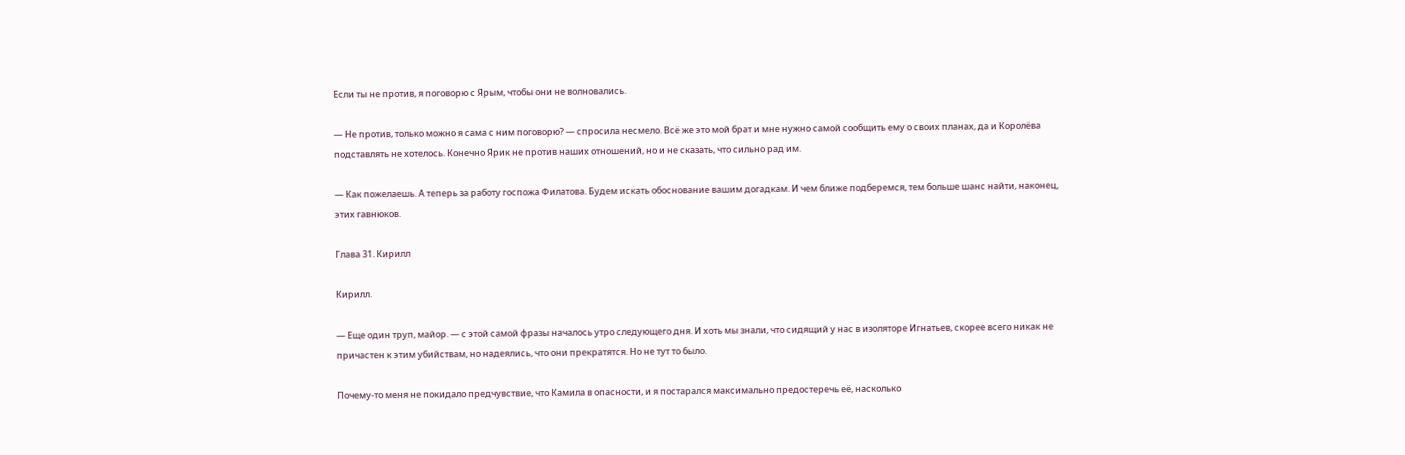Если ты не против, я поговорю с Ярым, чтобы они не волновались.

— Не против, только можно я сама с ним поговорю? — спросила несмело. Всё же это мой брат и мне нужно самой сообщить ему о своих планах, да и Королёва подставлять не хотелось. Конечно Ярик не против наших отношений, но и не сказать, что сильно рад им.

— Как пожелаешь. А теперь за работу госпожа Филатова. Будем искать обоснование вашим догадкам. И чем ближе подберемся, тем больше шанс найти, наконец, этих гавнюков.

Глава 31. Кирилл

Кирилл.

— Еще один труп, майор. — с этой самой фразы началось утро следующего дня. И хоть мы знали, что сидящий у нас в изоляторе Игнатьев, скорее всего никак не причастен к этим убийствам, но надеялись, что они прекратятся. Но не тут то было.

Почему-то меня не покидало предчувствие, что Камила в опасности, и я постарался максимально предостеречь её, насколько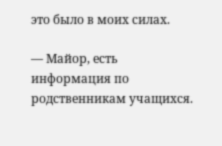это было в моих силах.

— Майор, есть информация по родственникам учащихся.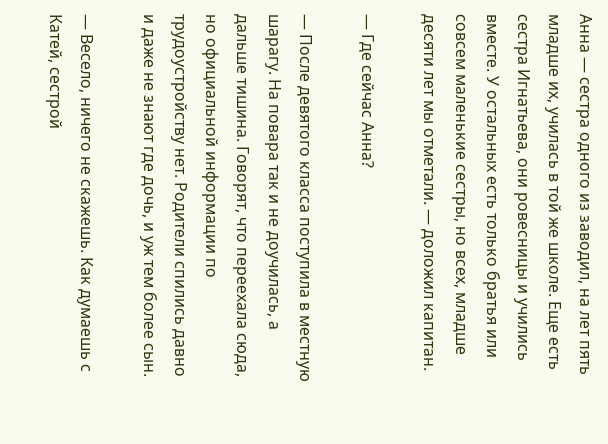Анна — сестра одного из заводил, на лет пять младше их, училась в той же школе. Еще есть сестра Игнатьева, они ровесницы и учились вместе. У остальных есть только братья или совсем маленькие сестры, но всех, младше десяти лет мы отметали. — доложил капитан.

— Где сейчас Анна?

— После девятого класса поступила в местную шарагу. На повара так и не доучилась, а дальше тишина. Говорят, что переехала сюда, но официальной информации по трудоустройству нет. Родители спились давно и даже не знают где дочь, и уж тем более сын.

— Весело, ничего не скажешь. Как думаешь с Катей, сестрой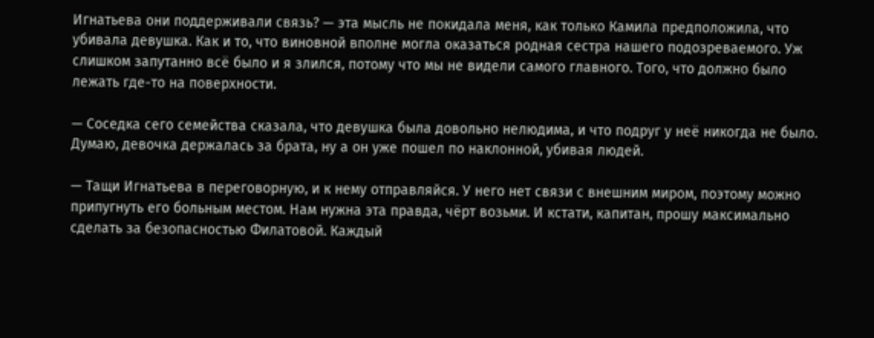Игнатьева они поддерживали связь? — эта мысль не покидала меня, как только Камила предположила, что убивала девушка. Как и то, что виновной вполне могла оказаться родная сестра нашего подозреваемого. Уж слишком запутанно всё было и я злился, потому что мы не видели самого главного. Того, что должно было лежать где-то на поверхности.

— Соседка сего семейства сказала, что девушка была довольно нелюдима, и что подруг у неё никогда не было. Думаю, девочка держалась за брата, ну а он уже пошел по наклонной, убивая людей.

— Тащи Игнатьева в переговорную, и к нему отправляйся. У него нет связи с внешним миром, поэтому можно припугнуть его больным местом. Нам нужна эта правда, чёрт возьми. И кстати, капитан, прошу максимально сделать за безопасностью Филатовой. Каждый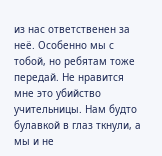из нас ответственен за неё. Особенно мы с тобой, но ребятам тоже передай. Не нравится мне это убийство учительницы. Нам будто булавкой в глаз ткнули, а мы и не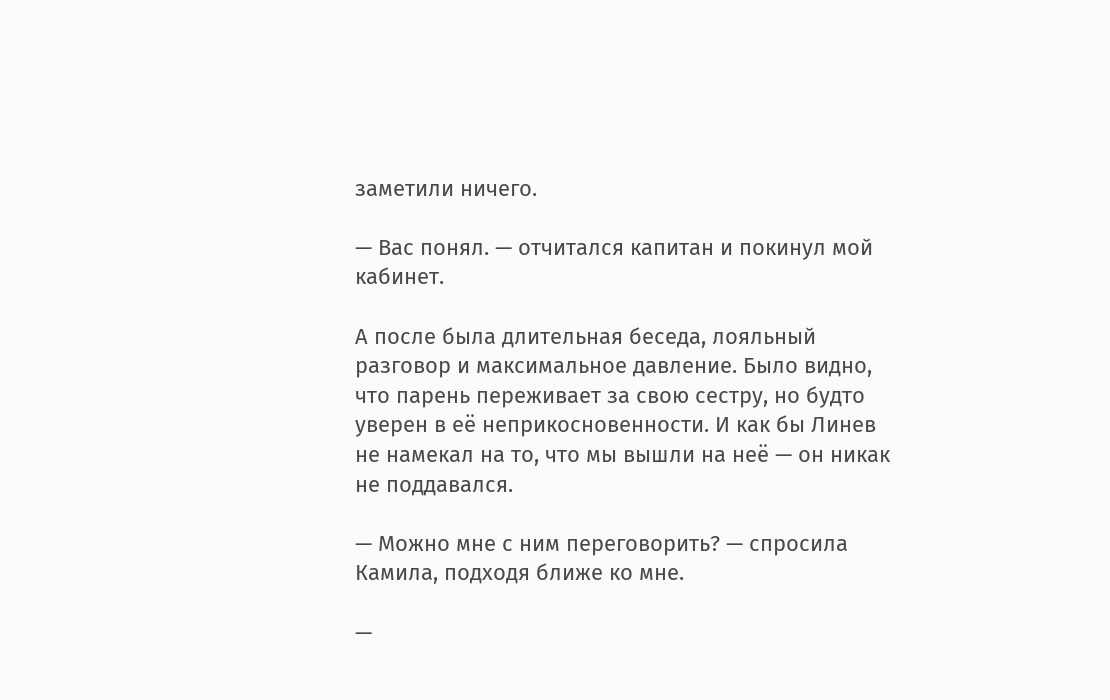заметили ничего.

— Вас понял. — отчитался капитан и покинул мой кабинет.

А после была длительная беседа, лояльный разговор и максимальное давление. Было видно, что парень переживает за свою сестру, но будто уверен в её неприкосновенности. И как бы Линев не намекал на то, что мы вышли на неё — он никак не поддавался.

— Можно мне с ним переговорить? — спросила Камила, подходя ближе ко мне.

—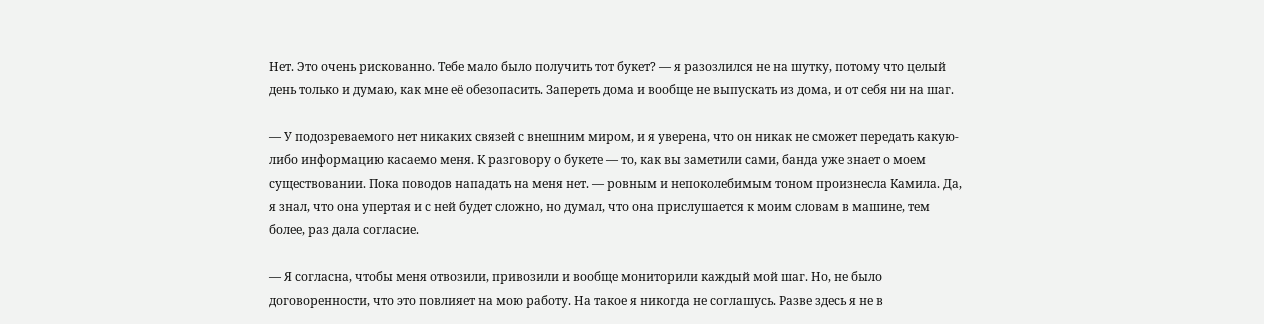Нет. Это очень рискованно. Тебе мало было получить тот букет? — я разозлился не на шутку, потому что целый день только и думаю, как мне её обезопасить. Запереть дома и вообще не выпускать из дома, и от себя ни на шаг.

— У подозреваемого нет никаких связей с внешним миром, и я уверена, что он никак не сможет передать какую-либо информацию касаемо меня. К разговору о букете — то, как вы заметили сами, банда уже знает о моем существовании. Пока поводов нападать на меня нет. — ровным и непоколебимым тоном произнесла Камила. Да, я знал, что она упертая и с ней будет сложно, но думал, что она прислушается к моим словам в машине, тем более, раз дала согласие.

— Я согласна, чтобы меня отвозили, привозили и вообще мониторили каждый мой шаг. Но, не было договоренности, что это повлияет на мою работу. На такое я никогда не соглашусь. Разве здесь я не в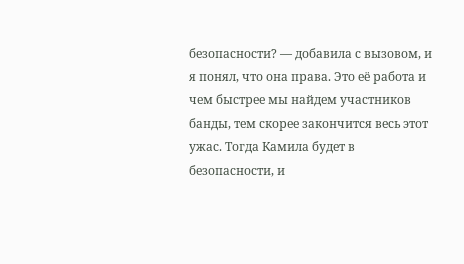безопасности? — добавила с вызовом, и я понял, что она права. Это её работа и чем быстрее мы найдем участников банды, тем скорее закончится весь этот ужас. Тогда Камила будет в безопасности, и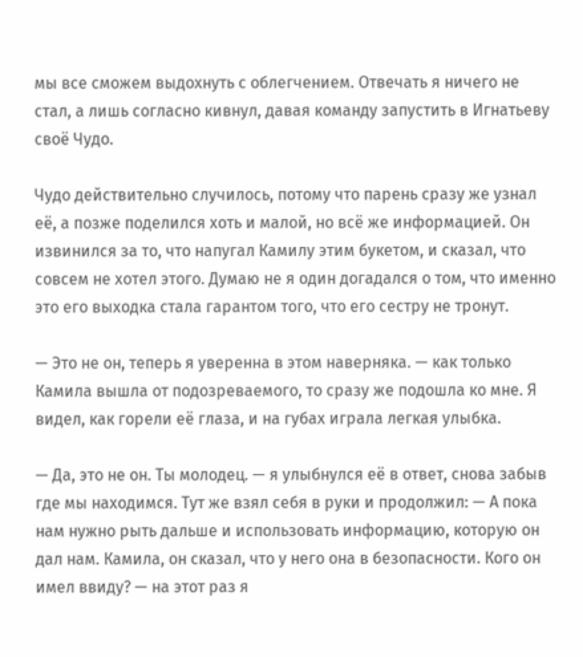мы все сможем выдохнуть с облегчением. Отвечать я ничего не стал, а лишь согласно кивнул, давая команду запустить в Игнатьеву своё Чудо.

Чудо действительно случилось, потому что парень сразу же узнал её, а позже поделился хоть и малой, но всё же информацией. Он извинился за то, что напугал Камилу этим букетом, и сказал, что совсем не хотел этого. Думаю не я один догадался о том, что именно это его выходка стала гарантом того, что его сестру не тронут.

— Это не он, теперь я уверенна в этом наверняка. — как только Камила вышла от подозреваемого, то сразу же подошла ко мне. Я видел, как горели её глаза, и на губах играла легкая улыбка.

— Да, это не он. Ты молодец. — я улыбнулся её в ответ, снова забыв где мы находимся. Тут же взял себя в руки и продолжил: — А пока нам нужно рыть дальше и использовать информацию, которую он дал нам. Камила, он сказал, что у него она в безопасности. Кого он имел ввиду? — на этот раз я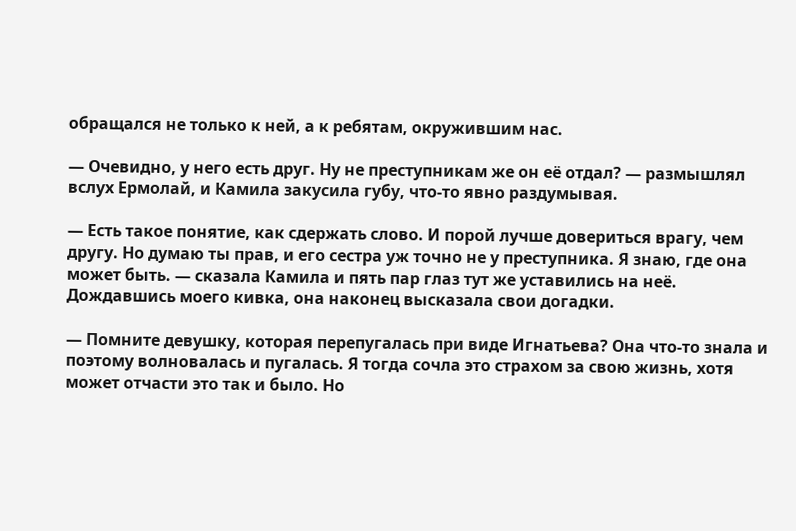обращался не только к ней, а к ребятам, окружившим нас.

— Очевидно, у него есть друг. Ну не преступникам же он её отдал? — размышлял вслух Ермолай, и Камила закусила губу, что-то явно раздумывая.

— Есть такое понятие, как сдержать слово. И порой лучше довериться врагу, чем другу. Но думаю ты прав, и его сестра уж точно не у преступника. Я знаю, где она может быть. — сказала Камила и пять пар глаз тут же уставились на неё. Дождавшись моего кивка, она наконец высказала свои догадки.

— Помните девушку, которая перепугалась при виде Игнатьева? Она что-то знала и поэтому волновалась и пугалась. Я тогда сочла это страхом за свою жизнь, хотя может отчасти это так и было. Но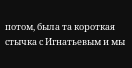потом, была та короткая стычка с Игнатьевым и мы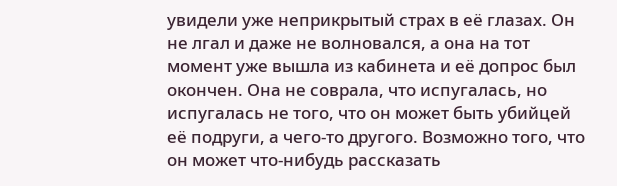увидели уже неприкрытый страх в её глазах. Он не лгал и даже не волновался, а она на тот момент уже вышла из кабинета и её допрос был окончен. Она не соврала, что испугалась, но испугалась не того, что он может быть убийцей её подруги, а чего-то другого. Возможно того, что он может что-нибудь рассказать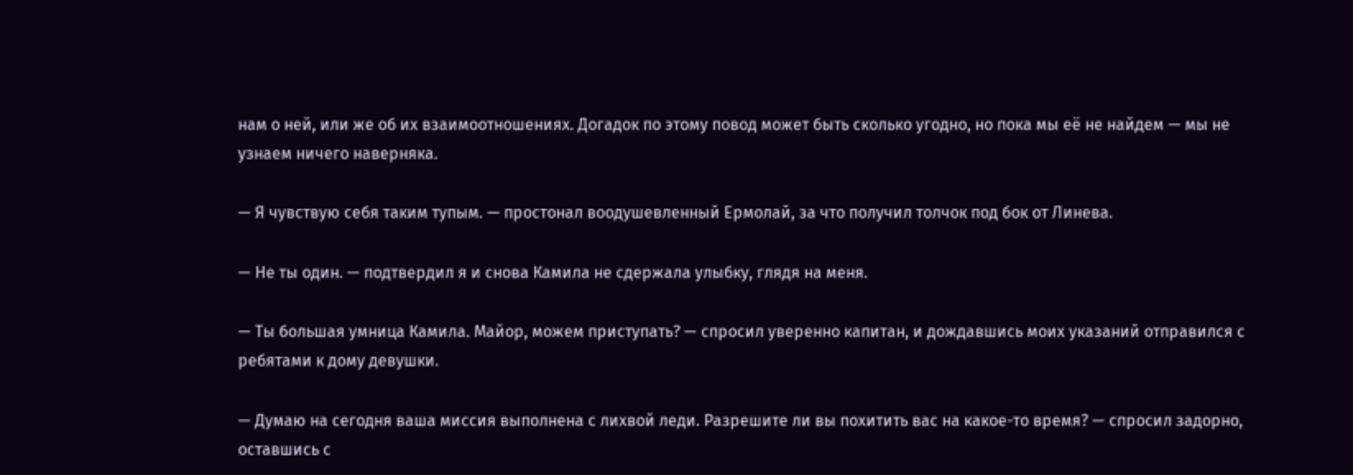нам о ней, или же об их взаимоотношениях. Догадок по этому повод может быть сколько угодно, но пока мы её не найдем — мы не узнаем ничего наверняка.

— Я чувствую себя таким тупым. — простонал воодушевленный Ермолай, за что получил толчок под бок от Линева.

— Не ты один. — подтвердил я и снова Камила не сдержала улыбку, глядя на меня.

— Ты большая умница Камила. Майор, можем приступать? — спросил уверенно капитан, и дождавшись моих указаний отправился с ребятами к дому девушки.

— Думаю на сегодня ваша миссия выполнена с лихвой леди. Разрешите ли вы похитить вас на какое-то время? — спросил задорно, оставшись с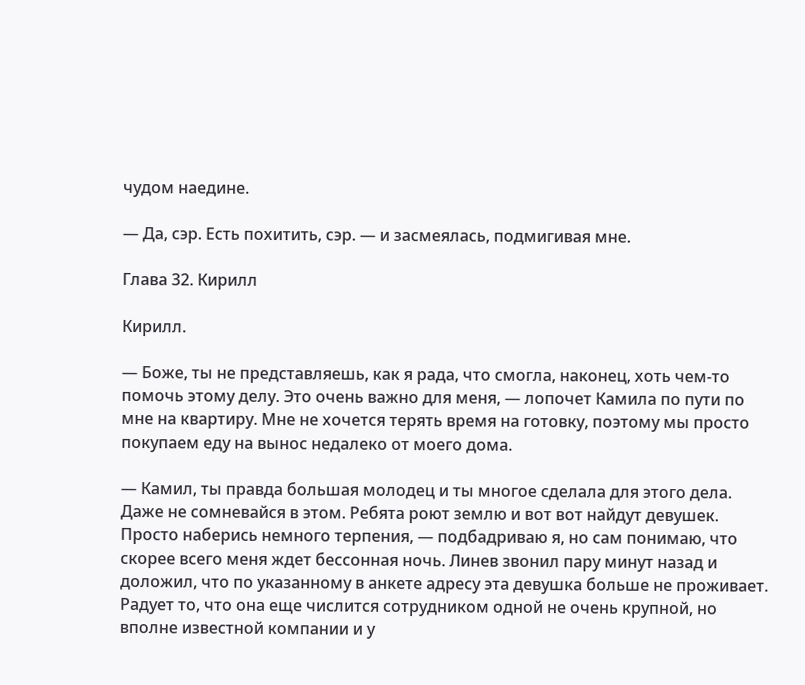чудом наедине.

— Да, сэр. Есть похитить, сэр. — и засмеялась, подмигивая мне.

Глава 32. Кирилл

Кирилл.

— Боже, ты не представляешь, как я рада, что смогла, наконец, хоть чем-то помочь этому делу. Это очень важно для меня, — лопочет Камила по пути по мне на квартиру. Мне не хочется терять время на готовку, поэтому мы просто покупаем еду на вынос недалеко от моего дома.

— Камил, ты правда большая молодец и ты многое сделала для этого дела. Даже не сомневайся в этом. Ребята роют землю и вот вот найдут девушек. Просто наберись немного терпения, — подбадриваю я, но сам понимаю, что скорее всего меня ждет бессонная ночь. Линев звонил пару минут назад и доложил, что по указанному в анкете адресу эта девушка больше не проживает. Радует то, что она еще числится сотрудником одной не очень крупной, но вполне известной компании и у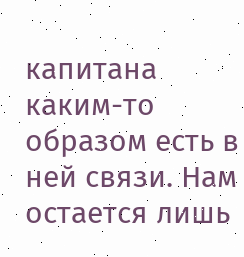капитана каким-то образом есть в ней связи. Нам остается лишь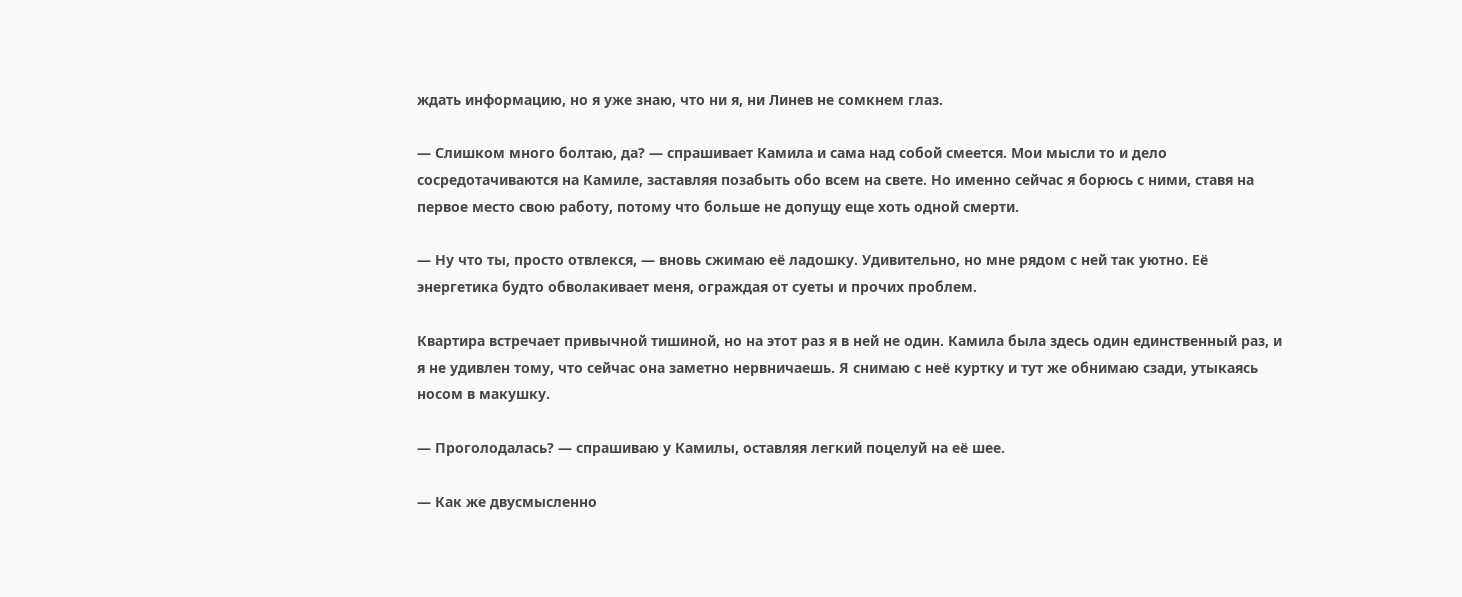ждать информацию, но я уже знаю, что ни я, ни Линев не сомкнем глаз.

— Слишком много болтаю, да? — спрашивает Камила и сама над собой смеется. Мои мысли то и дело сосредотачиваются на Камиле, заставляя позабыть обо всем на свете. Но именно сейчас я борюсь с ними, ставя на первое место свою работу, потому что больше не допущу еще хоть одной смерти.

— Ну что ты, просто отвлекся, — вновь сжимаю её ладошку. Удивительно, но мне рядом с ней так уютно. Её энергетика будто обволакивает меня, ограждая от суеты и прочих проблем.

Квартира встречает привычной тишиной, но на этот раз я в ней не один. Камила была здесь один единственный раз, и я не удивлен тому, что сейчас она заметно нервничаешь. Я снимаю с неё куртку и тут же обнимаю сзади, утыкаясь носом в макушку.

— Проголодалась? — спрашиваю у Камилы, оставляя легкий поцелуй на её шее.

— Как же двусмысленно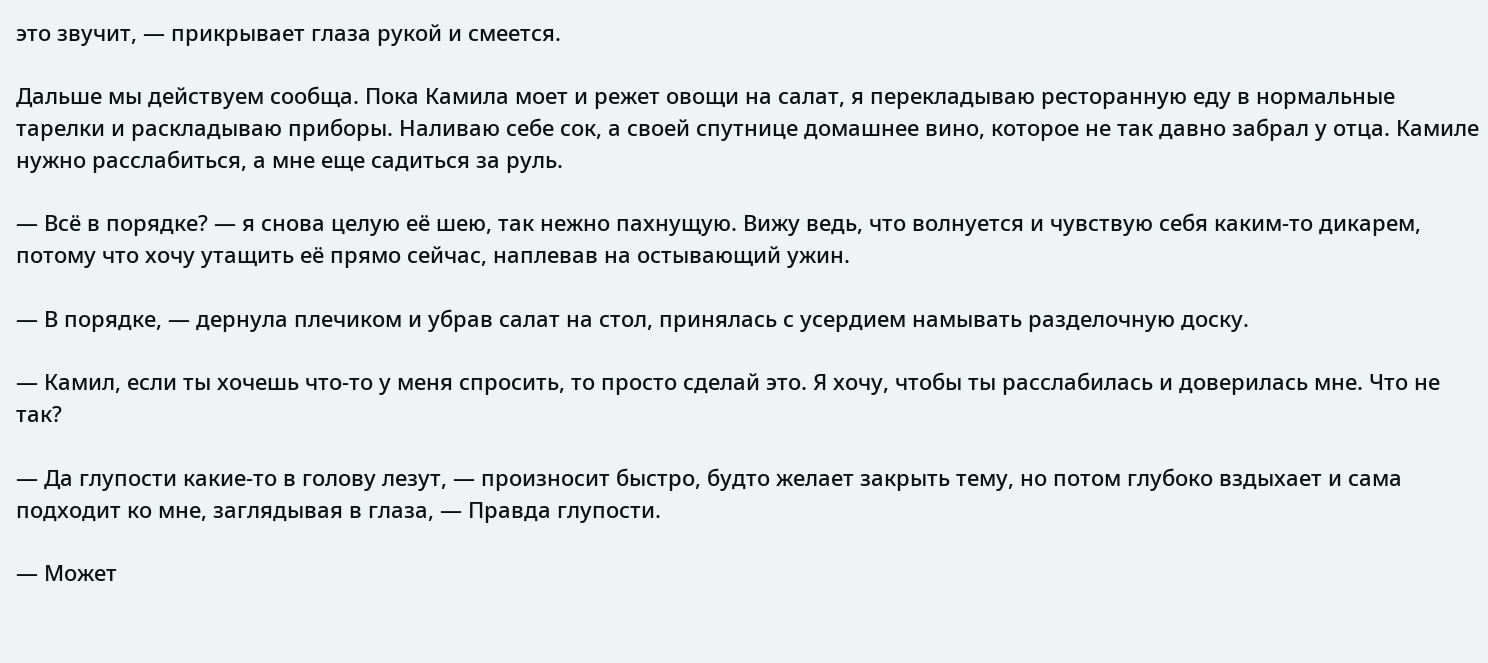это звучит, — прикрывает глаза рукой и смеется.

Дальше мы действуем сообща. Пока Камила моет и режет овощи на салат, я перекладываю ресторанную еду в нормальные тарелки и раскладываю приборы. Наливаю себе сок, а своей спутнице домашнее вино, которое не так давно забрал у отца. Камиле нужно расслабиться, а мне еще садиться за руль.

— Всё в порядке? — я снова целую её шею, так нежно пахнущую. Вижу ведь, что волнуется и чувствую себя каким-то дикарем, потому что хочу утащить её прямо сейчас, наплевав на остывающий ужин.

— В порядке, — дернула плечиком и убрав салат на стол, принялась с усердием намывать разделочную доску.

— Камил, если ты хочешь что-то у меня спросить, то просто сделай это. Я хочу, чтобы ты расслабилась и доверилась мне. Что не так?

— Да глупости какие-то в голову лезут, — произносит быстро, будто желает закрыть тему, но потом глубоко вздыхает и сама подходит ко мне, заглядывая в глаза, — Правда глупости.

— Может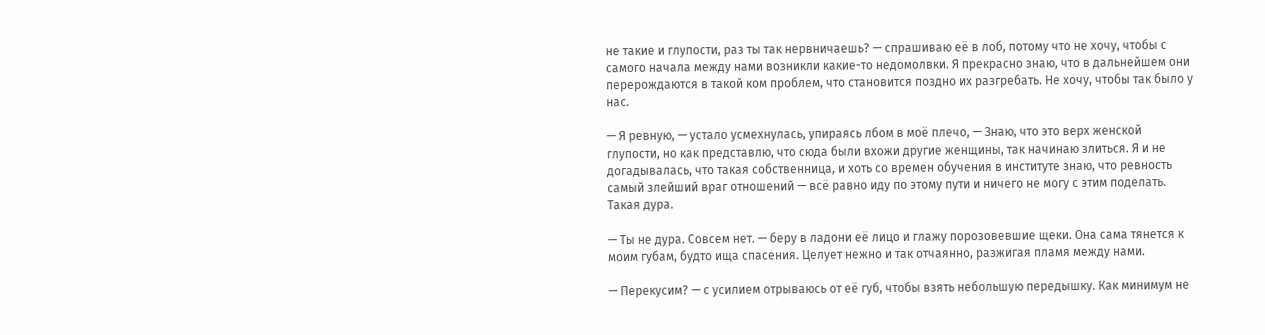не такие и глупости, раз ты так нервничаешь? — спрашиваю её в лоб, потому что не хочу, чтобы с самого начала между нами возникли какие-то недомолвки. Я прекрасно знаю, что в дальнейшем они перерождаются в такой ком проблем, что становится поздно их разгребать. Не хочу, чтобы так было у нас.

— Я ревную, — устало усмехнулась, упираясь лбом в моё плечо, — Знаю, что это верх женской глупости, но как представлю, что сюда были вхожи другие женщины, так начинаю злиться. Я и не догадывалась, что такая собственница, и хоть со времен обучения в институте знаю, что ревность самый злейший враг отношений — всё равно иду по этому пути и ничего не могу с этим поделать. Такая дура.

— Ты не дура. Совсем нет. — беру в ладони её лицо и глажу порозовевшие щеки. Она сама тянется к моим губам, будто ища спасения. Целует нежно и так отчаянно, разжигая пламя между нами.

— Перекусим? — с усилием отрываюсь от её губ, чтобы взять небольшую передышку. Как минимум не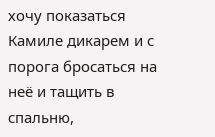хочу показаться Камиле дикарем и с порога бросаться на неё и тащить в спальню,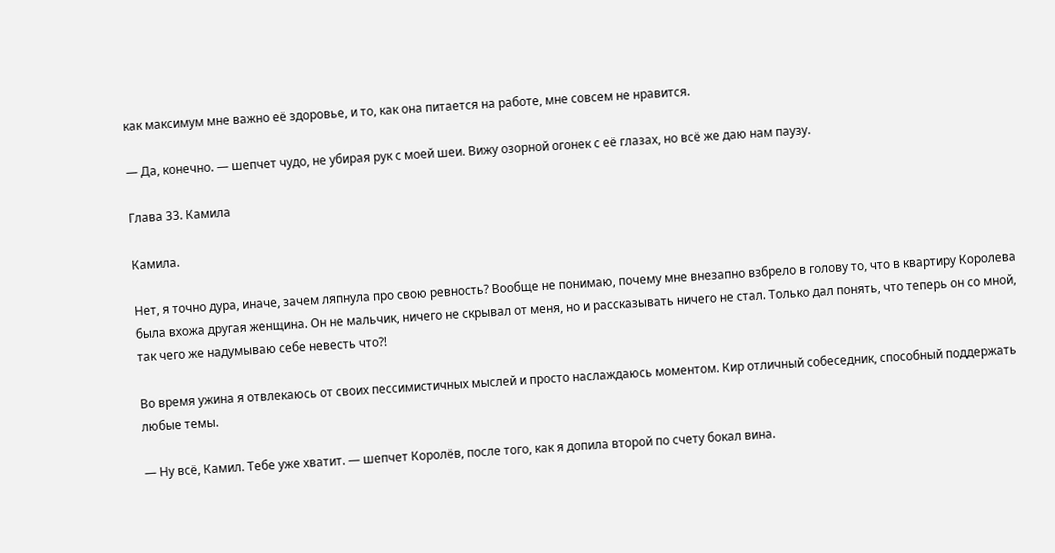как максимум мне важно её здоровье, и то, как она питается на работе, мне совсем не нравится.

— Да, конечно. — шепчет чудо, не убирая рук с моей шеи. Вижу озорной огонек с её глазах, но всё же даю нам паузу.

Глава 33. Камила

Камила.

Нет, я точно дура, иначе, зачем ляпнула про свою ревность? Вообще не понимаю, почему мне внезапно взбрело в голову то, что в квартиру Королева была вхожа другая женщина. Он не мальчик, ничего не скрывал от меня, но и рассказывать ничего не стал. Только дал понять, что теперь он со мной, так чего же надумываю себе невесть что?!

Во время ужина я отвлекаюсь от своих пессимистичных мыслей и просто наслаждаюсь моментом. Кир отличный собеседник, способный поддержать любые темы.

— Ну всё, Камил. Тебе уже хватит. — шепчет Королёв, после того, как я допила второй по счету бокал вина.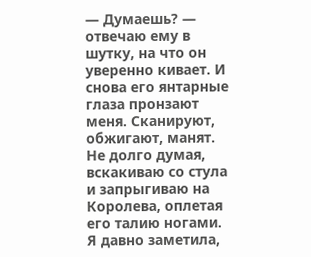— Думаешь? — отвечаю ему в шутку, на что он уверенно кивает. И снова его янтарные глаза пронзают меня. Сканируют, обжигают, манят. Не долго думая, вскакиваю со стула и запрыгиваю на Королева, оплетая его талию ногами. Я давно заметила,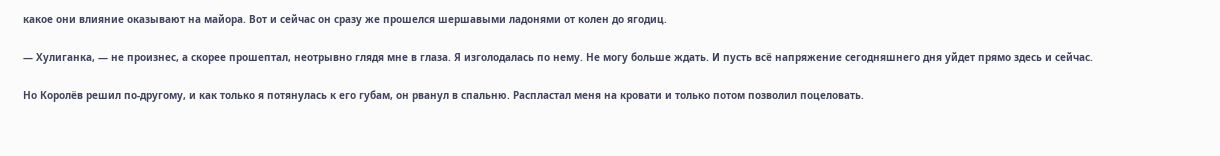какое они влияние оказывают на майора. Вот и сейчас он сразу же прошелся шершавыми ладонями от колен до ягодиц.

— Хулиганка, — не произнес, а скорее прошептал, неотрывно глядя мне в глаза. Я изголодалась по нему. Не могу больше ждать. И пусть всё напряжение сегодняшнего дня уйдет прямо здесь и сейчас.

Но Королёв решил по-другому, и как только я потянулась к его губам, он рванул в спальню. Распластал меня на кровати и только потом позволил поцеловать.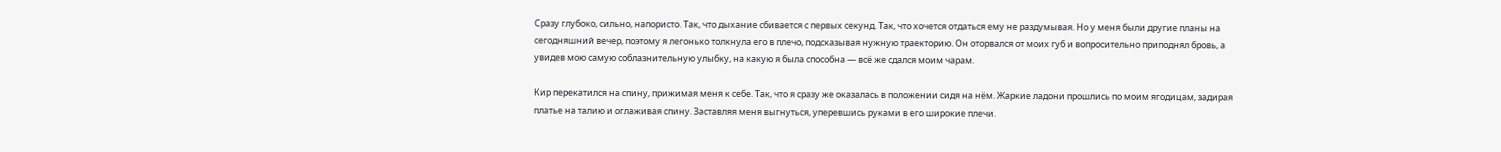Сразу глубоко, сильно, напористо. Так, что дыхание сбивается с первых секунд. Так, что хочется отдаться ему не раздумывая. Но у меня были другие планы на сегодняшний вечер, поэтому я легонько толкнула его в плечо, подсказывая нужную траекторию. Он оторвался от моих губ и вопросительно приподнял бровь, а увидев мою самую соблазнительную улыбку, на какую я была способна — всё же сдался моим чарам.

Кир перекатился на спину, прижимая меня к себе. Так, что я сразу же оказалась в положении сидя на нём. Жаркие ладони прошлись по моим ягодицам, задирая платье на талию и оглаживая спину. Заставляя меня выгнуться, уперевшись руками в его широкие плечи.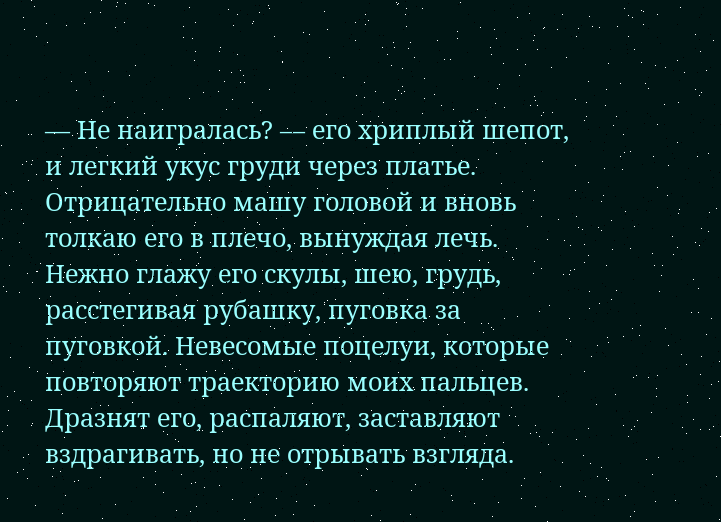— Не наигралась? — его хриплый шепот, и легкий укус груди через платье. Отрицательно машу головой и вновь толкаю его в плечо, вынуждая лечь. Нежно глажу его скулы, шею, грудь, расстегивая рубашку, пуговка за пуговкой. Невесомые поцелуи, которые повторяют траекторию моих пальцев. Дразнят его, распаляют, заставляют вздрагивать, но не отрывать взгляда.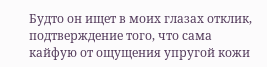Будто он ищет в моих глазах отклик, подтверждение того, что сама кайфую от ощущения упругой кожи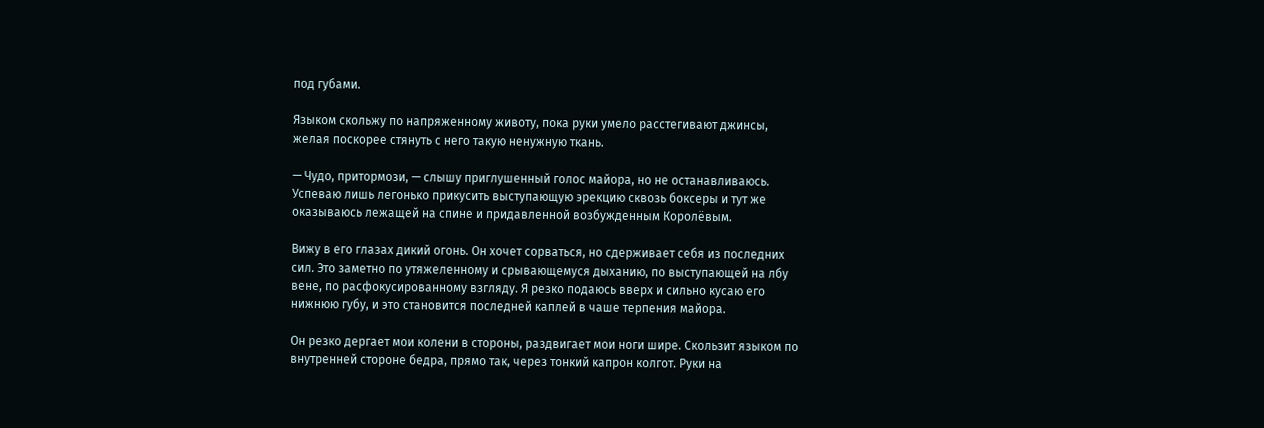под губами.

Языком скольжу по напряженному животу, пока руки умело расстегивают джинсы, желая поскорее стянуть с него такую ненужную ткань.

— Чудо, притормози, — слышу приглушенный голос майора, но не останавливаюсь. Успеваю лишь легонько прикусить выступающую эрекцию сквозь боксеры и тут же оказываюсь лежащей на спине и придавленной возбужденным Королёвым.

Вижу в его глазах дикий огонь. Он хочет сорваться, но сдерживает себя из последних сил. Это заметно по утяжеленному и срывающемуся дыханию, по выступающей на лбу вене, по расфокусированному взгляду. Я резко подаюсь вверх и сильно кусаю его нижнюю губу, и это становится последней каплей в чаше терпения майора.

Он резко дергает мои колени в стороны, раздвигает мои ноги шире. Скользит языком по внутренней стороне бедра, прямо так, через тонкий капрон колгот. Руки на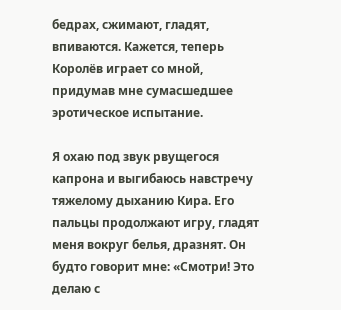бедрах, сжимают, гладят, впиваются. Кажется, теперь Королёв играет со мной, придумав мне сумасшедшее эротическое испытание.

Я охаю под звук рвущегося капрона и выгибаюсь навстречу тяжелому дыханию Кира. Его пальцы продолжают игру, гладят меня вокруг белья, дразнят. Он будто говорит мне: «Смотри! Это делаю с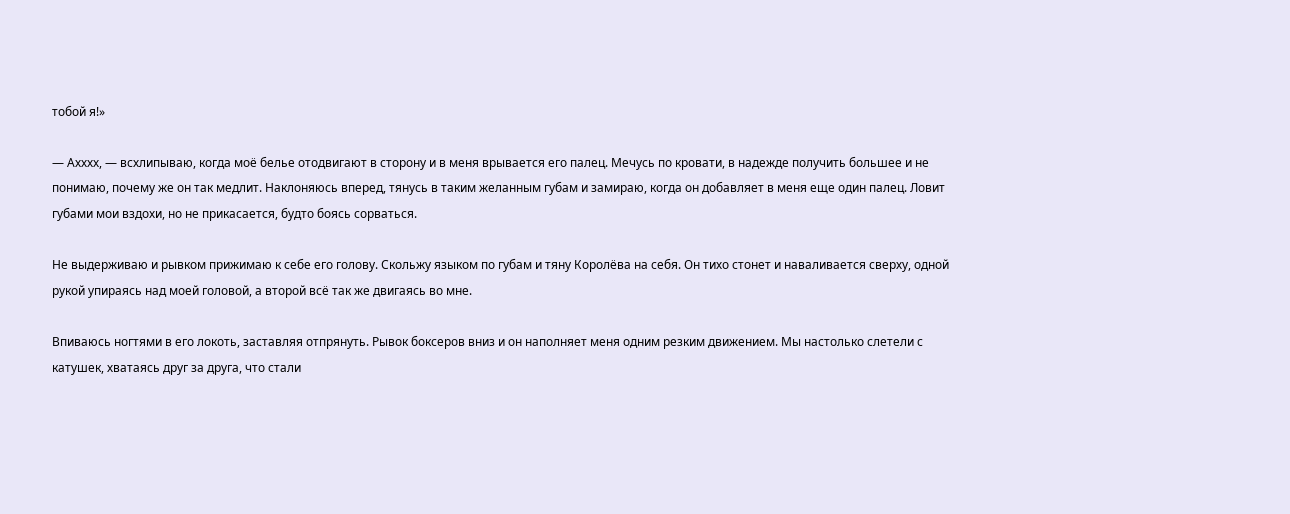тобой я!»

— Ахххх, — всхлипываю, когда моё белье отодвигают в сторону и в меня врывается его палец. Мечусь по кровати, в надежде получить большее и не понимаю, почему же он так медлит. Наклоняюсь вперед, тянусь в таким желанным губам и замираю, когда он добавляет в меня еще один палец. Ловит губами мои вздохи, но не прикасается, будто боясь сорваться.

Не выдерживаю и рывком прижимаю к себе его голову. Скольжу языком по губам и тяну Королёва на себя. Он тихо стонет и наваливается сверху, одной рукой упираясь над моей головой, а второй всё так же двигаясь во мне.

Впиваюсь ногтями в его локоть, заставляя отпрянуть. Рывок боксеров вниз и он наполняет меня одним резким движением. Мы настолько слетели с катушек, хватаясь друг за друга, что стали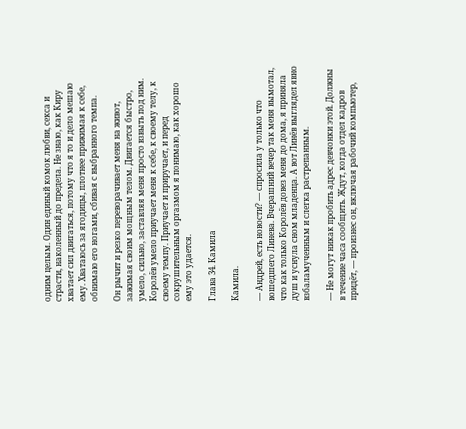одним целым. Один единый комок любви, секса и страсти, наколенный до предела. Не знаю, как Киру хватает сил двигаться, потому что я то и дело мешаю ему. Хватаюсь за ягодицы, плотнее прижимая к себе, обнимаю его ногами, сбивая с выбранного темпа.

Он рычит и резко переворачивает меня на живот, зажимая своим мощным телом. Двигается быстро, умело, сильно, заставляя меня просто взвыть под ним. Королёв умело приучает меня к себе, к своему телу, к своему темпу. Приучает и приручает, и перед сокрушительным оргазмом я понимаю, как хорошо ему это удается.

Глава 34. Камила

Камила.

— Андрей, есть новости? — спросила у только что вошедшего Линева. Вчерашний вечер так меня вымотал, что как только Королёв довез меня до дома, я приняла душ и уснула сном младенца. А вот Линёв выглядел явно взбаламученным и слегка растрепанным.

— Не могут никак пробить адрес девчонки этой. Должны в течение часа сообщить. Ждут, когда отдел кадров придёт, — произнес он, включая рабочий компьютер,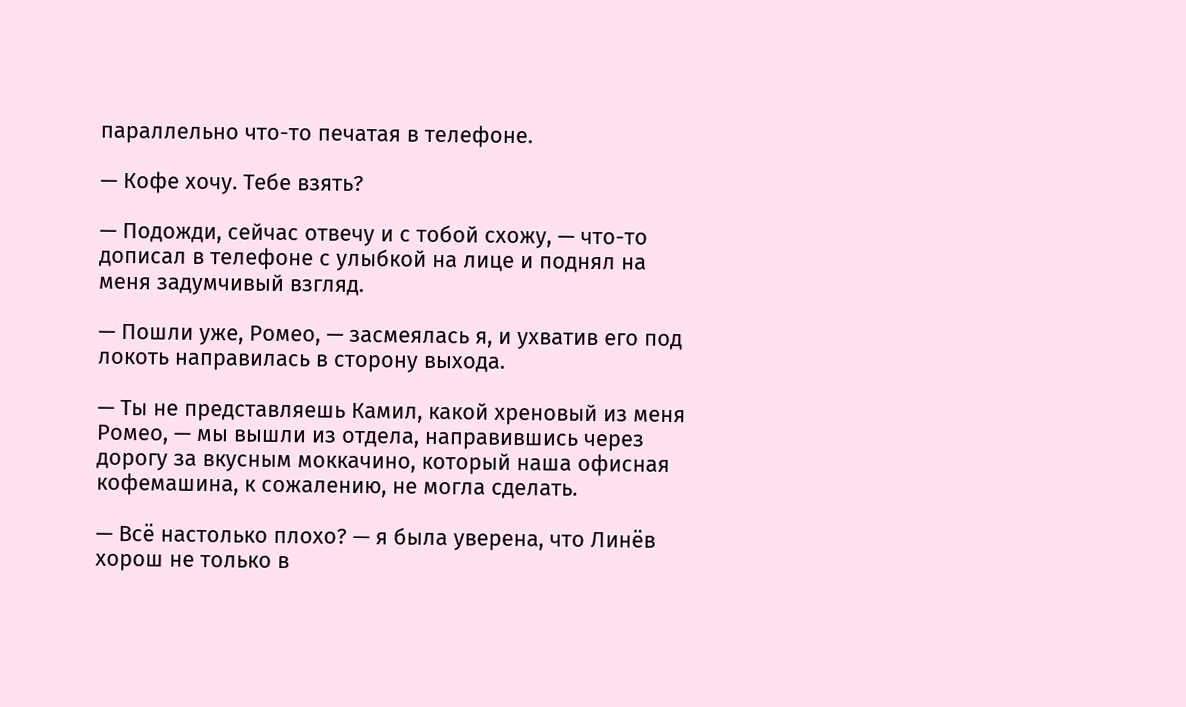параллельно что-то печатая в телефоне.

— Кофе хочу. Тебе взять?

— Подожди, сейчас отвечу и с тобой схожу, — что-то дописал в телефоне с улыбкой на лице и поднял на меня задумчивый взгляд.

— Пошли уже, Ромео, — засмеялась я, и ухватив его под локоть направилась в сторону выхода.

— Ты не представляешь Камил, какой хреновый из меня Ромео, — мы вышли из отдела, направившись через дорогу за вкусным моккачино, который наша офисная кофемашина, к сожалению, не могла сделать.

— Всё настолько плохо? — я была уверена, что Линёв хорош не только в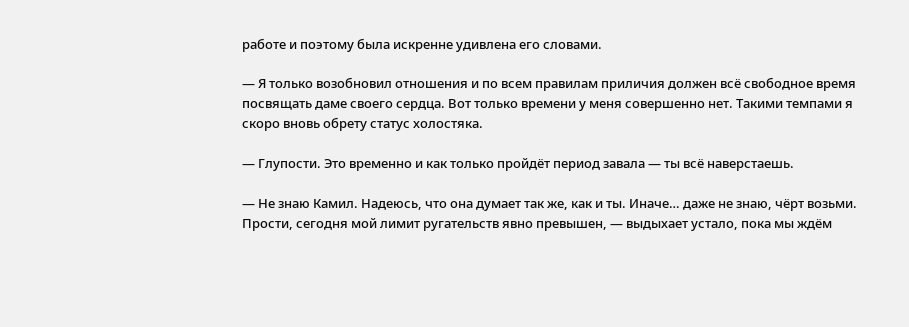работе и поэтому была искренне удивлена его словами.

— Я только возобновил отношения и по всем правилам приличия должен всё свободное время посвящать даме своего сердца. Вот только времени у меня совершенно нет. Такими темпами я скоро вновь обрету статус холостяка.

— Глупости. Это временно и как только пройдёт период завала — ты всё наверстаешь.

— Не знаю Камил. Надеюсь, что она думает так же, как и ты. Иначе… даже не знаю, чёрт возьми. Прости, сегодня мой лимит ругательств явно превышен, — выдыхает устало, пока мы ждём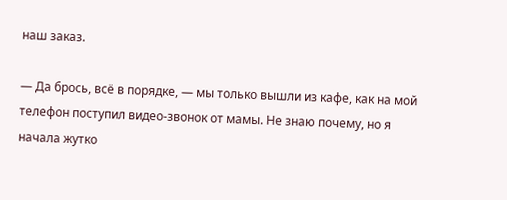наш заказ.

— Да брось, всё в порядке, — мы только вышли из кафе, как на мой телефон поступил видео-звонок от мамы. Не знаю почему, но я начала жутко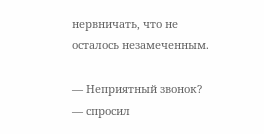нервничать, что не осталось незамеченным.

— Неприятный звонок? — спросил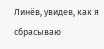Линёв, увидев, как я сбрасываю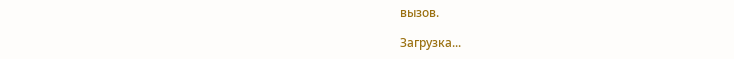вызов.

Загрузка...